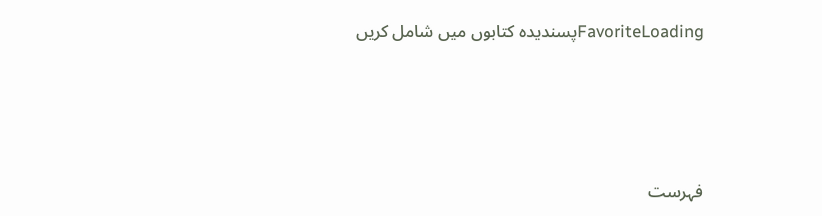FavoriteLoadingپسندیدہ کتابوں میں شامل کریں







فہرست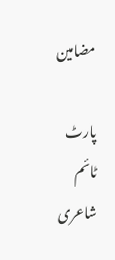مضامین

پارٹ ٹائم شاعری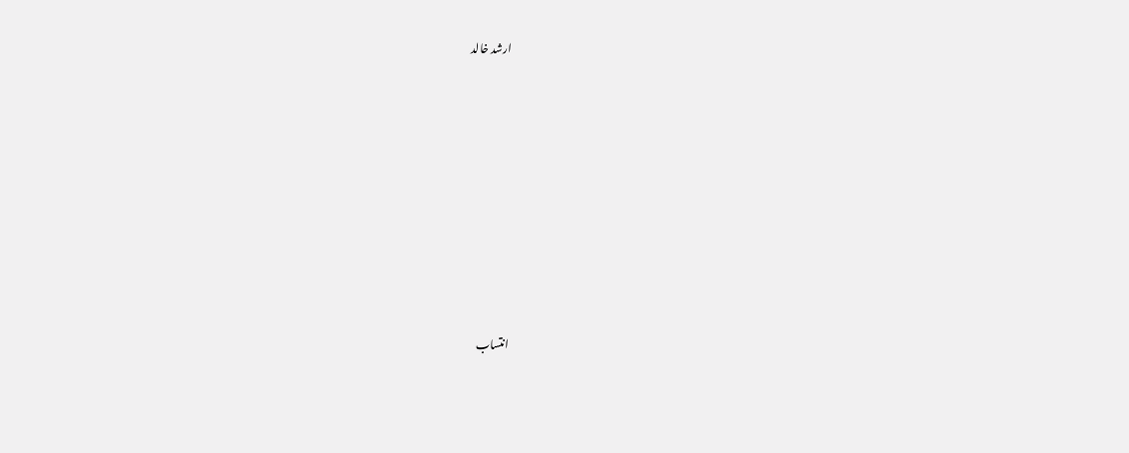ارشد خالد









انتساب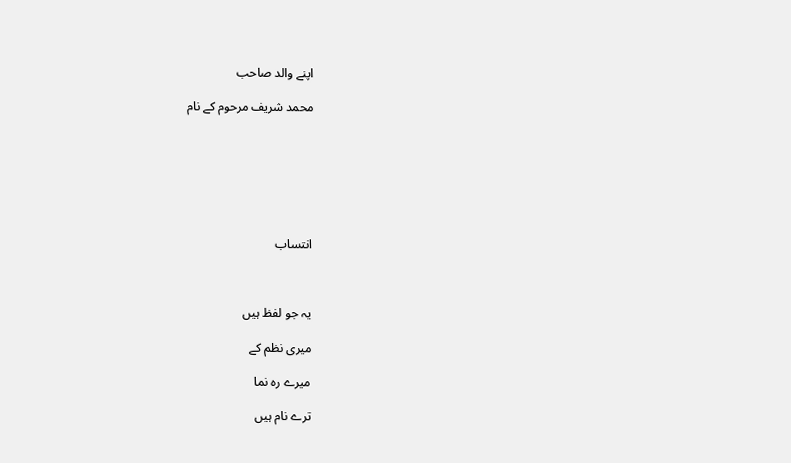اپنے والد صاحب

محمد شریف مرحوم کے نام







انتساب



یہ جو لفظ ہیں

میری نظم کے

میرے رہ نما

ترے نام ہیں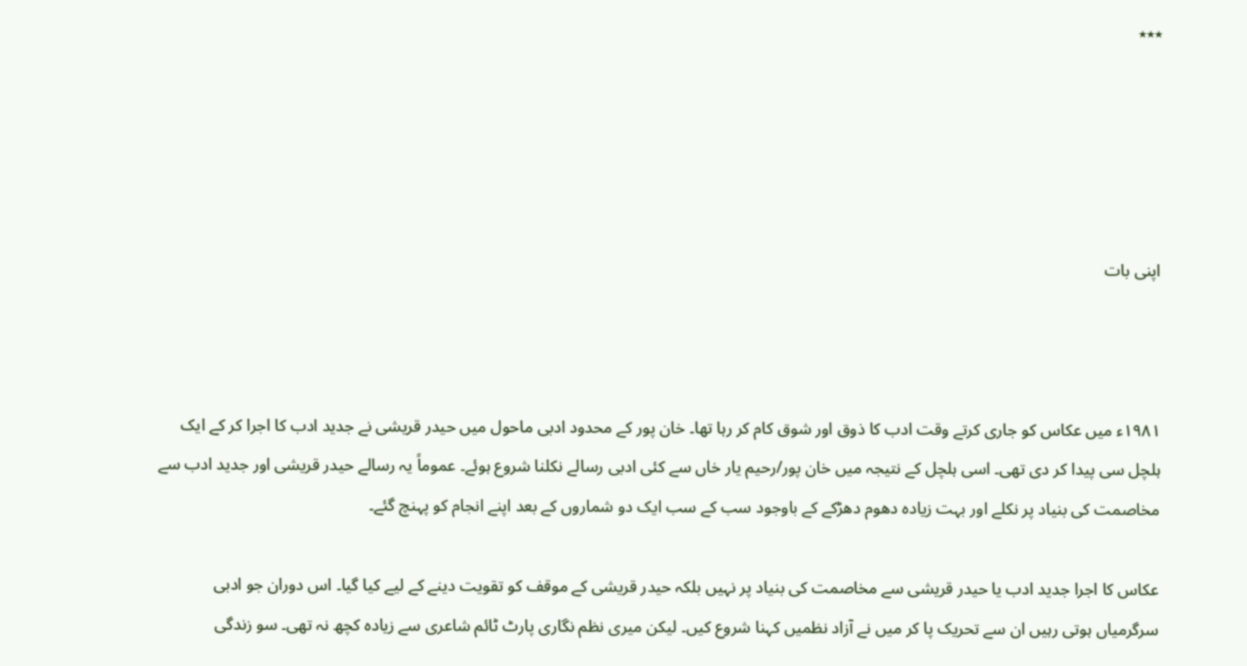٭٭٭





اپنی بات



۱۹۸۱ء میں عکاس کو جاری کرتے وقت ادب کا ذوق اور شوق کام کر رہا تھا۔ خان پور کے محدود ادبی ماحول میں حیدر قریشی نے جدید ادب کا اجرا کر کے ایک ہلچل سی پیدا کر دی تھی۔ اسی ہلچل کے نتیجہ میں خان پور/رحیم یار خاں سے کئی ادبی رسالے نکلنا شروع ہوئے۔ عموماً یہ رسالے حیدر قریشی اور جدید ادب سے مخاصمت کی بنیاد پر نکلے اور بہت زیادہ دھوم دھڑکے کے باوجود سب کے سب ایک دو شماروں کے بعد اپنے انجام کو پہنچ گئے۔

عکاس کا اجرا جدید ادب یا حیدر قریشی سے مخاصمت کی بنیاد پر نہیں بلکہ حیدر قریشی کے موقف کو تقویت دینے کے لیے کیا گیا۔ اس دوران جو ادبی سرگرمیاں ہوتی رہیں ان سے تحریک پا کر میں نے آزاد نظمیں کہنا شروع کیں۔ لیکن میری نظم نگاری پارٹ ٹائم شاعری سے زیادہ کچھ نہ تھی۔ سو زندگی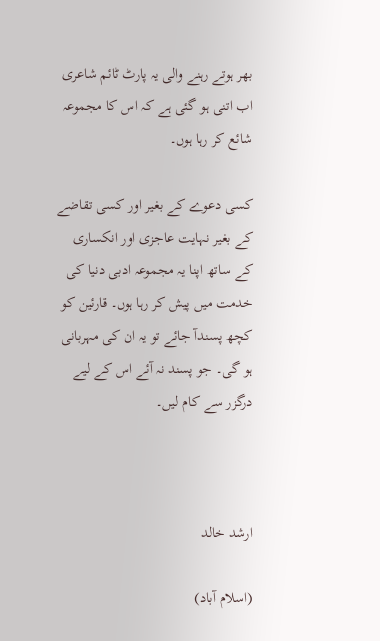بھر ہوتے رہنے والی یہ پارٹ ٹائم شاعری اب اتنی ہو گئی ہے کہ اس کا مجموعہ شائع کر رہا ہوں۔

کسی دعوے کے بغیر اور کسی تقاضے کے بغیر نہایت عاجزی اور انکساری کے ساتھ اپنا یہ مجموعہ ادبی دنیا کی خدمت میں پیش کر رہا ہوں۔ قارئین کو کچھ پسندآ جائے تو یہ ان کی مہربانی ہو گی۔ جو پسند نہ آئے اس کے لیے درگزر سے کام لیں۔



ارشد خالد

(اسلام آباد)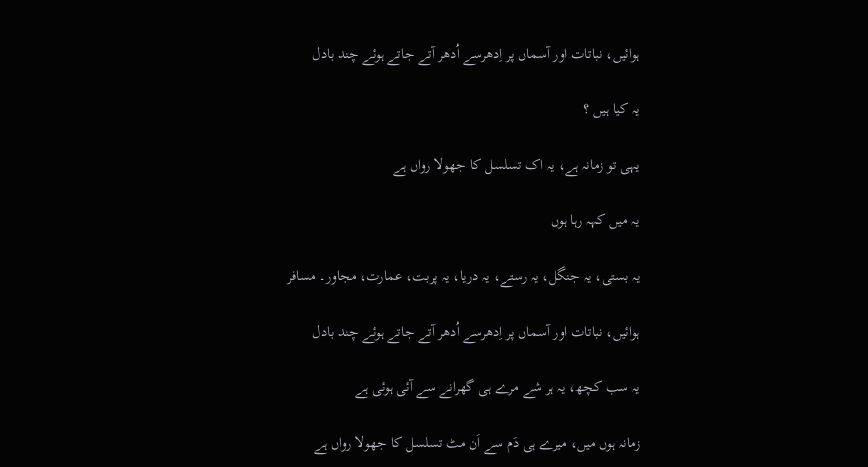ہوائیں، نباتات اور آسماں پر اِدھرسے اُدھر آتے جاتے ہوئے چند بادل

یہ کیا ہیں ؟

یہی تو زمانہ ہے، یہ اک تسلسل کا جھولا رواں ہے

یہ میں کہہ رہا ہوں

یہ بستی، یہ جنگل، یہ رستے، یہ دریا، یہ پربت، عمارت، مجاور۔ مسافر

ہوائیں، نباتات اور آسماں پر اِدھرسے اُدھر آتے جاتے ہوئے چند بادل

یہ سب کچھ، یہ ہر شے مرے ہی گھرانے سے آئی ہوئی ہے

زمانہ ہوں میں، میرے ہی دَم سے اَن مٹ تسلسل کا جھولا رواں ہے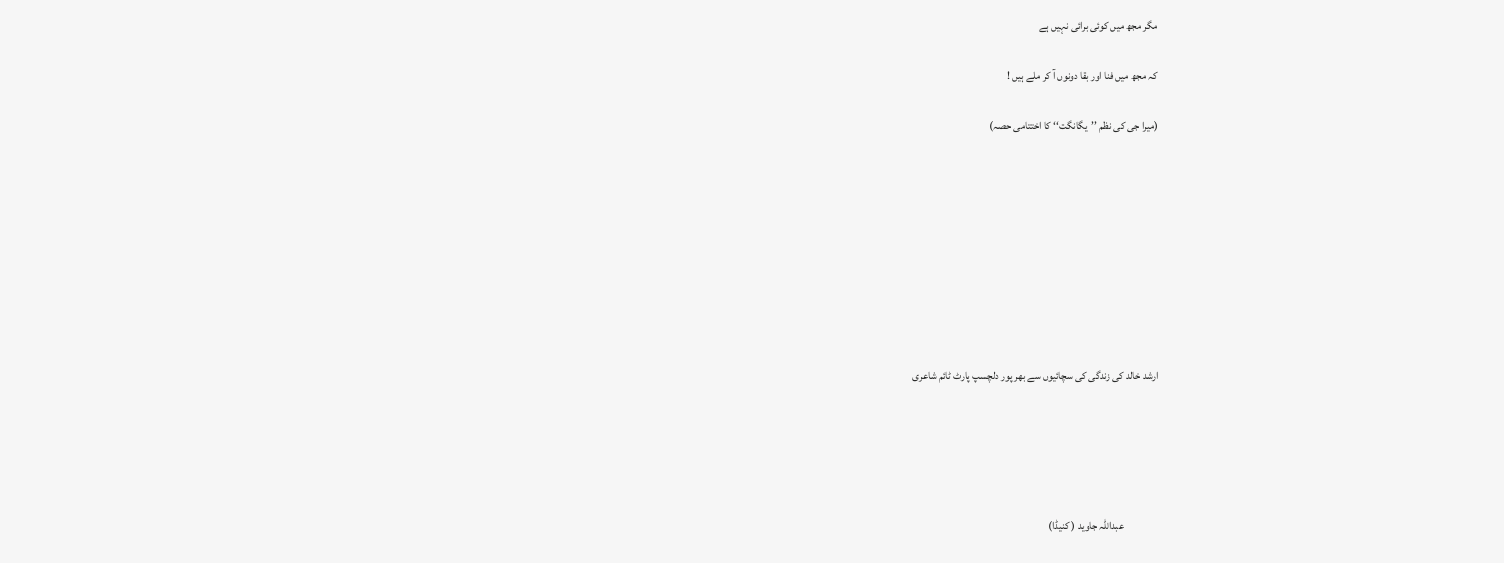مگر مجھ میں کوئی برائی نہیں ہے

کہ مجھ میں فنا اور بقا دونوں آ کر ملے ہیں !

(میرا جی کی نظم ’’یگانگت‘‘ کا اختتامی حصہ)









ارشد خالد کی زندگی کی سچائیوں سے بھر پور دلچسپ پارٹ ٹائم شاعری





                عبداللہ جاوید ( کنیڈا)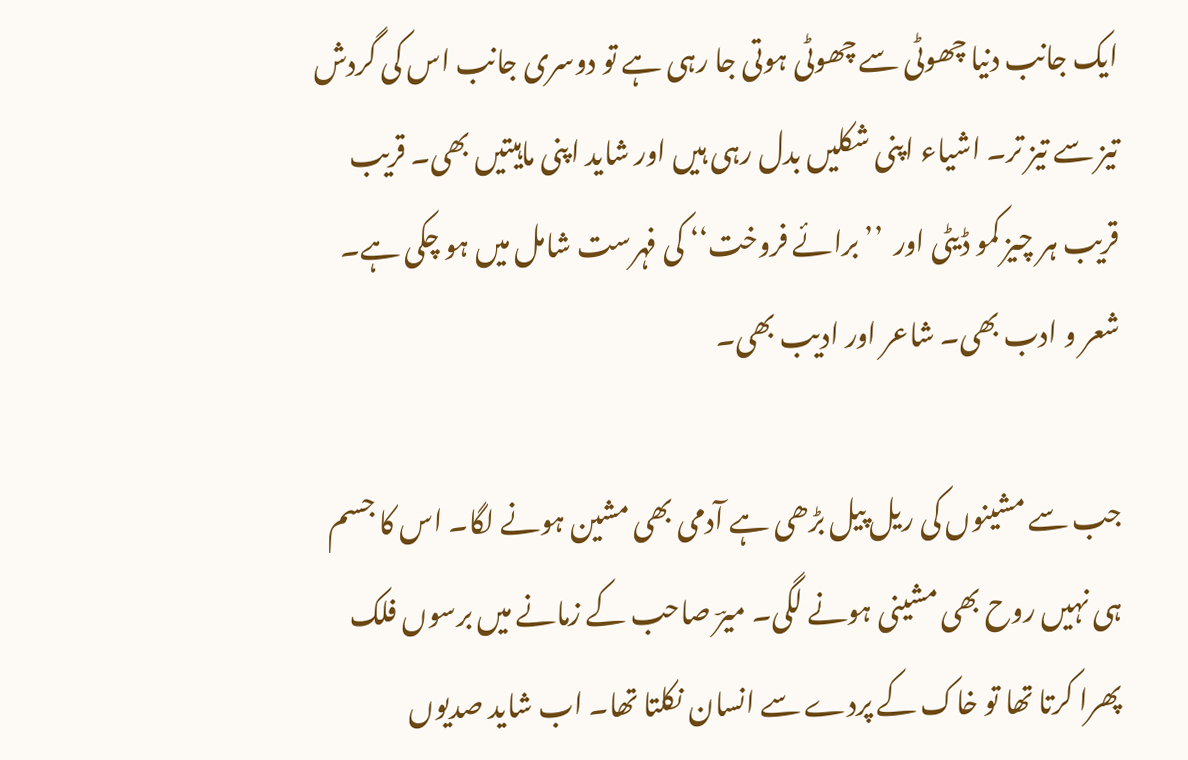ایک جانب دنیا چھوٹی سے چھوٹی ہوتی جا رہی ہے تو دوسری جانب اس کی گردش تیز سے تیز تر۔ اشیاء اپنی شکلیں بدل رہی ہیں اور شاید اپنی ماہیتیں بھی۔ قریب قریب ہر چیز کمو ڈیٹی اور  ’’ برائے فروخت‘‘ کی فہرست شامل میں ہو چکی ہے۔ شعر و ادب بھی۔ شاعر اور ادیب بھی۔

جب سے مشینوں کی ریل پیل بڑھی ہے آدمی بھی مشین ہونے لگا۔ اس کا جسم ہی نہیں روح بھی مشینی ہونے لگی۔ میرؔ صاحب کے زمانے میں برسوں فلک پھرا کرتا تھا تو خاک کے پردے سے انسان نکلتا تھا۔ اب شاید صدیوں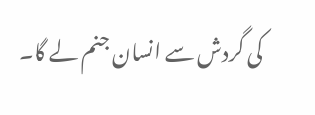کی گردش سے انسان جنم لے گا۔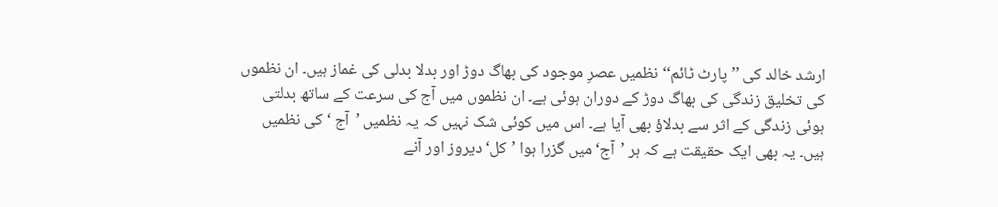ارشد خالد کی ’’ پارٹ ٹائم‘‘ نظمیں عصرِ موجود کی بھاگ دوڑ اور بدلا بدلی کی غماز ہیں۔ ان نظموں کی تخلیق زندگی کی بھاگ دوڑ کے دوران ہوئی ہے۔ ان نظموں میں آج کی سرعت کے ساتھ بدلتی ہوئی زندگی کے اثر سے بدلاؤ بھی آیا ہے۔ اس میں کوئی شک نہیں کہ یہ نظمیں ’آج ‘کی نظمیں ہیں۔ یہ بھی ایک حقیقت ہے کہ ہر ’آج‘ میں گزرا ہوا ’کل‘ دیروز اور آنے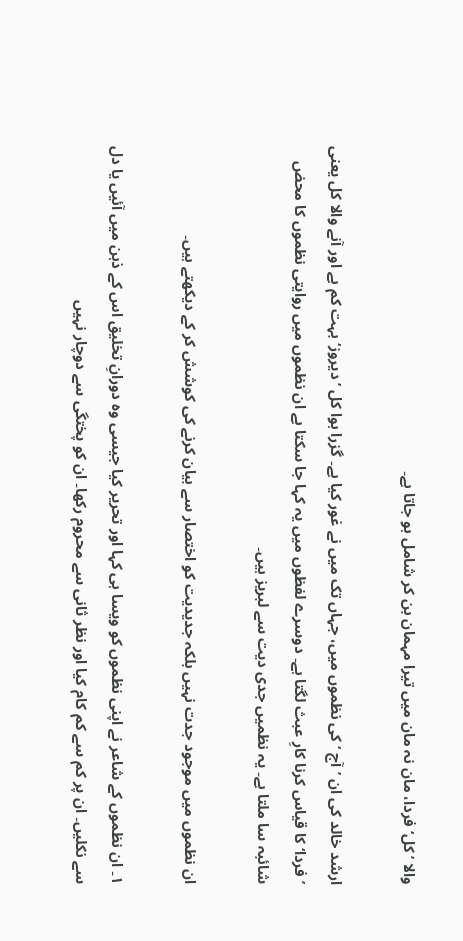والا ’ کل‘ فردا، مان نہ مان میں تیرا مہمان بن کر شامل ہو جاتا ہے۔

ارشد خالد کی ان ’آج ‘کی نظموں میں، جہاں تک میں نے غور کیا ہے۔ گزرا ہوا کل ’دیروز‘ بہت کم ہے اور آنے والا کل یعنی ’فردا‘ کا قیاس کرنا کارِ عبث لگتا ہے۔ دوسرے لفظوں میں یہ کہا جا سکتا ہے ان نظموں میں روایتی نظموں کا محض شائبہ سا ملتا ہے۔ یہ نظمیں جدی دیت سے لبریز ہیں۔

ان نظموں میں موجود جدت نہیں بلکہ جدیدیت کو اختصار سے بیان کرنے کی کوشش کر کے دیکھتے ہیں۔

۱۔ ان نظموں کے شاعر نے اپنی نظموں کو ویسا ہی کہا اور تحریر کیا جیسی وہ دورانِ تخلیق اس کے ذہن میں آئیں یا دل سے نکلیں۔ ان پر کم سے کم کام کیا اور نظر ثانی سے محروم رکھا۔ ان کو پختگی سے دوچار نہیں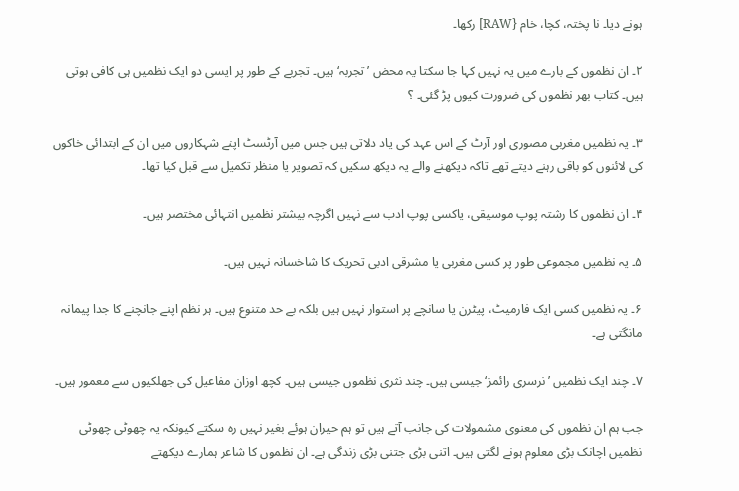ہونے دیا۔ نا پختہ، کچا، خام {RAW] رکھا۔

۲۔ ان نظموں کے بارے میں یہ نہیں کہا جا سکتا یہ محض ’ تجربہ‘ ہیں۔ تجربے کے طور پر ایسی دو ایک نظمیں ہی کافی ہوتی ہیں۔ کتاب بھر نظموں کی ضرورت کیوں پڑ گئی۔ ؟

۳۔ یہ نظمیں مغربی مصوری اور آرٹ کے اس عہد کی یاد دلاتی ہیں جس میں آرٹسٹ اپنے شہکاروں میں ان کے ابتدائی خاکوں کی لائنوں کو باقی رہنے دیتے تھے تاکہ دیکھنے والے یہ دیکھ سکیں کہ تصویر یا منظر تکمیل سے قبل کیا تھا۔

۴۔ ان نظموں کا رشتہ پوپ موسیقی، یاکسی پوپ ادب سے نہیں اگرچہ بیشتر نظمیں انتہائی مختصر ہیں۔

۵۔ یہ نظمیں مجموعی طور پر کسی مغربی یا مشرقی ادبی تحریک کا شاخسانہ نہیں ہیں۔

۶۔ یہ نظمیں کسی ایک فارمیٹ، پیٹرن یا سانچے پر استوار نہیں ہیں بلکہ بے حد متنوع ہیں۔ ہر نظم اپنے جانچنے کا جدا پیمانہ مانگتی ہے۔

۷۔ چند ایک نظمیں ’ نرسری رائمز‘ جیسی ہیں۔ چند نثری نظموں جیسی ہیں۔ کچھ اوزان مفاعیل کی جھلکیوں سے معمور ہیں۔

جب ہم ان نظموں کی معنوی مشمولات کی جانب آتے ہیں تو ہم حیران ہوئے بغیر نہیں رہ سکتے کیونکہ یہ چھوٹی چھوٹی نظمیں اچانک بڑی معلوم ہونے لگتی ہیں۔ اتنی بڑی جتنی بڑی زندگی ہے۔ ان نظموں کا شاعر ہمارے دیکھتے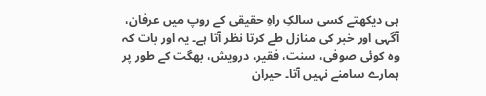ہی دیکھتے کسی سالکِ راہِ حقیقی کے روپ میں عرفان، آگہی اور خبر کی منازل طے کرتا نظر آتا ہے۔ یہ اور بات کہ وہ کوئی صوفی، سنت، فقیر، درویش، بھگت کے طور پر ہمارے سامنے نہیں آتا۔ حیران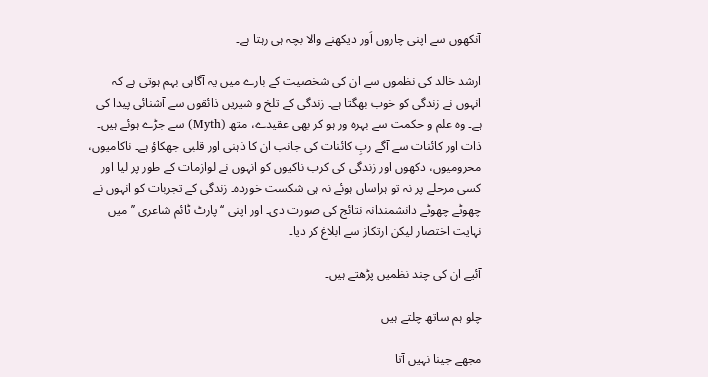آنکھوں سے اپنی چاروں اَور دیکھنے والا بچہ ہی رہتا ہے۔

ارشد خالد کی نظموں سے ان کی شخصیت کے بارے میں یہ آگاہی بہم ہوتی ہے کہ انہوں نے زندگی کو خوب بھگتا ہے۔ زندگی کے تلخ و شیریں ذائقوں سے آشنائی پیدا کی ہے۔ وہ علم و حکمت سے بہرہ ور ہو کر بھی عقیدے، متھ (Myth) سے جڑے ہوئے ہیں۔ ذات اور کائنات سے آگے ربِ کائنات کی جانب ان کا ذہنی اور قلبی جھکاؤ ہے۔ ناکامیوں، محرومیوں، دکھوں اور زندگی کی کرب ناکیوں کو انہوں نے لوازمات کے طور پر لیا اور کسی مرحلے پر نہ تو ہراساں ہوئے نہ ہی شکست خوردہ۔ زندگی کے تجربات کو انہوں نے چھوٹے چھوٹے دانشمندانہ نتائج کی صورت دی۔ اور اپنی ‘‘ پارٹ ٹائم شاعری ’’ میں نہایت اختصار لیکن ارتکاز سے ابلاغ کر دیا۔

آئیے ان کی چند نظمیں پڑھتے ہیں۔

چلو ہم ساتھ چلتے ہیں

مجھے جینا نہیں آتا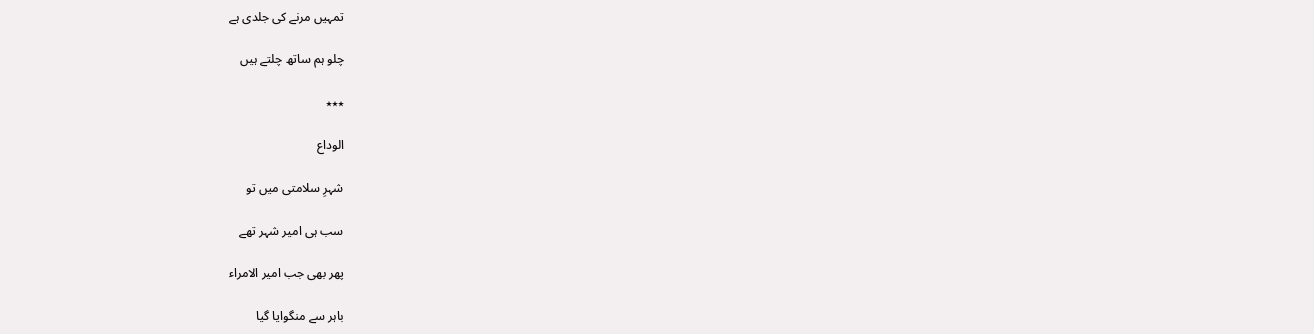تمہیں مرنے کی جلدی ہے

چلو ہم ساتھ چلتے ہیں

٭٭٭

الوداع

شہرِ سلامتی میں تو

سب ہی امیر شہر تھے

پھر بھی جب امیر الامراء

باہر سے منگوایا گیا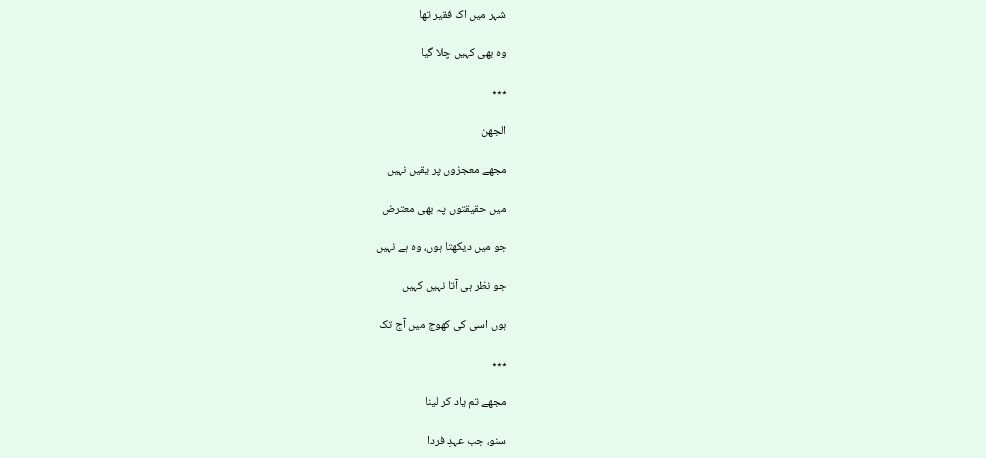شہر میں اک فقیر تھا

وہ بھی کہیں چلا گیا

٭٭٭

الجھن

مجھے معجزوں پر یقیں نہیں

میں حقیقتوں پہ بھی معترض

جو میں دیکھتا ہوں، وہ ہے نہیں

جو نظر ہی آتا نہیں کہیں

ہوں اسی کی کھوج میں آج تک

٭٭٭

مجھے تم یاد کر لینا

سنو، جب عہدِ فردا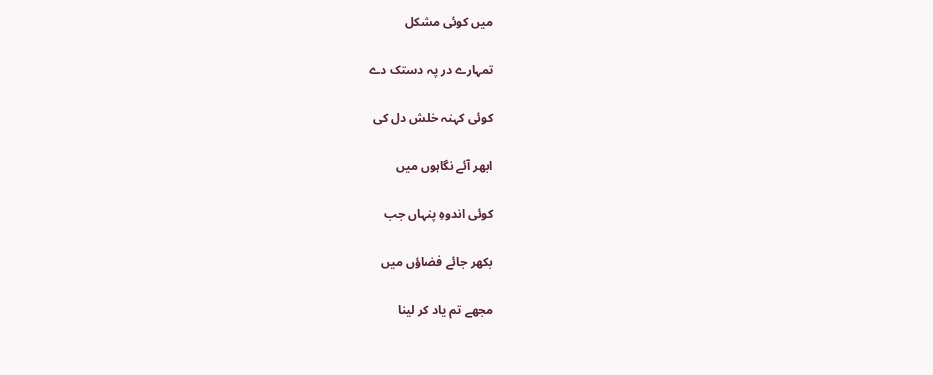میں کوئی مشکل

تمہارے در پہ دستک دے

کوئی کہنہ خلش دل کی

ابھر آئے نگاہوں میں

کوئی اندوہِ پنہاں جب

بکھر جائے فضاؤں میں

مجھے تم یاد کر لینا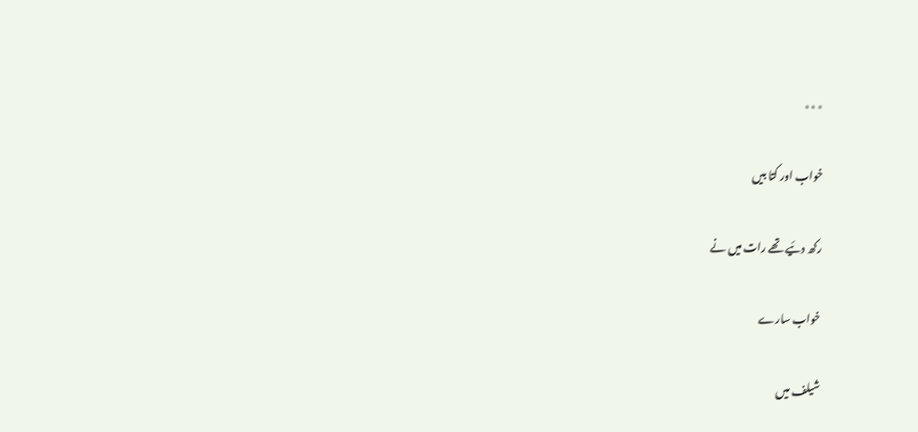٭٭٭

خواب اور کتا بیں

رکھ دئیے تھے رات میں نے

خواب سارے

شیلف میں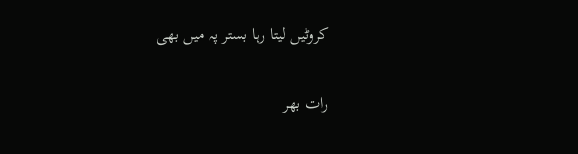کروٹیں لیتا رہا بستر پہ میں بھی

رات بھر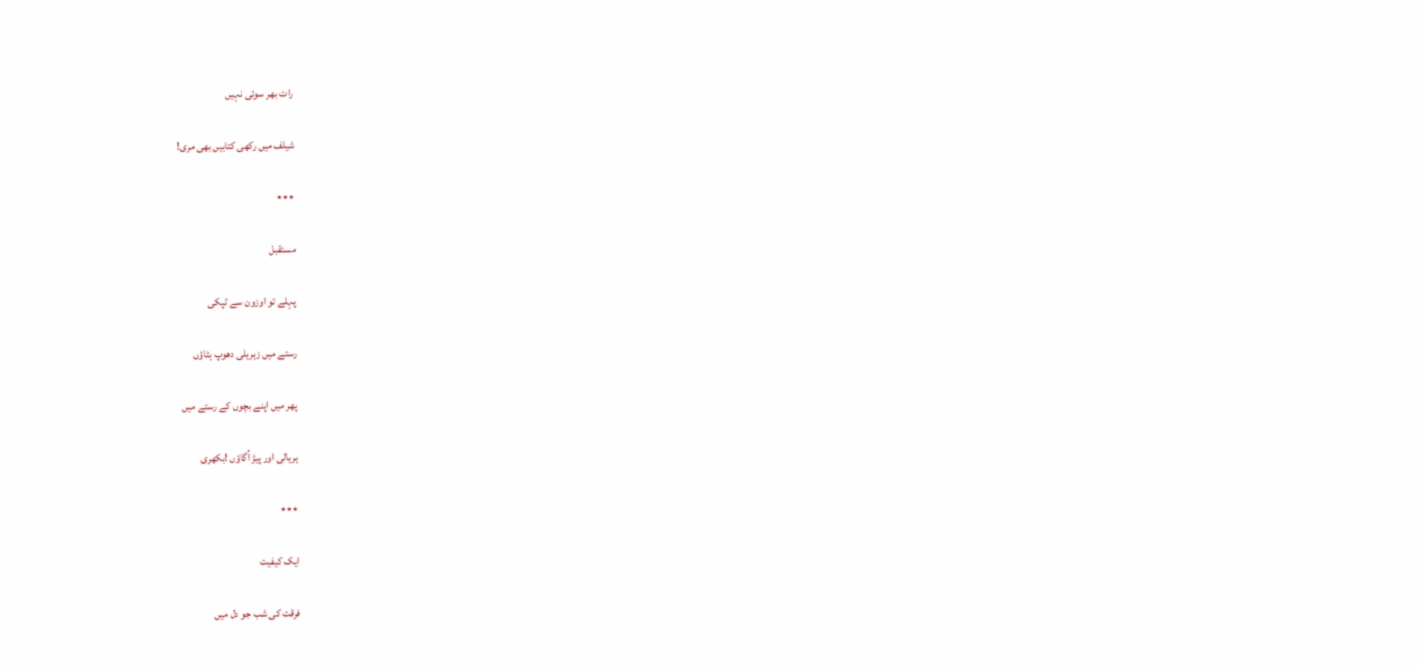رات بھر سوئی نہیں

شیلف میں رکھی کتابیں بھی مری!

٭٭٭

مستقبل

پہلے تو اوزون سے ٹپکی

رستے میں زہریلی دھوپ ہٹاؤں

پھر میں اپنے بچوں کے رستے میں

ہریالی اور پیڑ اُگاؤں !بکھری

٭٭٭

ایک کیفیت

فرقت کی شب جو دل میں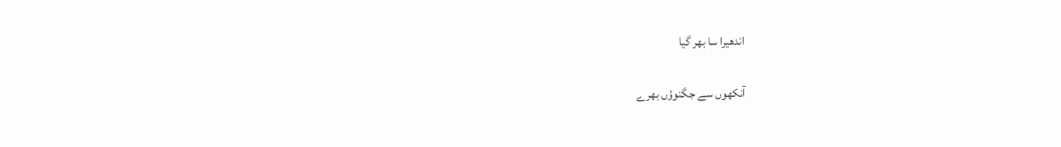اندھیرا سا بھر گیا

آنکھوں سے جگنوؤں بھرے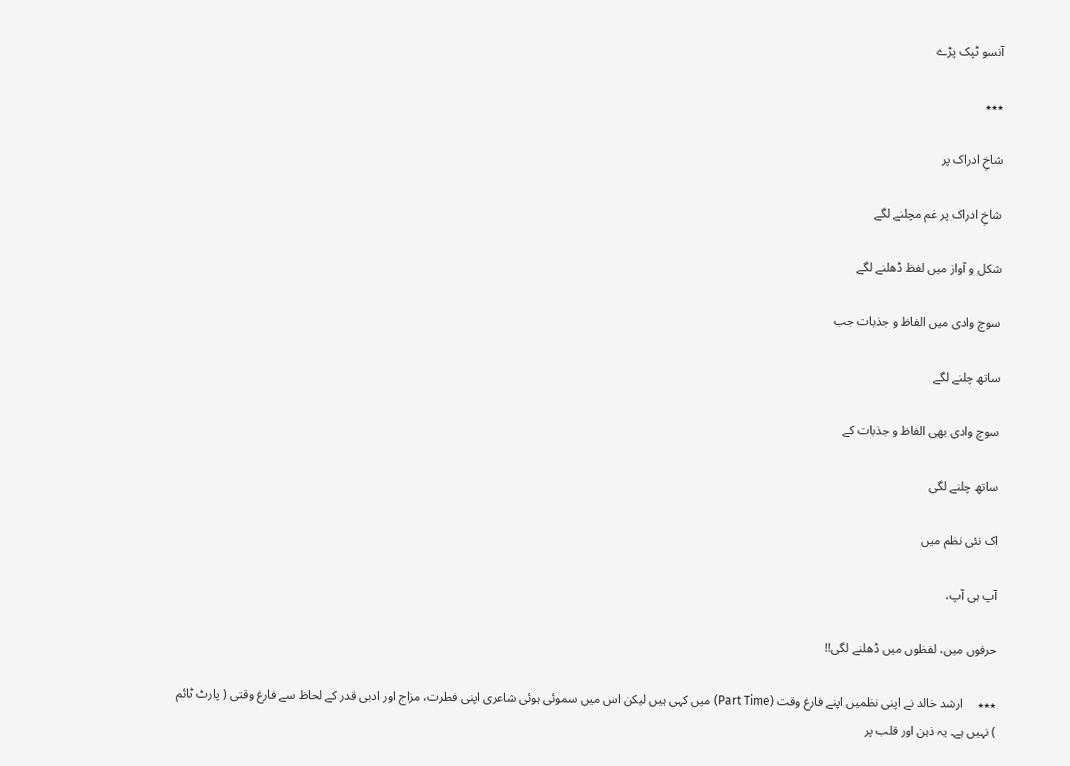آنسو ٹپک پڑے

٭٭٭

شاخِ ادراک پر

شاخِ ادراک پر غم مچلنے لگے

شکل و آواز میں لفظ ڈھلنے لگے

سوچ وادی میں الفاظ و جذبات جب

ساتھ چلنے لگے

سوچ وادی بھی الفاظ و جذبات کے

ساتھ چلنے لگی

اک نئی نظم میں

آپ ہی آپ،

حرفوں میں، لفظوں میں ڈھلنے لگی!!

٭٭٭     ارشد خالد نے اپنی نظمیں اپنے فارغ وقت (Part Time) میں کہی ہیں لیکن اس میں سموئی ہوئی شاعری اپنی فطرت، مزاج اور ادبی قدر کے لحاظ سے فارغ وقتی ( پارٹ ٹائم ) نہیں ہے۔ یہ ذہن اور قلب پر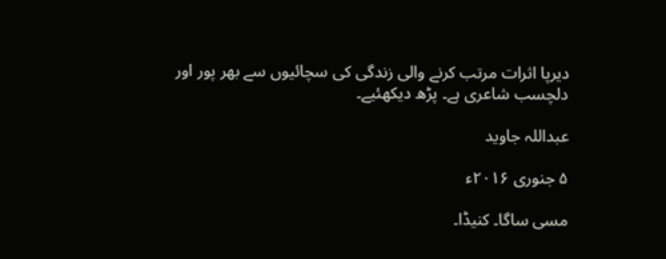دیرپا اثرات مرتب کرنے والی زندگی کی سچائیوں سے بھر پور اور دلچسب شاعری ہے۔ پڑھ دیکھئیے۔

عبداللہ جاوید

۵ جنوری ۲۰۱۶ء

مسی ساگا۔ کنیڈا۔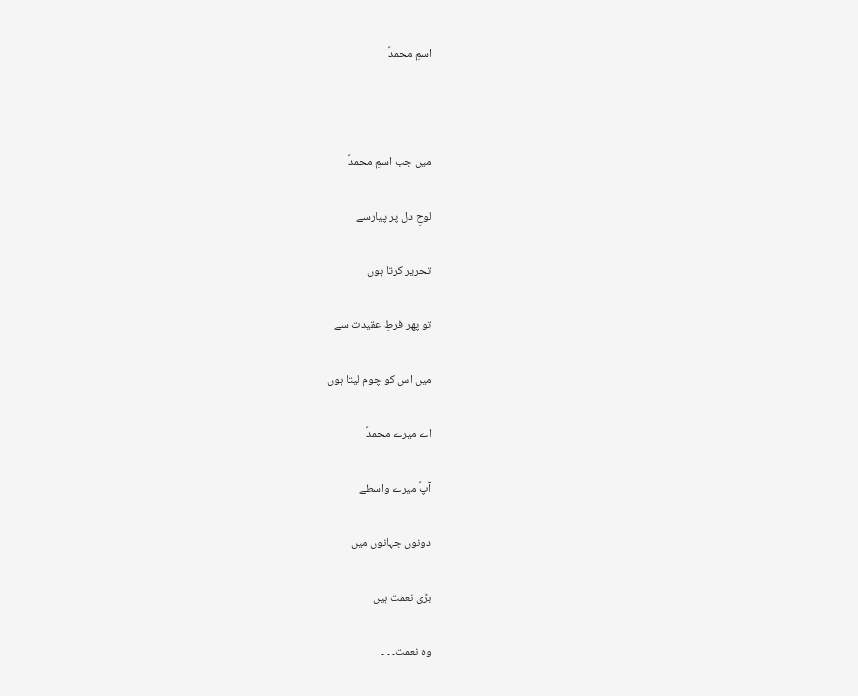اسمِ محمدؐ



میں جب اسمِ محمدؐ

لوحِ دل پر پیارسے

تحریر کرتا ہوں

تو پھر فرطِ عقیدت سے

میں اس کو چوم لیتا ہوں

اے میرے محمدؐ

آپؐ میرے واسطے

دونوں جہانوں میں

بڑی نعمت ہیں

وہ نعمت۔ ۔ ۔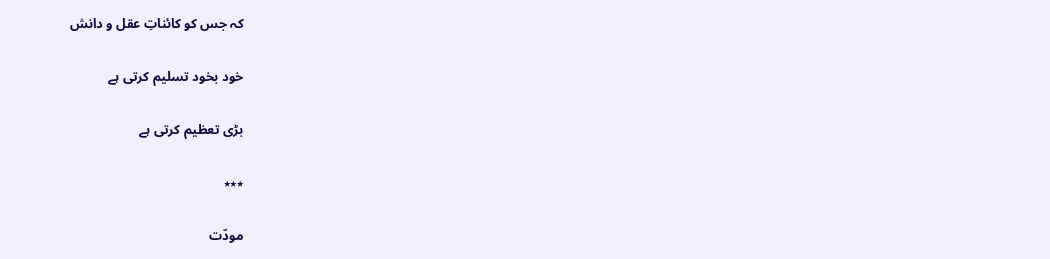کہ جس کو کائناتِ عقل و دانش

خود بخود تسلیم کرتی ہے

بڑی تعظیم کرتی ہے

٭٭٭

مودّت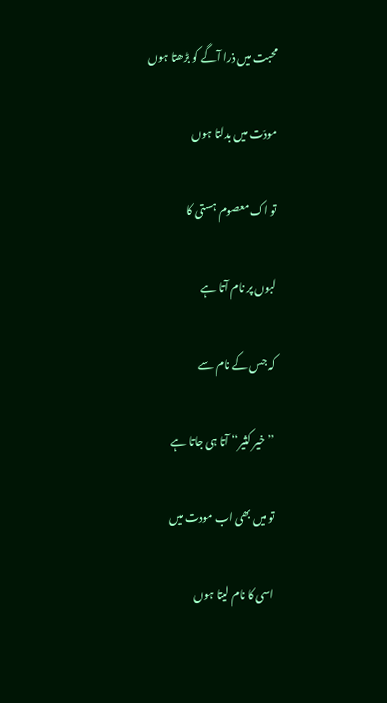محبت میں ذرا آگے کو بڑھتا ہوں

مودّت میں بدلتا ہوں

تو اک معصوم ہستی کا

لبوں پر نام آتا ہے

کہ جس کے نام سے

’’خیر کثیر‘‘ آتا ہی جاتا ہے

تو میں بھی اب مودت میں

اسی کا نام لیتا ہوں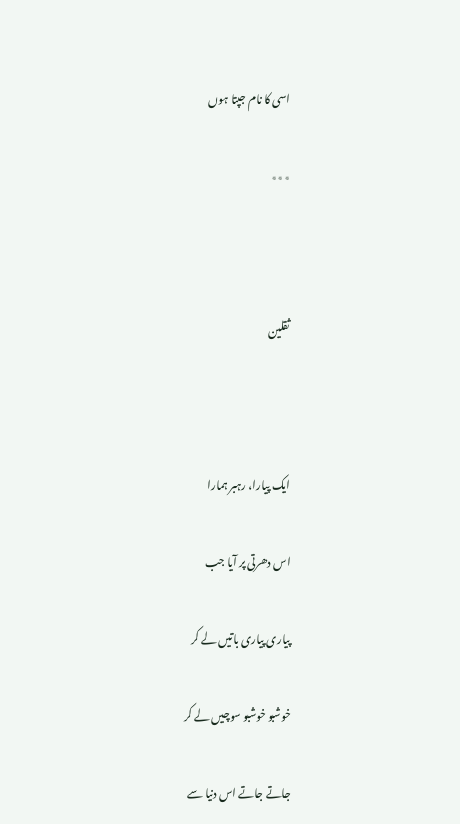اسی کا نام جپتا ہوں

٭٭٭



ثقلین



ایک پیارا، رہبر ہمارا

اس دھرتی پر آیا جب

پیاری پیاری باتیں لے کر

خوشبو خوشبو سوچیں لے کر

جاتے جاتے اس دنیا سے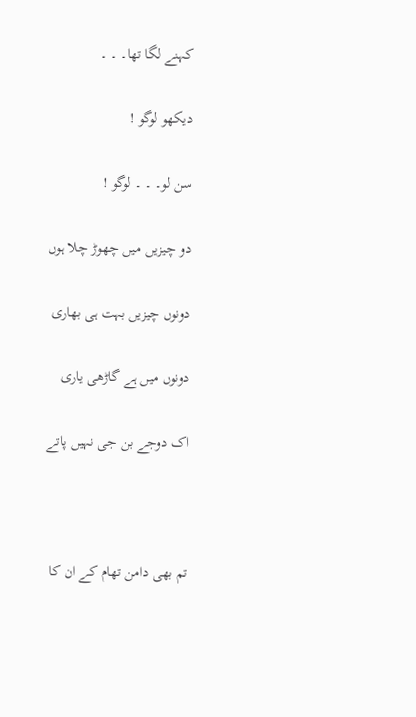کہنے لگا تھا۔ ۔ ۔

دیکھو لوگو !

سن لو۔ ۔ ۔ لوگو !

دو چیزیں میں چھوڑ چلا ہوں

دونوں چیزیں بہت ہی بھاری

دونوں میں ہے گاڑھی یاری

اک دوجے بن جی نہیں پاتے



تم بھی دامن تھام کے ان کا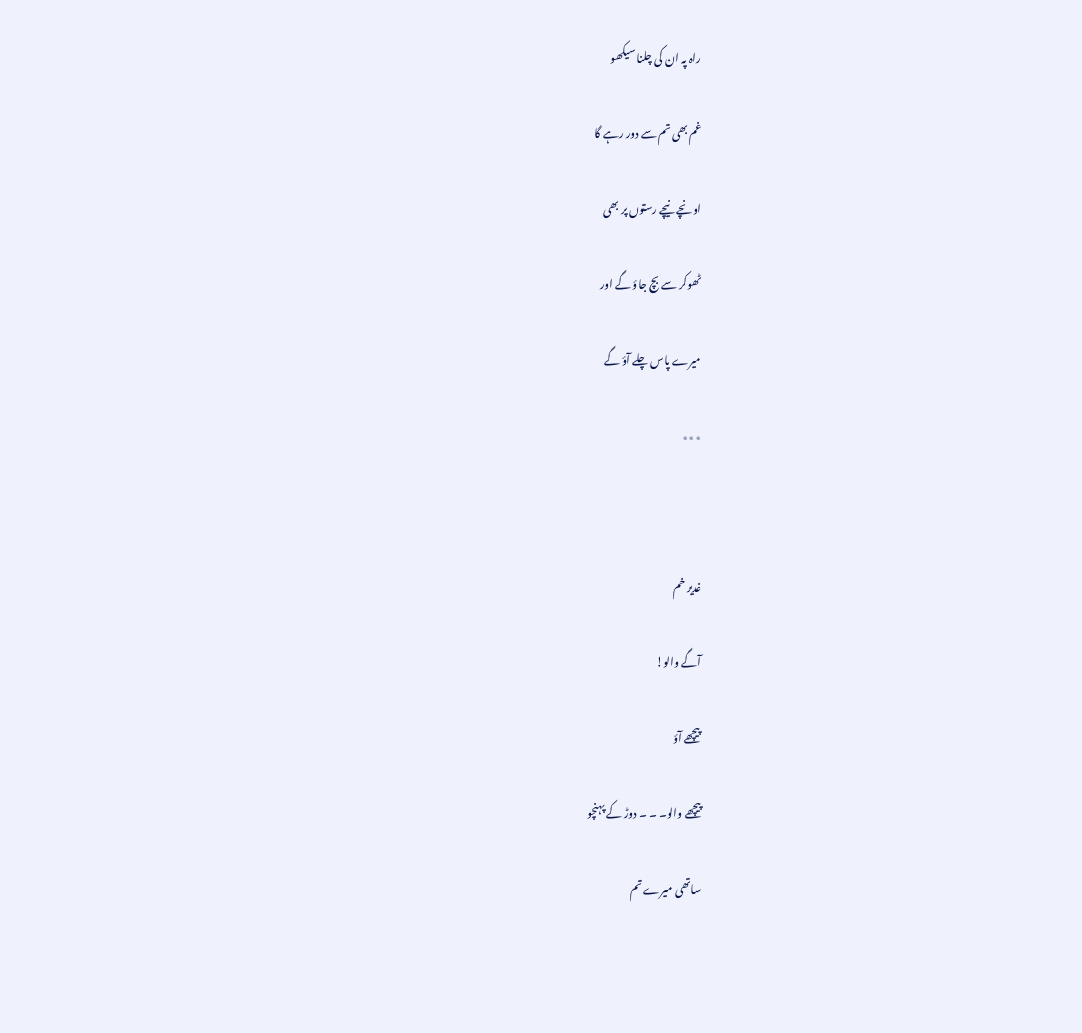راہ پہ ان کی چلنا سیکھو

غم بھی تم سے دور رہے گا

اونچے نیچے رستوں پر بھی

ٹھوکر سے بچ جاؤ گے اور

میرے پاس چلے آؤ گے

٭٭٭



غدیر خم

آگے والو!

پیچھے آؤ

پیچھے والو۔ ۔ ۔ دوڑ کے پہنچو

ساتھی میرے تم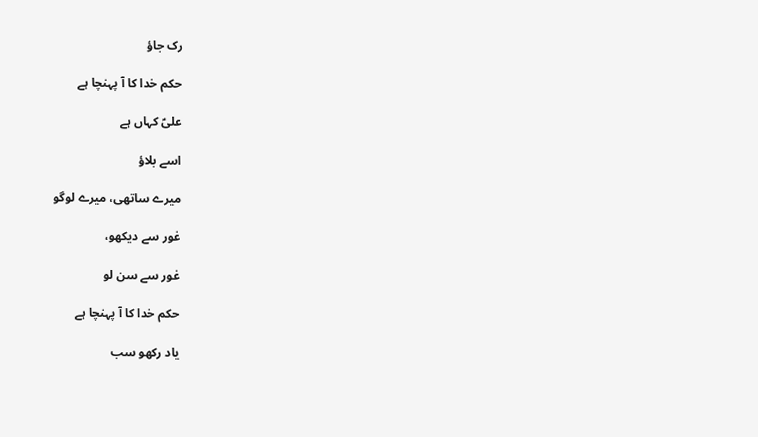رک جاؤ

حکم خدا کا آ پہنچا ہے

علیؑ کہاں ہے

اسے بلاؤ

میرے ساتھی، میرے لوگو

غور سے دیکھو،

غور سے سن لو

حکم خدا کا آ پہنچا ہے

یاد رکھو سب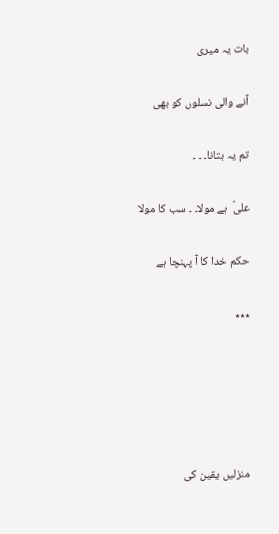بات یہ میری

آنے والی نسلوں کو بھی

تم یہ بتانا۔ ۔ ۔

علیؑ  ہے مولا۔ ۔ سب کا مولا

حکم خدا کا آ پہنچا ہے

٭٭٭





منزلیں یقین کی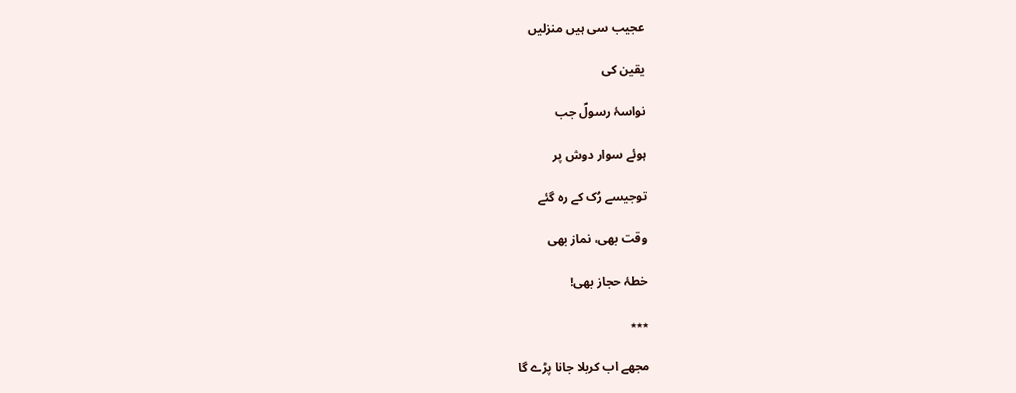عجیب سی ہیں منزلیں

یقین کی

نواسۂ رسولؐ جب

ہوئے سوار دوش پر

توجیسے رُک کے رہ گئے

وقت بھی، نماز بھی

خطۂ حجاز بھی!

٭٭٭

مجھے اب کربلا جانا پڑے گا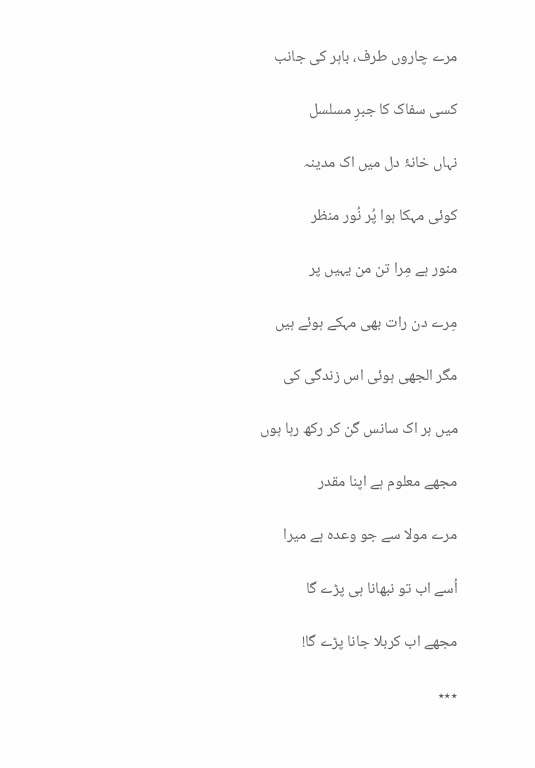مرے چاروں طرف، باہر کی جانب

کسی سفاک کا جبرِ مسلسل

نہاں خانۂ دل میں اک مدینہ

کوئی مہکا ہوا پُر نُور منظر

منور ہے مِرا تن من یہیں پر

مِرے دن رات بھی مہکے ہوئے ہیں

مگر الجھی ہوئی اس زندگی کی

میں ہر اک سانس گن کر رکھ رہا ہوں

مجھے معلوم ہے اپنا مقدر

مرے مولا سے جو وعدہ ہے میرا

اُسے اب تو نبھانا ہی پڑے گا

مجھے اب کربلا جانا پڑے گا!

٭٭٭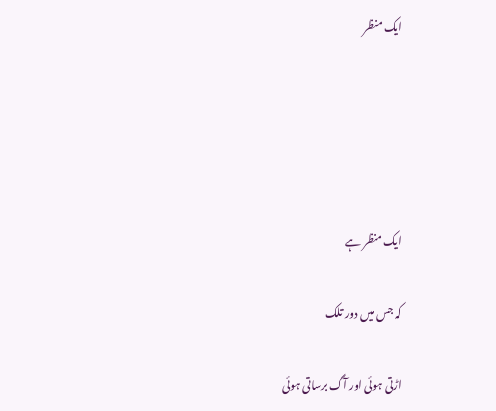ایک منظر





ایک منظر ہے

کہ جس میں دور تلک

اڑتی ہوئی اور آگ برساتی ہوئی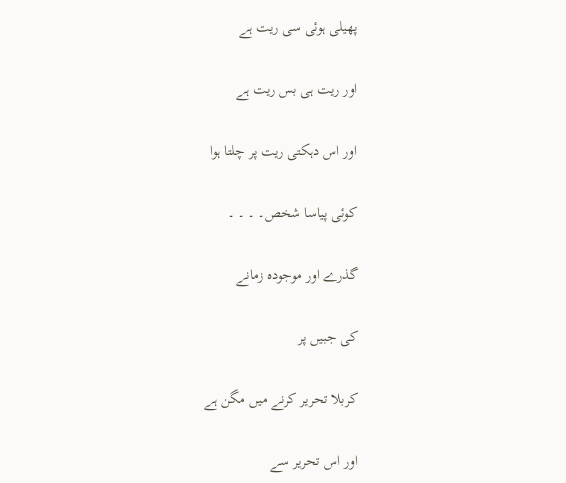پھیلی ہوئی سی ریت ہے

اور ریت ہی بس ریت ہے

اور اس دہکتی ریت پر چلتا ہوا

کوئی پیاسا شخص۔ ۔ ۔ ۔

گذرے اور موجودہ زمانے

کی جبیں پر

کربلا تحریر کرنے میں مگن ہے

اور اس تحریر سے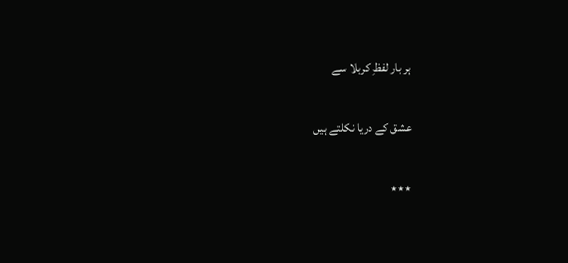ہر بار لفظِ کربلا سے

عشق کے دریا نکلتے ہیں

٭٭٭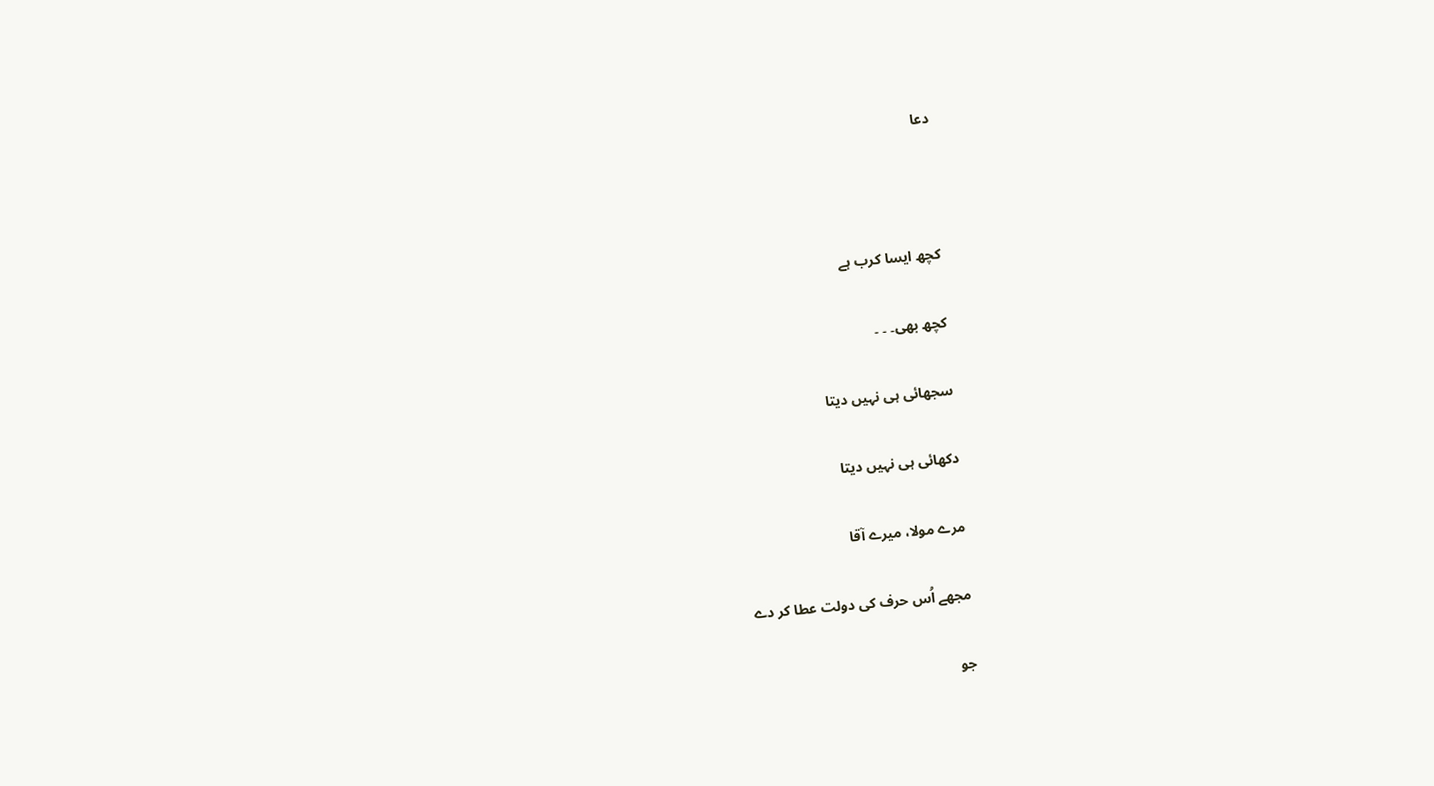دعا



کچھ ایسا کرب ہے

کچھ بھی۔ ۔ ۔

سجھائی ہی نہیں دیتا

دکھائی ہی نہیں دیتا

مرے مولا، میرے آقا

مجھے اُس حرف کی دولت عطا کر دے

جو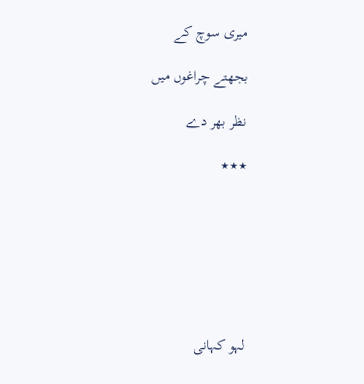میری سوچ کے

بجھتے چراغوں میں

نظر بھر دے

٭٭٭







لہو کہانی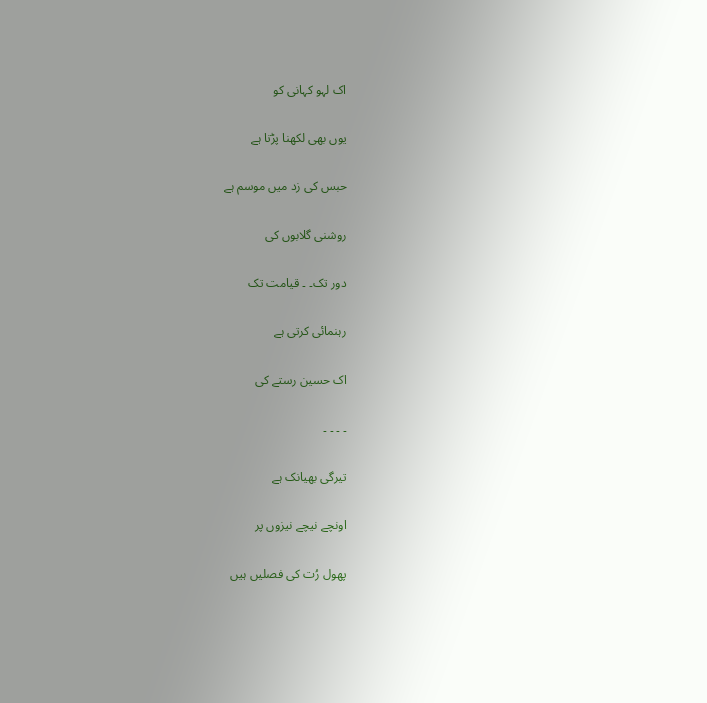اک لہو کہانی کو

یوں بھی لکھنا پڑتا ہے

حبس کی زد میں موسم ہے

روشنی گلابوں کی

دور تک۔ ۔ قیامت تک

رہنمائی کرتی ہے

اک حسین رستے کی

۔ ۔ ۔ ۔

تیرگی بھیانک ہے

اونچے نیچے نیزوں پر

پھول رُت کی فصلیں ہیں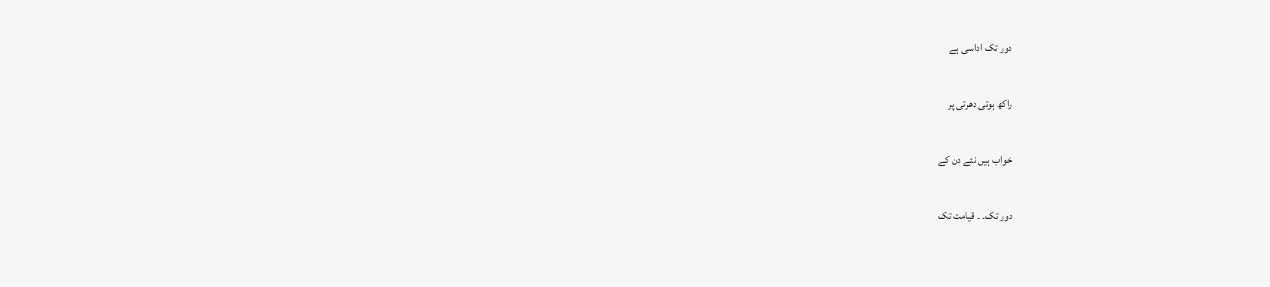دور تک اداسی ہے

راکھ ہوتی دھرتی پر

خواب ہیں نئے دن کے

دور تک۔ ۔ قیامت تک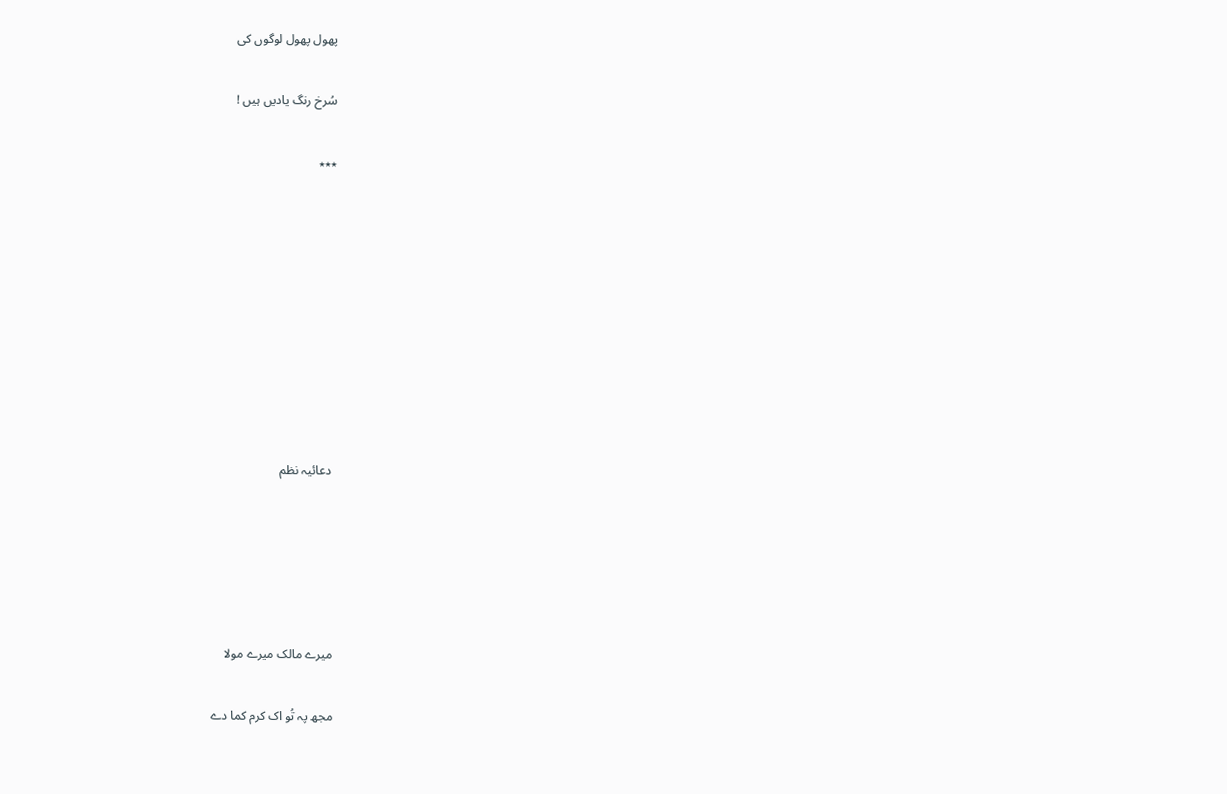پھول پھول لوگوں کی

سُرخ رنگ یادیں ہیں !

٭٭٭









 دعائیہ نظم





میرے مالک میرے مولا

مجھ پہ تُو اک کرم کما دے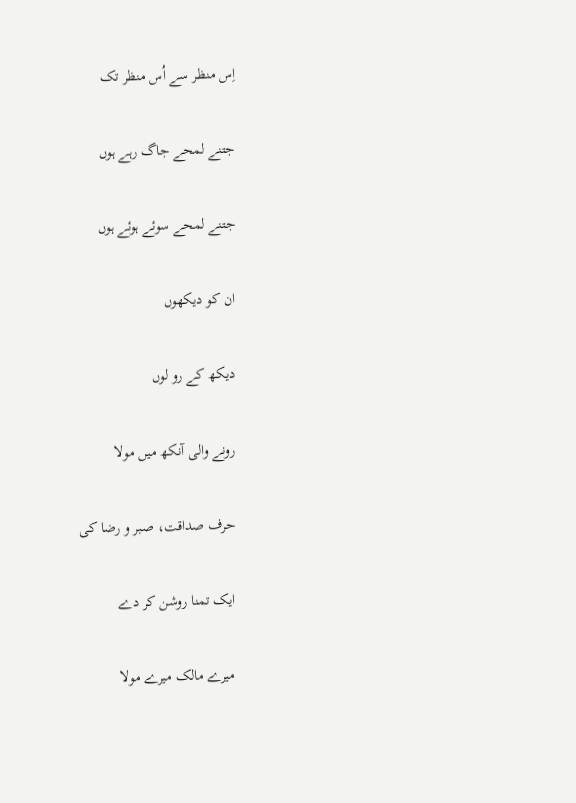اِس منظر سے اُس منظر تک

جتنے لمحے جاگ رہے ہوں

جتنے لمحے سوئے ہوئے ہوں

ان کو دیکھوں

دیکھ کے رو لوں

رونے والی آنکھ میں مولا

حرف صداقت، صبر و رضا کی

ایک تمنا روشن کر دے

میرے مالک میرے مولا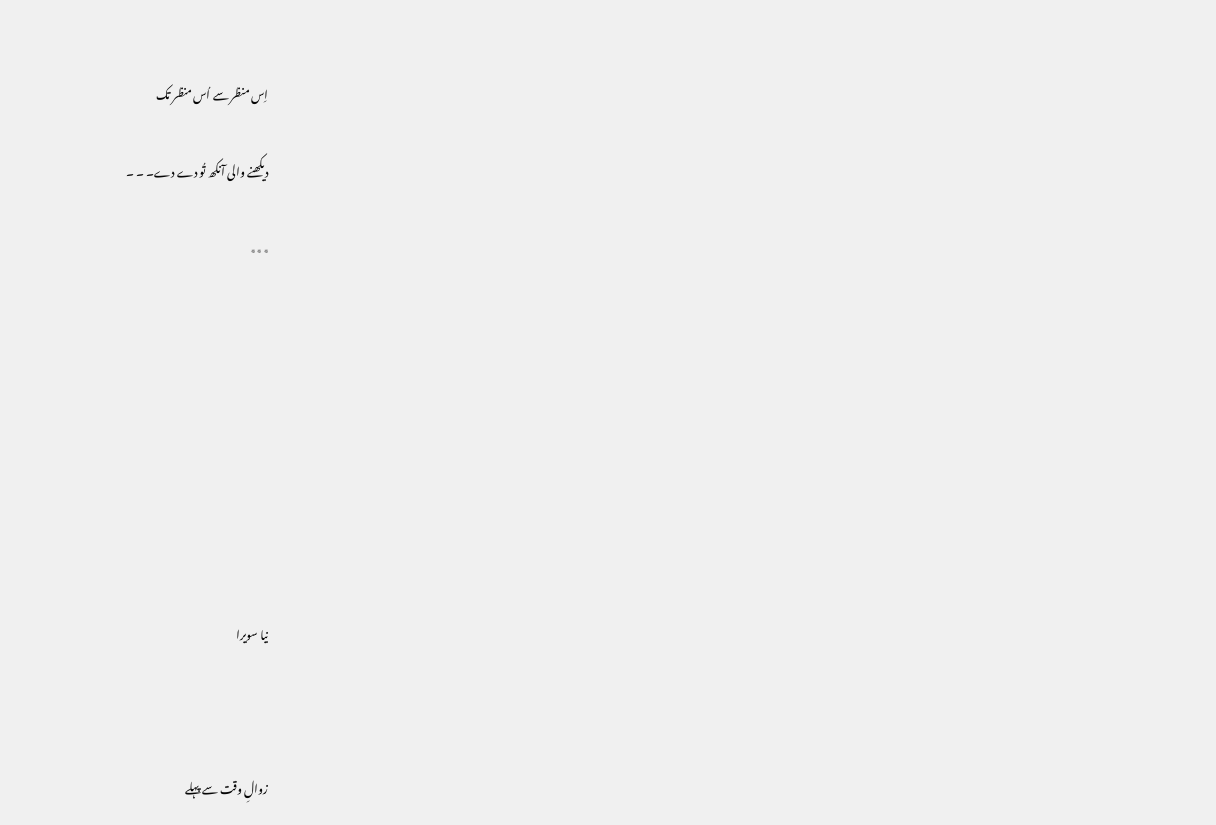اِس منظر سے اُس منظر تک

دیکھنے والی آنکھ تُو دے دے۔ ۔ ۔

٭٭٭









نیا سویرا



زوالِ وقت سے پہلے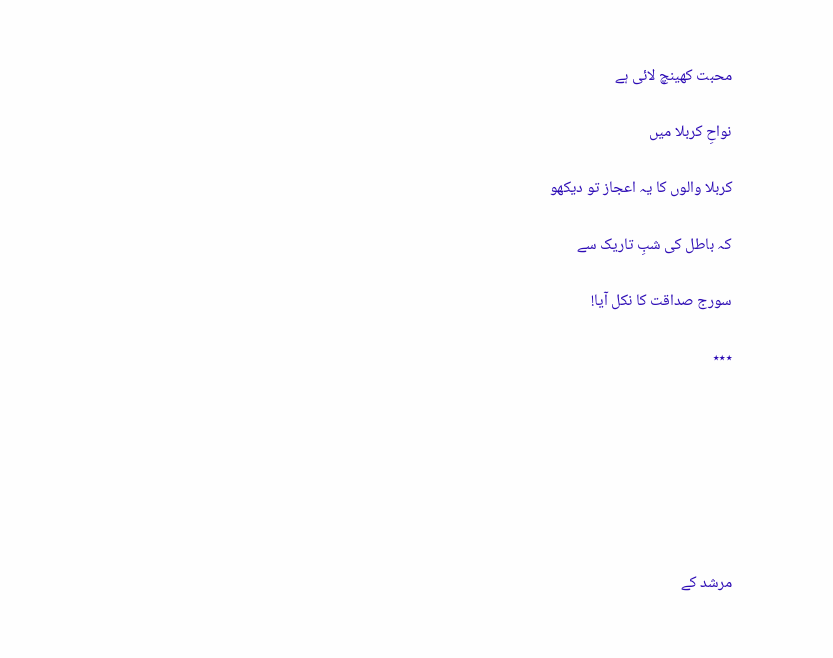محبت کھینچ لائی ہے

نواحِ کربلا میں

کربلا والوں کا یہ اعجاز تو دیکھو

کہ باطل کی شبِ تاریک سے

سورج صداقت کا نکل آیا!

٭٭٭







مرشد کے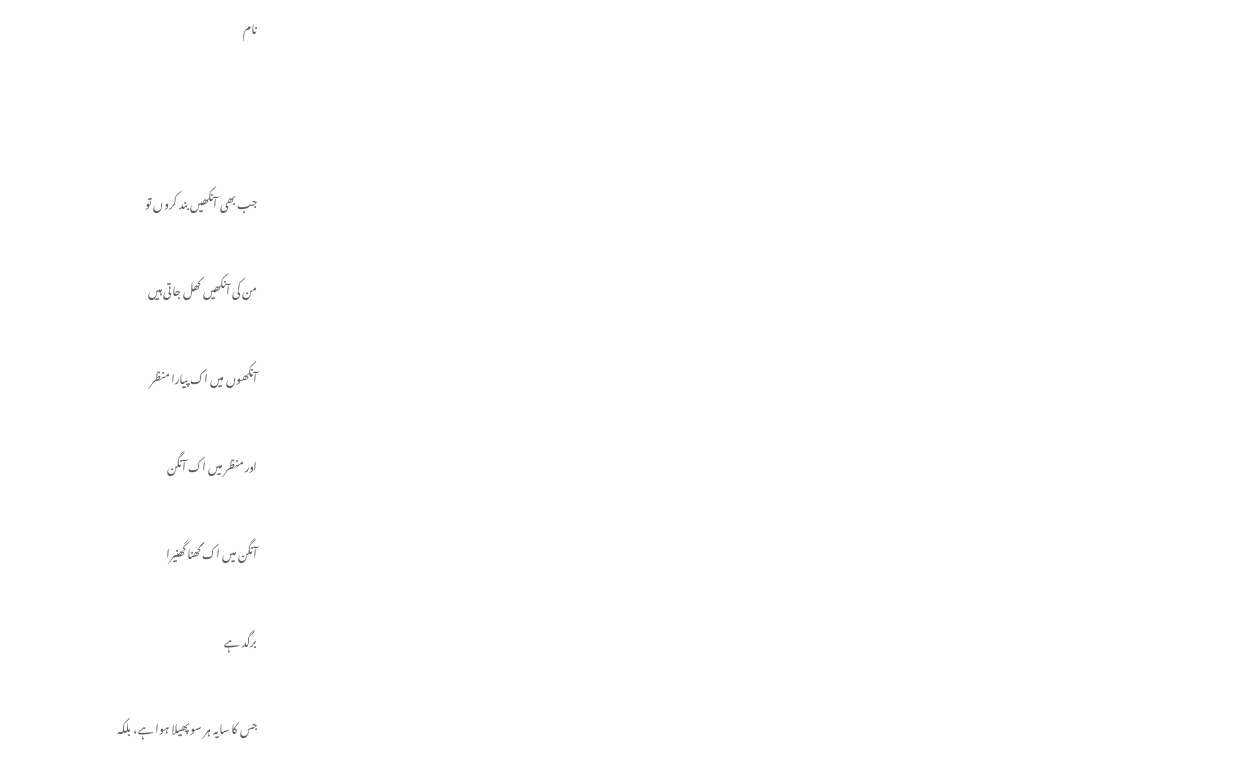نام



جب بھی آنکھیں بند کروں تو

من کی آنکھیں کھل جاتی ہیں

آنکھوں میں اک پیارا منظر

اور منظر میں اک آنگن

آنگن میں اک گھنا گھنیرا

برگد ہے

جس کا سایہ ہر سو پھیلا ہوا ہے، بلکہ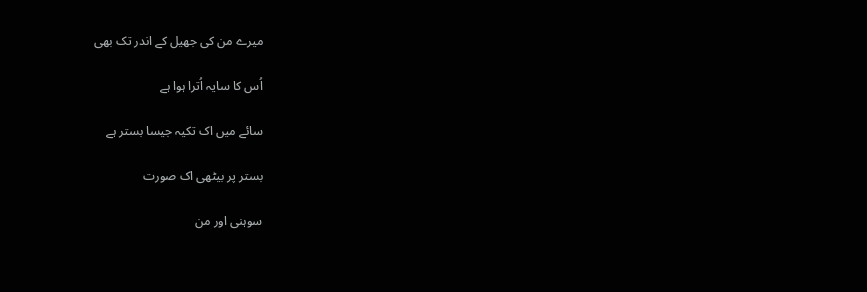میرے من کی جھیل کے اندر تک بھی

اُس کا سایہ اُترا ہوا ہے

سائے میں اک تکیہ جیسا بستر ہے

بستر پر بیٹھی اک صورت

سوہنی اور من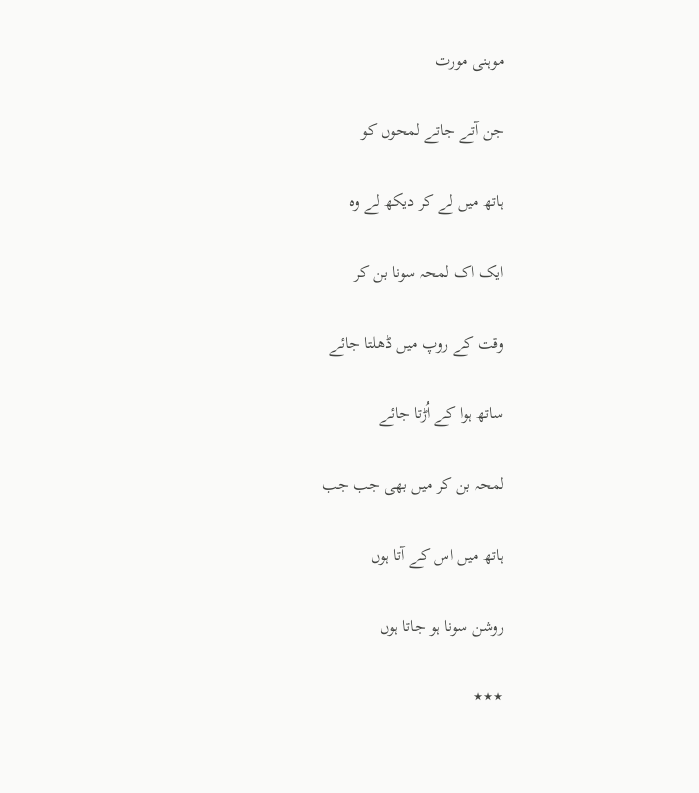موہنی مورت

جن آتے جاتے لمحوں کو

ہاتھ میں لے کر دیکھ لے وہ

ایک اک لمحہ سونا بن کر

وقت کے روپ میں ڈھلتا جائے

ساتھ ہوا کے اُڑتا جائے

لمحہ بن کر میں بھی جب جب

ہاتھ میں اس کے آتا ہوں

روشن سونا ہو جاتا ہوں

٭٭٭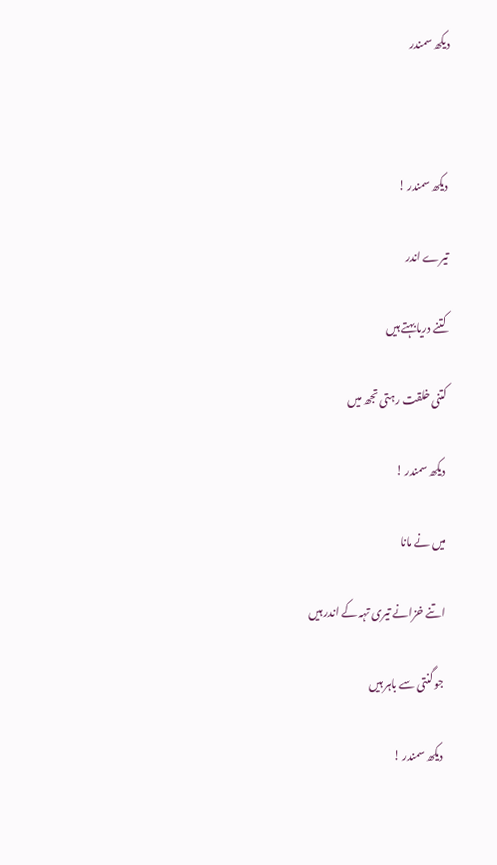دیکھ سمندر



دیکھ سمندر !

تیرے اندر

کتنے دریا بہتے ہیں

کتنی خلقت رہتی تجھ میں

دیکھ سمندر !

میں نے مانا

اتنے خزانے تیری تہہ کے اندر ہیں

جو گنتی سے باہر ہیں

دیکھ سمندر !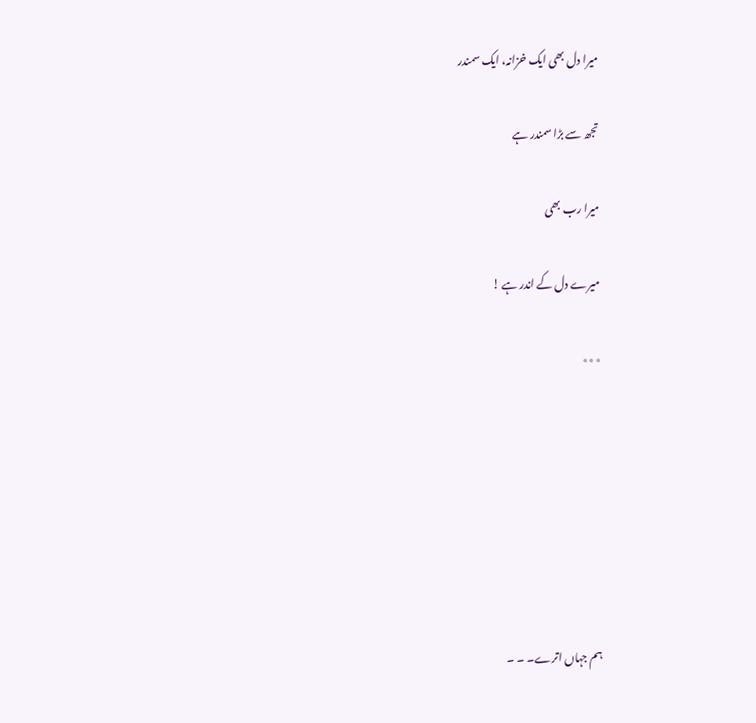میرا دل بھی ایک خزانہ، ایک سمندر

تجھ سے بڑا سمندر ہے

میرا رب بھی

میرے دل کے اندر ہے !

٭٭٭







ہم جہاں اترے۔ ۔ ۔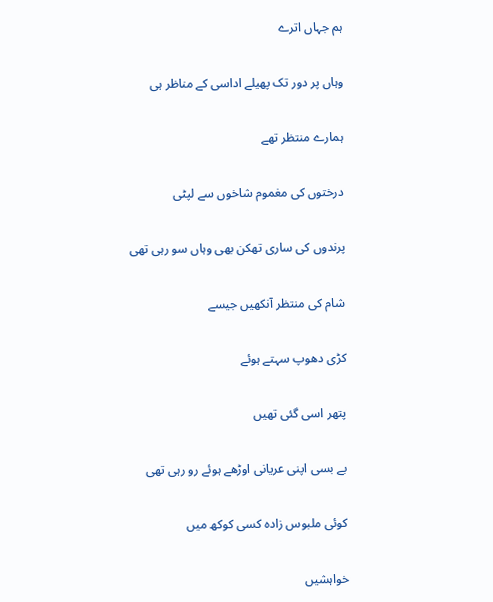ہم جہاں اترے

وہاں پر دور تک پھیلے اداسی کے مناظر ہی

ہمارے منتظر تھے

درختوں کی مغموم شاخوں سے لپٹی

پرندوں کی ساری تھکن بھی وہاں سو رہی تھی

شام کی منتظر آنکھیں جیسے

کڑی دھوپ سہتے ہوئے

پتھر اسی گئی تھیں

بے بسی اپنی عریانی اوڑھے ہوئے رو رہی تھی

کوئی ملبوس زادہ کسی کوکھ میں

خواہشیں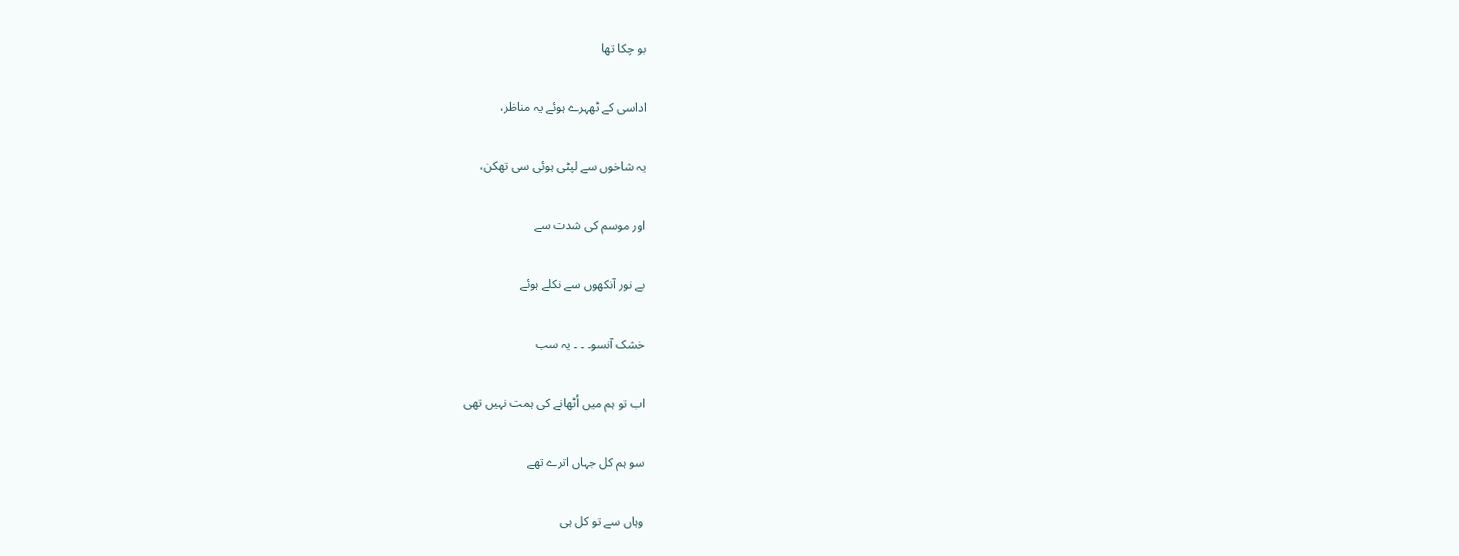بو چکا تھا

اداسی کے ٹھہرے ہوئے یہ مناظر،

یہ شاخوں سے لپٹی ہوئی سی تھکن،

اور موسم کی شدت سے

بے نور آنکھوں سے نکلے ہوئے

خشک آنسو۔ ۔ ۔ یہ سب

اب تو ہم میں اُٹھانے کی ہمت نہیں تھی

سو ہم کل جہاں اترے تھے

وہاں سے تو کل ہی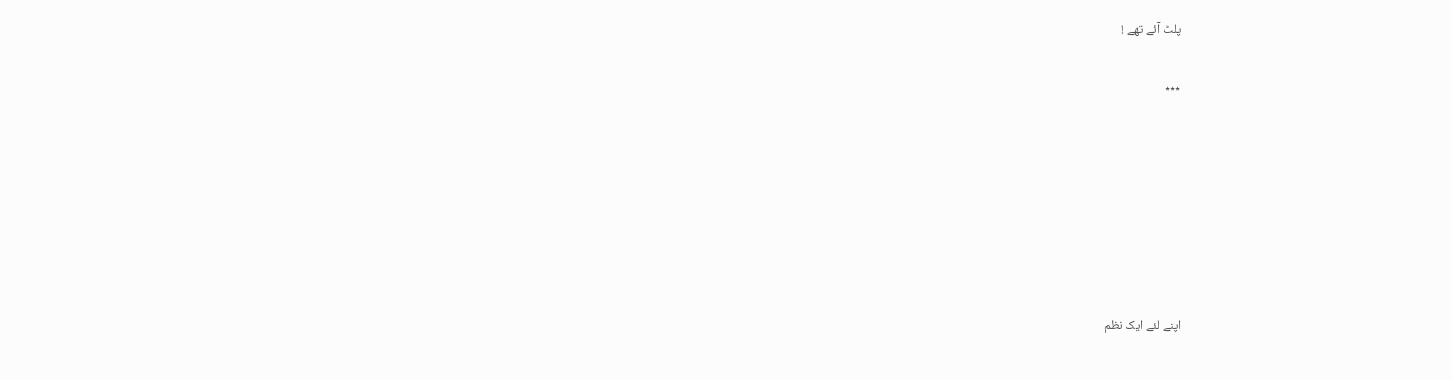پلٹ آئے تھے !

٭٭٭







اپنے لئے ایک نظم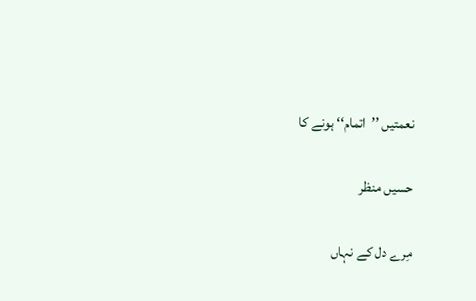نعمتیں ’’اتمام‘‘ ہونے کا

حسیں منظر

مِرے دل کے نہاں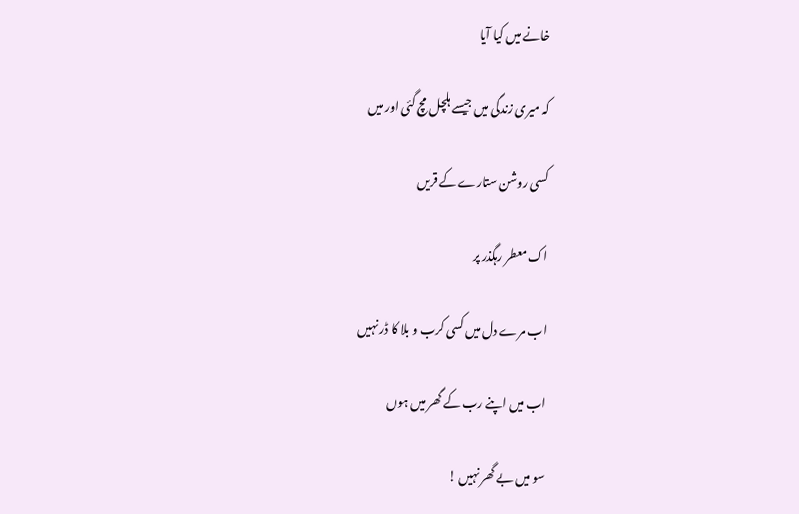خانے میں کیا آیا

کہ میری زندگی میں جیسے ہلچل مچ گئی اور میں

کسی روشن ستارے کے قریں

اک معطر رہگذر پر

اب مرے دل میں کسی کرب و بلا کا ڈر نہیں

اب میں اپنے رب کے گھر میں ہوں

سو میں بے گھر نہیں !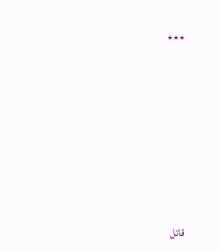٭٭٭









قاتل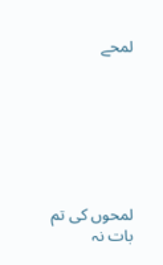لمحے







لمحوں کی تم بات نہ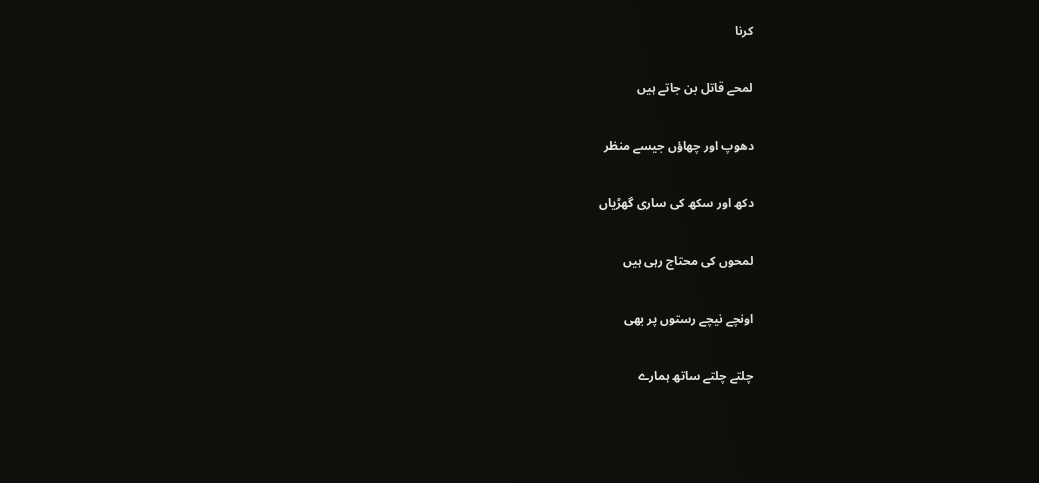کرنا

لمحے قاتل بن جاتے ہیں

دھوپ اور چھاؤں جیسے منظر

دکھ اور سکھ کی ساری گھڑیاں

لمحوں کی محتاج رہی ہیں

اونچے نیچے رستوں پر بھی

چلتے چلتے ساتھ ہمارے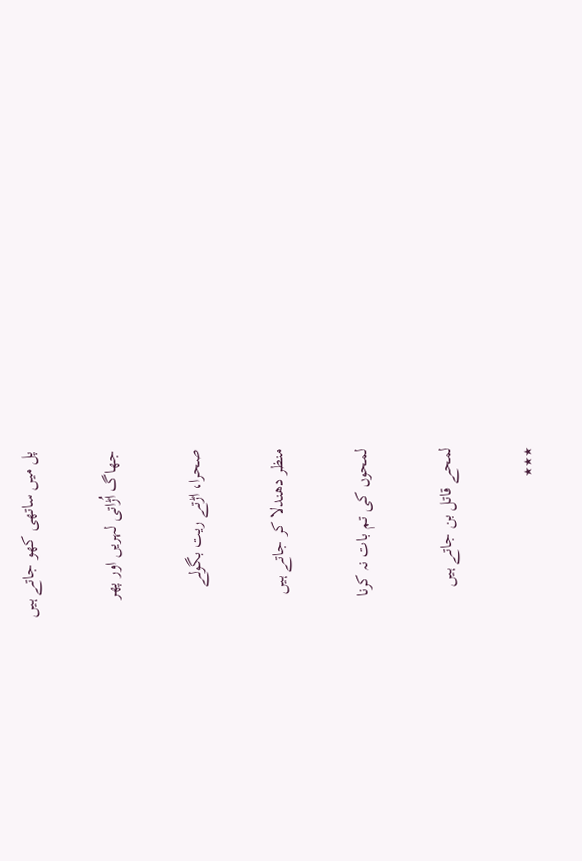پل میں ساتھی کھو جاتے ہیں

جھاگ اُڑاتی لہریں اور پھر

صحرا، اڑتے ریت بگولے

منظر دھندلا کر جاتے ہیں

لمحوں کی تم بات نہ کرنا

لمحے قاتل بن جاتے ہیں

٭٭٭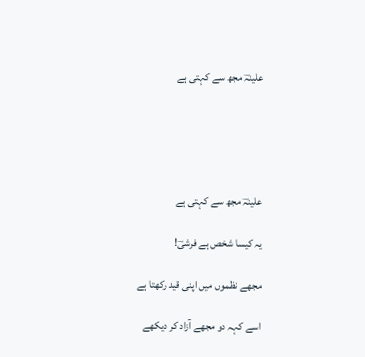علینہؔ مجھ سے کہتی ہے





علینہؔ مجھ سے کہتی ہے

یہ کیسا شخص ہے فرشیؔ!

مجھے نظموں میں اپنی قید رکھتا ہے

اسے کہہ دو مجھے آزاد کر دیکھے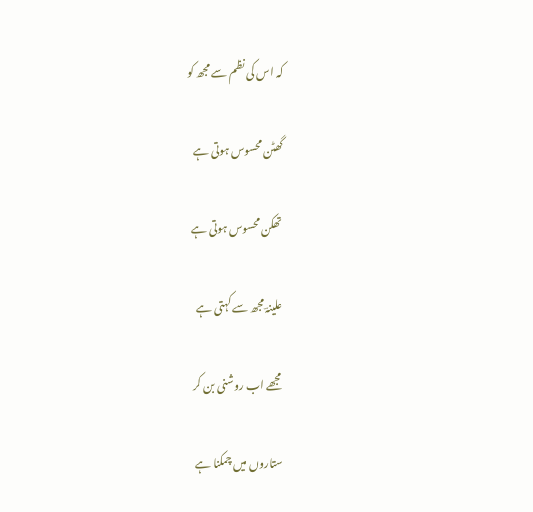کہ اس کی نظم سے مجھ کو

گھٹن محسوس ہوتی ہے

تھکن محسوس ہوتی ہے

علینہؔ مجھ سے کہتی ہے

مجھے اب روشنی بن کر

ستاروں میں چمکنا ہے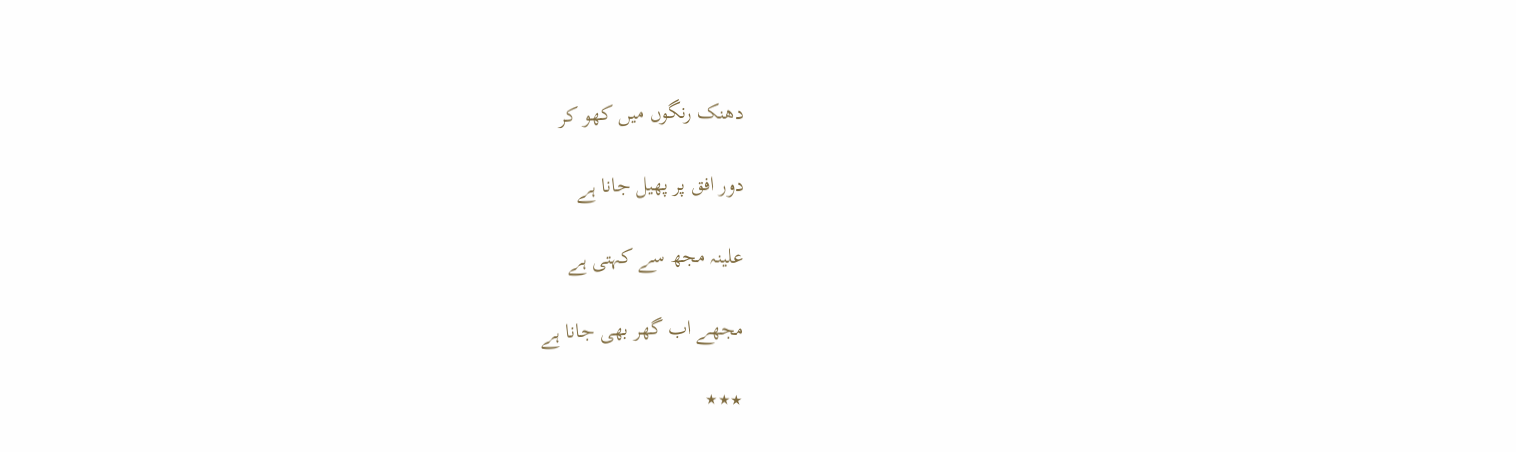دھنک رنگوں میں کھو کر

دور افق پر پھیل جانا ہے

علینہ مجھ سے کہتی ہے

مجھے اب گھر بھی جانا ہے

٭٭٭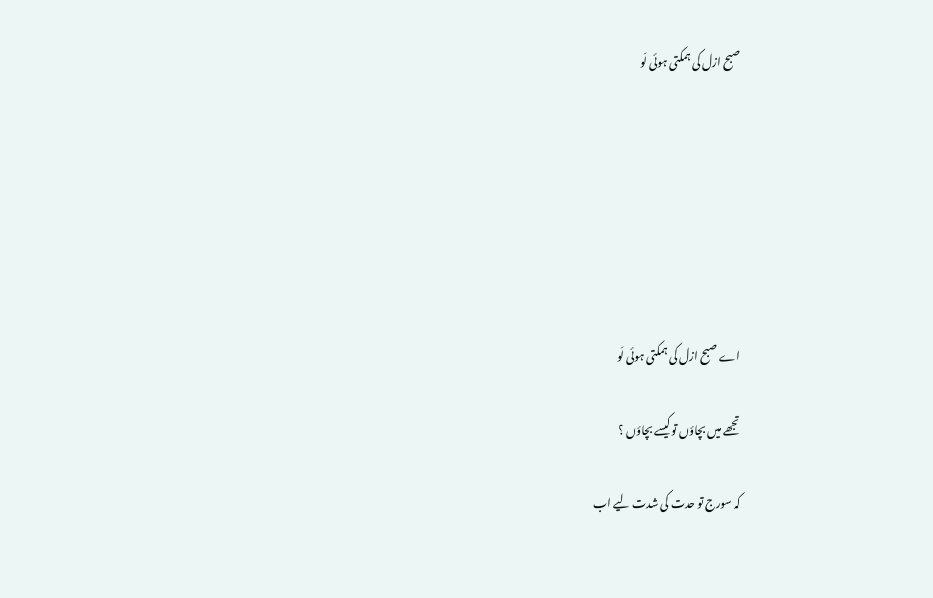صبح ازل کی ہمکتی ہوئی لَو







اے صبح ازل کی ہمکتی ہوئی لَو

تجھے میں بچاؤں توکیسے بچاؤں ؟

کہ سورج تو حدت کی شدت لیے اب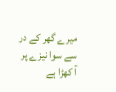میرے گھر کے در سے سوا نیزے پر آ کھڑا ہے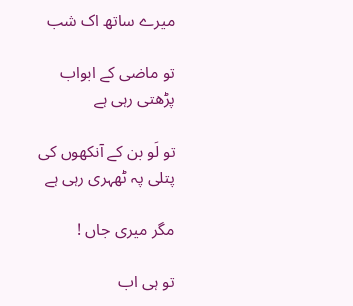میرے ساتھ اک شب

تو ماضی کے ابواب پڑھتی رہی ہے

تو لَو بن کے آنکھوں کی پتلی پہ ٹھہری رہی ہے

مگر میری جاں !

تو ہی اب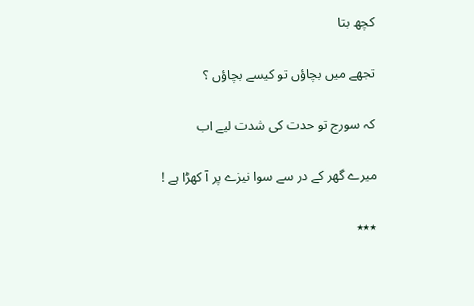کچھ بتا

تجھے میں بچاؤں تو کیسے بچاؤں ؟

کہ سورج تو حدت کی شدت لیے اب

میرے گھر کے در سے سوا نیزے پر آ کھڑا ہے !

٭٭٭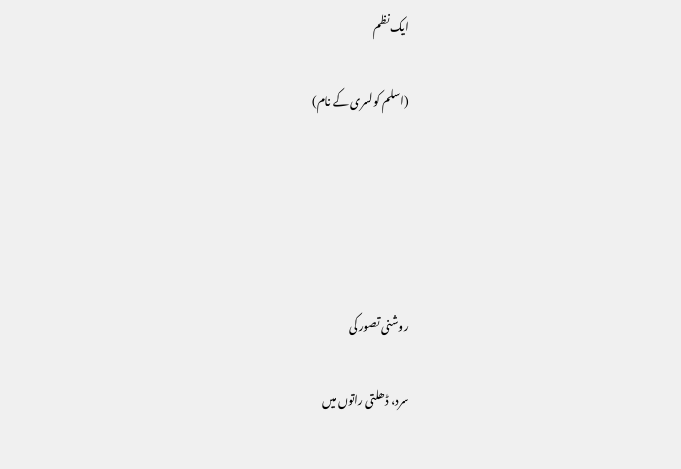ایک نظم

(اسلم کولسری کے نام)





روشنی تصور کی

سرد، ڈھلتی راتوں میں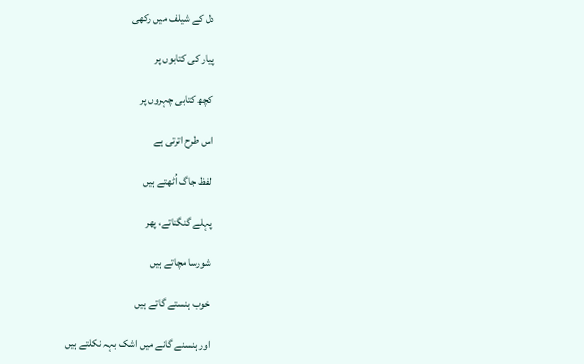دل کے شیلف میں رکھی

پیار کی کتابوں پر

کچھ کتابی چہروں پر

اس طرح اترتی ہے

لفظ جاگ اُٹھتے ہیں

پہلے گنگناتے، پھر

شورسا مچاتے ہیں

خوب ہنستے گاتے ہیں

اور ہنسنے گانے میں اشک بہہ نکلتے ہیں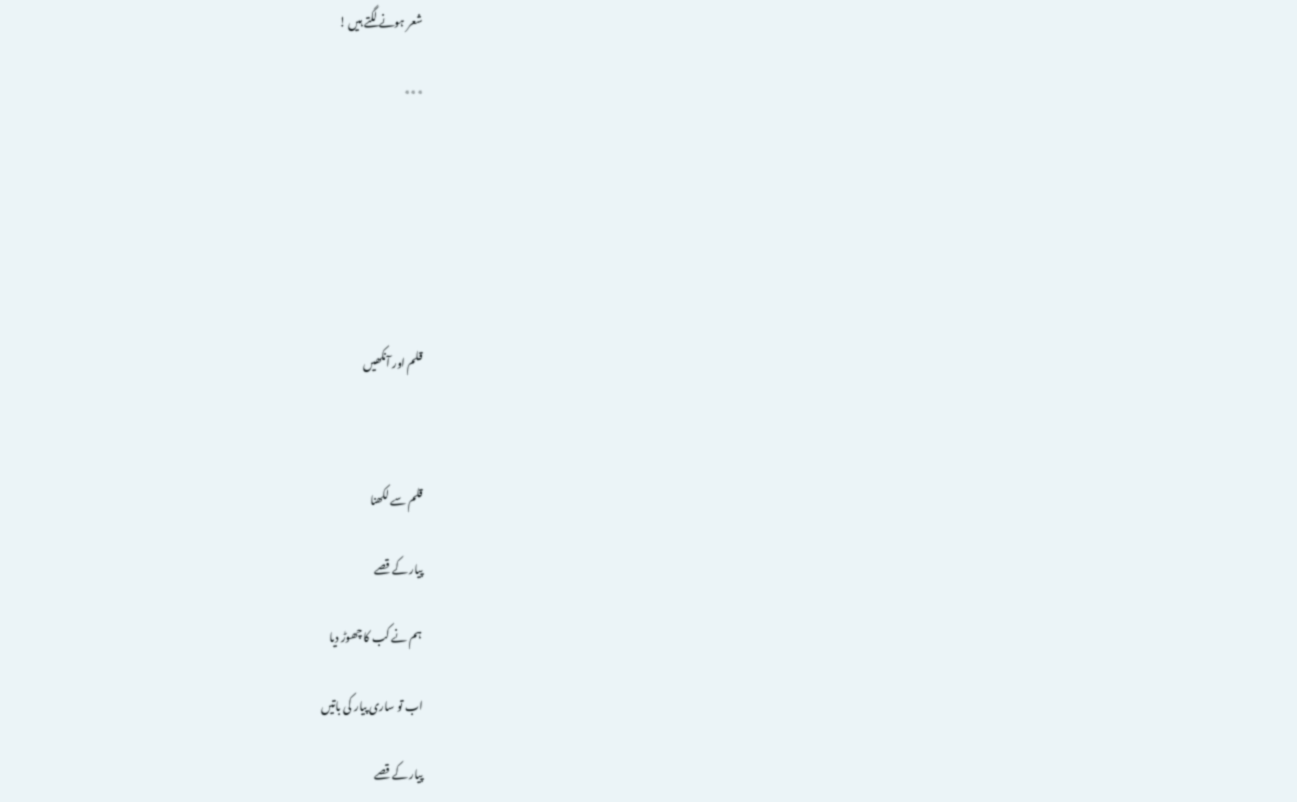شعر ہونے لگتے ہیں !

٭٭٭







قلم اور آنکھیں



قلم سے لکھنا

پیار کے قصے

ہم نے کب کا چھوڑ دیا

اب تو ساری پیار کی باتیں

پیار کے قصے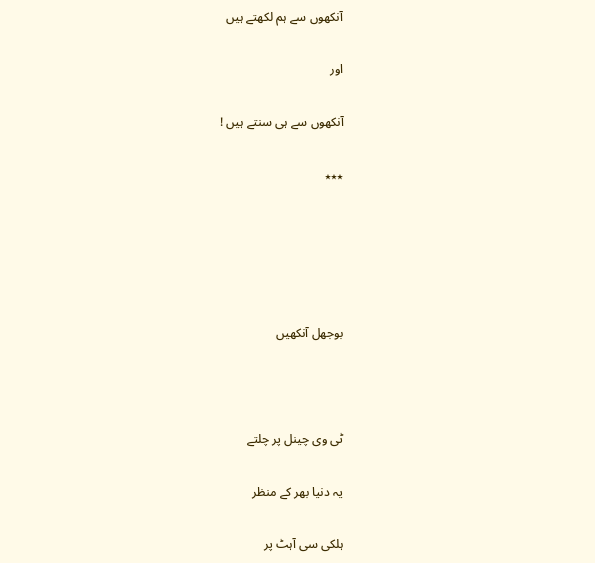آنکھوں سے ہم لکھتے ہیں

اور

آنکھوں سے ہی سنتے ہیں !

٭٭٭





بوجھل آنکھیں



ٹی وی چینل پر چلتے

یہ دنیا بھر کے منظر

ہلکی سی آہٹ پر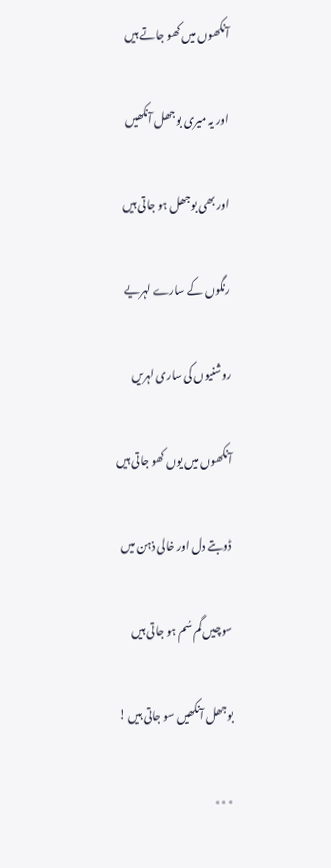آنکھوں میں کھو جاتے ہیں

اور یہ میری بوجھل آنکھیں

اور بھی بوجھل ہو جاتی ہیں

رنگوں کے سارے لہریے

روشنیوں کی ساری لہریں

آنکھوں میں یوں کھو جاتی ہیں

ڈوبتے دل اور خالی ذہن میں

سوچیں گم سُم ہو جاتی ہیں

بوجھل آنکھیں سو جاتی ہیں !

٭٭٭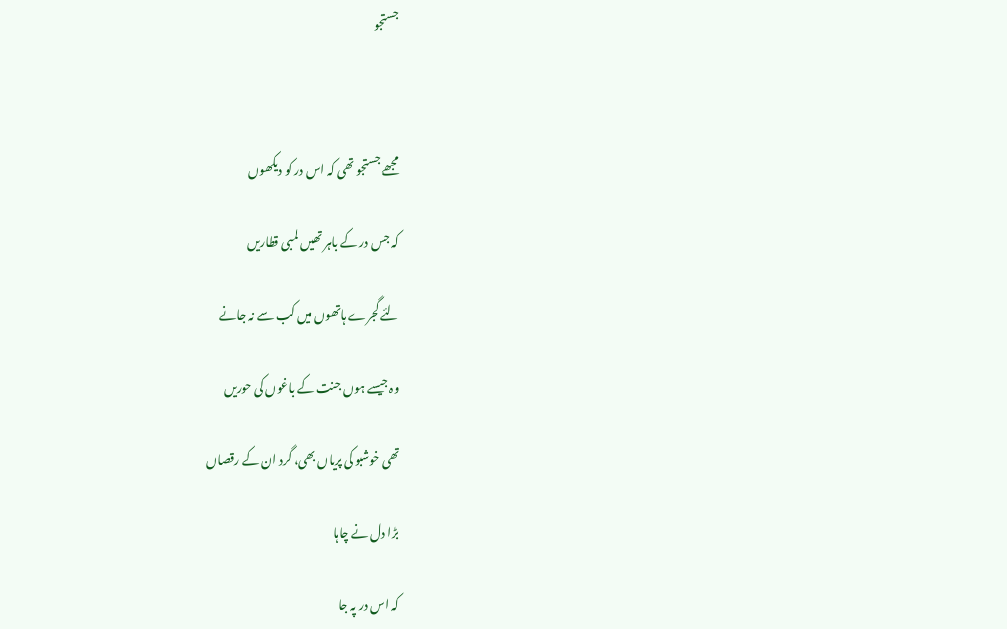جستجو



مجھے جستجو تھی کہ اس در کو دیکھوں

کہ جس در کے باہر تھیں لمبی قطاریں

لئے گجرے ہاتھوں میں کب سے نہ جانے

وہ جیسے ہوں جنت کے باغوں کی حوریں

تھی خوشبو کی پریاں بھی، گرد ان کے رقصاں

بڑا دل نے چاہا

کہ اس در پہ جا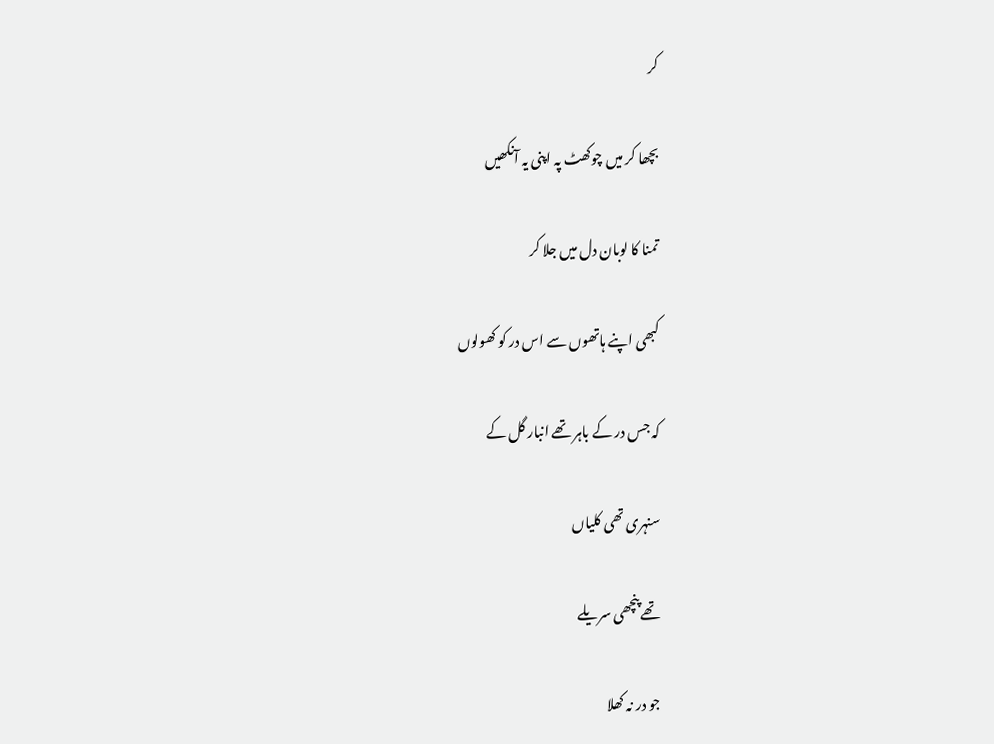کر

بچھا کر میں چوکھٹ پہ اپنی یہ آنکھیں

تمنا کا لوبان دل میں جلا کر

کبھی اپنے ہاتھوں سے اس در کو کھولوں

کہ جس در کے باہر تھے انبار گل کے

سنہری تھی کلیاں

تھے پنچھی سریلے

جو در نہ کھلا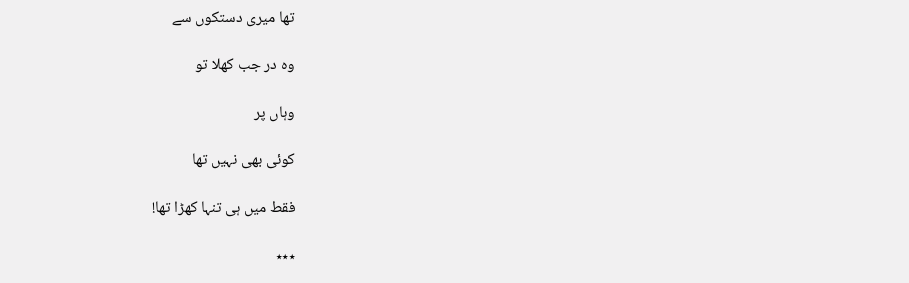تھا میری دستکوں سے

وہ در جب کھلا تو

وہاں پر

کوئی بھی نہیں تھا

فقط میں ہی تنہا کھڑا تھا!

٭٭٭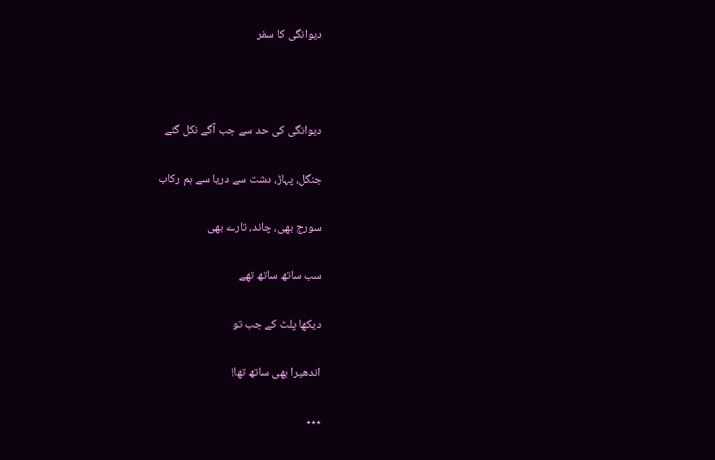دیوانگی کا سفر



دیوانگی کی حد سے جب آگے نکل گئے

جنگل، پہاڑ، دشت سے دریا سے ہم رکاب

سورج بھی، چاند، تارے بھی

سب ساتھ ساتھ تھے

دیکھا پلٹ کے جب تو

اندھیرا بھی ساتھ تھا!

٭٭٭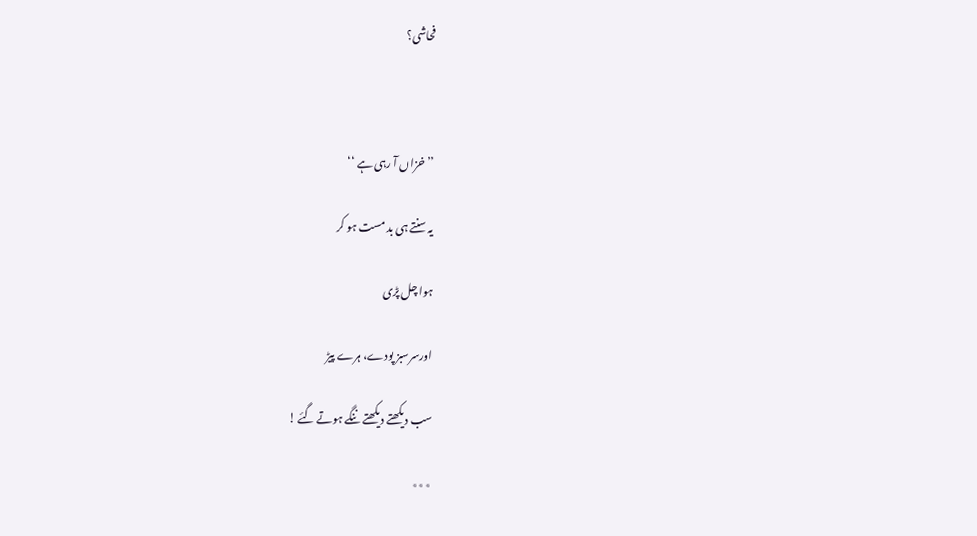فحاشی؟



’’خزاں آ رہی ہے ‘‘

یہ سنتے ہی بد مست ہو کر

ہوا چل پڑی

اورسرسبز پودے، ہرے پیڑ

سب دیکھتے دیکھتے ننگے ہوتے گئے !

٭٭٭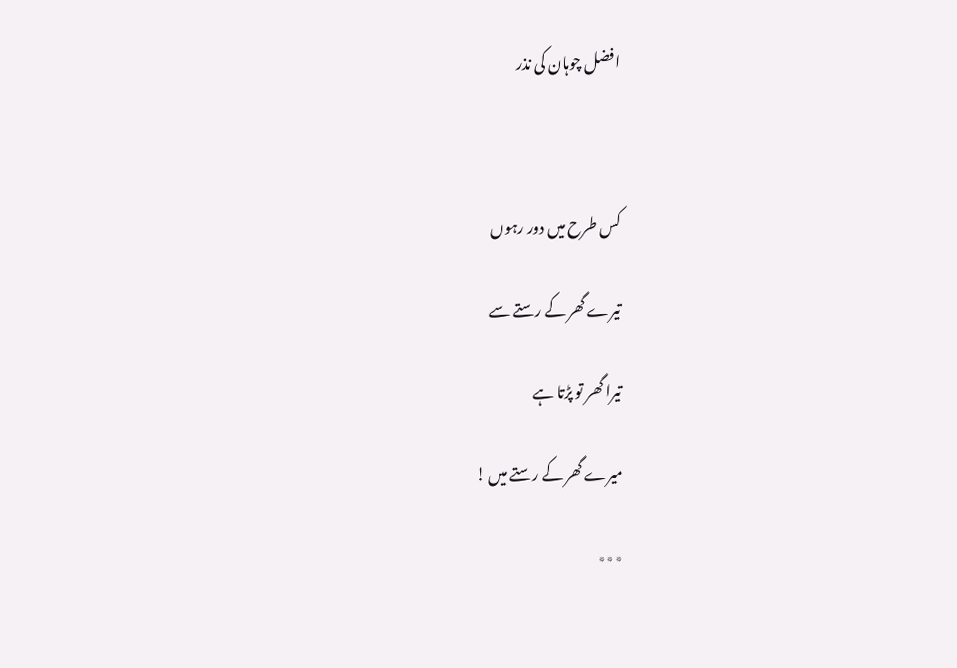افضل چوہان کی نذر



کس طرح میں دور رہوں

تیرے گھر کے رستے سے

تیرا گھر تو پڑتا ہے

میرے گھر کے رستے میں !

٭٭٭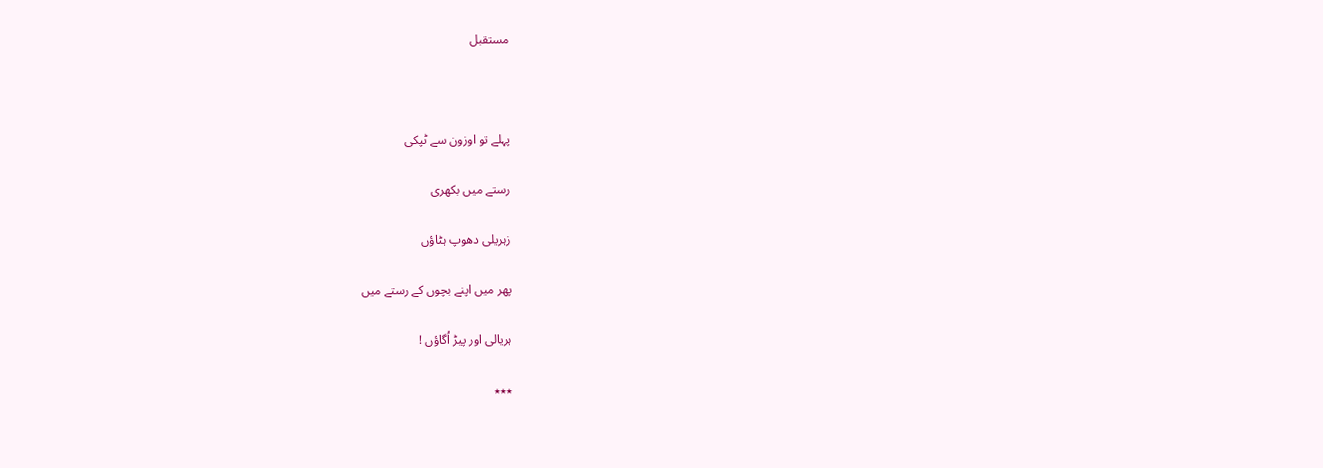مستقبل



پہلے تو اوزون سے ٹپکی

رستے میں بکھری

زہریلی دھوپ ہٹاؤں

پھر میں اپنے بچوں کے رستے میں

ہریالی اور پیڑ اُگاؤں !

٭٭٭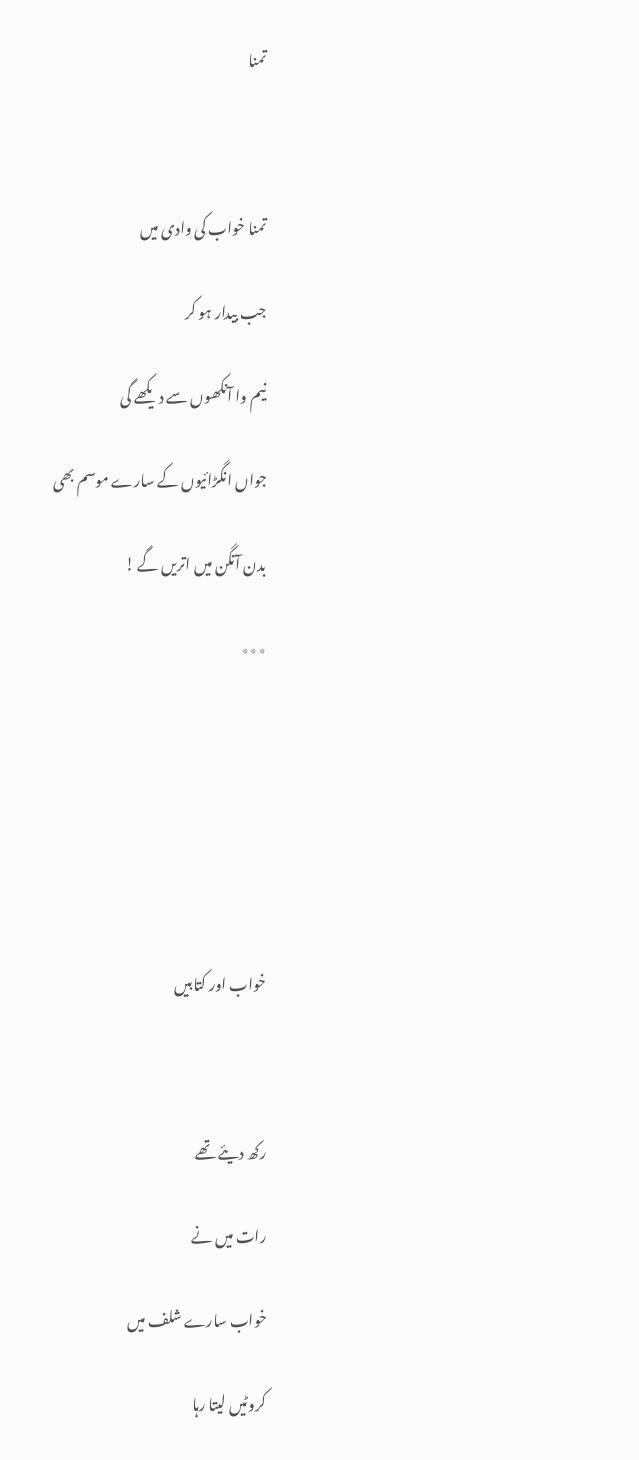تمنا



تمنا خواب کی وادی میں

جب بیدار ہو کر

نیم وا آنکھوں سے دیکھے گی

جواں انگڑائیوں کے سارے موسم بھی

بدن آنگن میں اتریں گے !

٭٭٭







خواب اور کتابیں



رکھ دیئے تھے

رات میں نے

خواب سارے شلف میں

کروٹیں لیتا رہا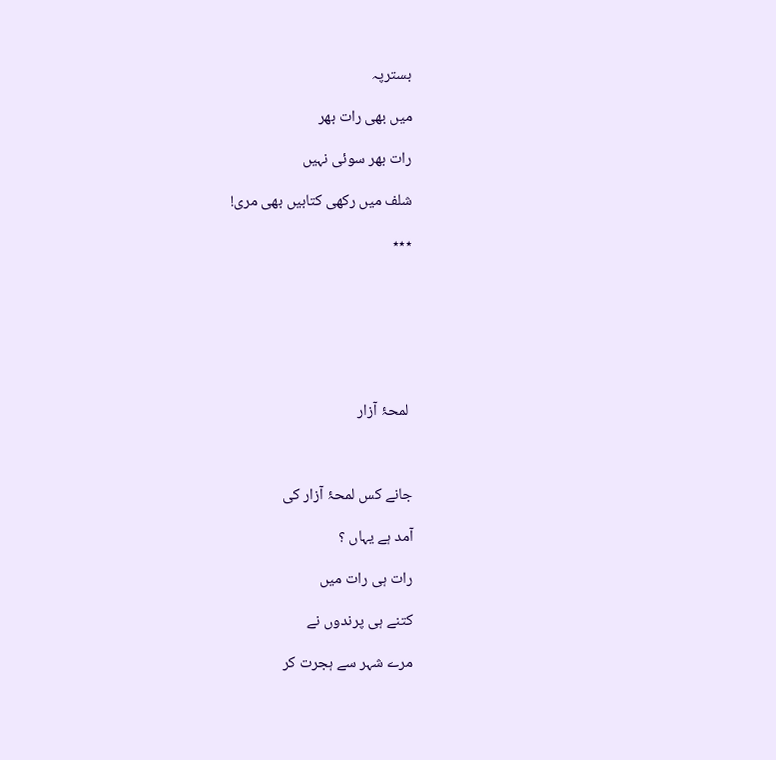بسترپہ

میں بھی رات بھر

رات بھر سوئی نہیں

شلف میں رکھی کتابیں بھی مری!

٭٭٭







 لمحۂ آزار



جانے کس لمحۂ آزار کی

آمد ہے یہاں ؟

رات ہی رات میں

کتنے ہی پرندوں نے

مرے شہر سے ہجرت کر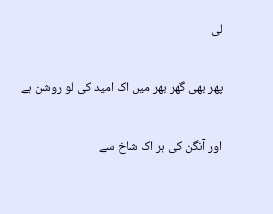لی

پھر بھی گھر بھر میں اک امید کی لو روشن ہے

اور آنگن کی ہر اک شاخ سے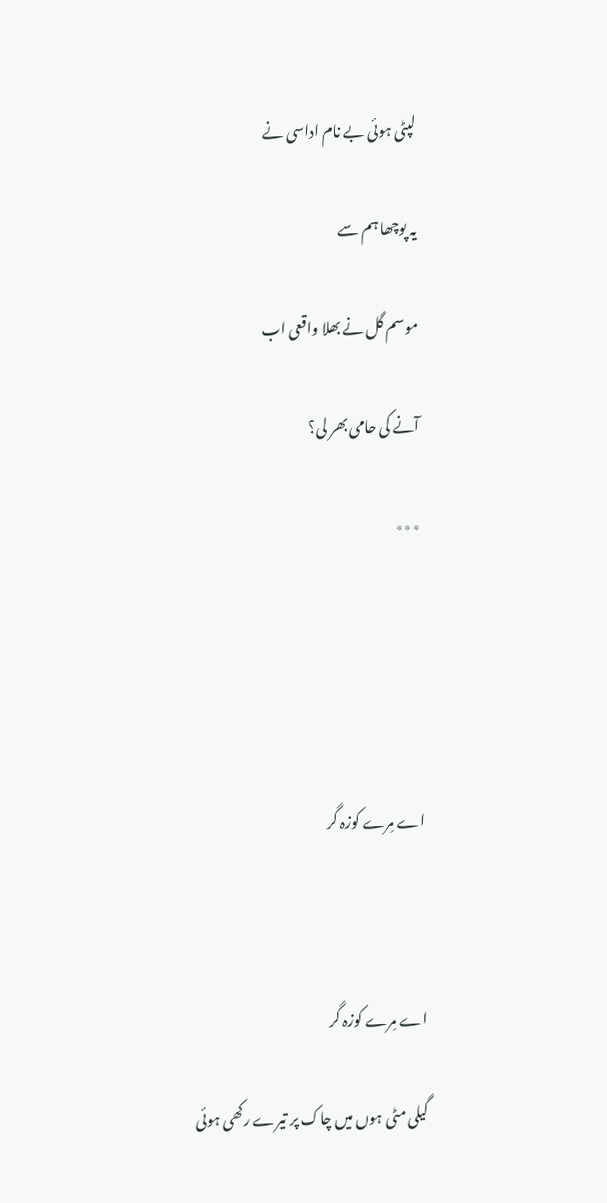لپٹی ہوئی بے نام اداسی نے

یہ پوچھا ہم سے

موسم گل نے بھلا واقعی اب

آنے کی حامی بھر لی؟

٭٭٭





اے مِرے کوزہ گر



اے مِرے کوزہ گر

گیلی مٹی ہوں میں چاک پر تیرے رکھی ہوئی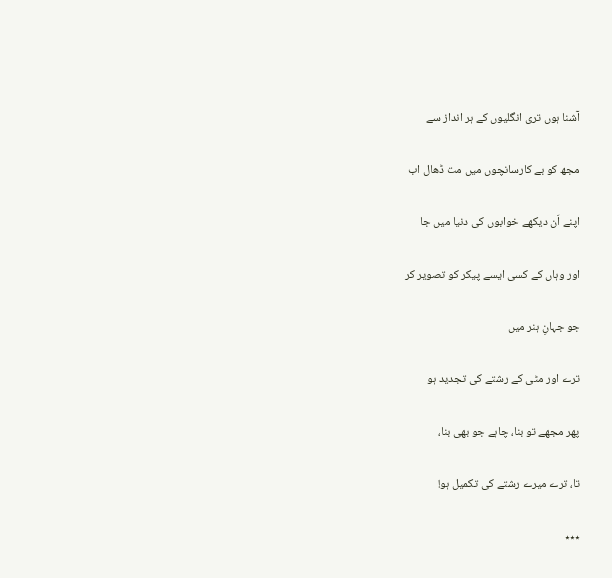آشنا ہوں تری انگلیوں کے ہر انداز سے

مجھ کو بے کارسانچوں میں مت ڈھال اب

اپنے اَن دیکھے خوابوں کی دنیا میں جا

اور وہاں کے کسی ایسے پیکر کو تصویر کر

جو جہانِ ہنر میں

ترے اور مٹی کے رشتے کی تجدید ہو

پھر مجھے تو بنا، چاہے جو بھی بنا،

تا، ترے میرے رشتے کی تکمیل ہو!

٭٭٭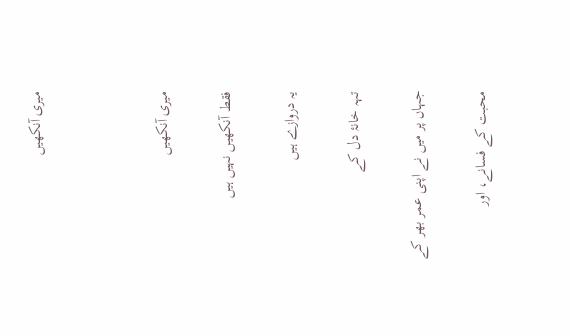میری آنکھیں



میری آنکھیں

فقط آنکھیں نہیں ہیں

یہ دروازے ہیں

تہہ خانۂ دل کے

جہاں پر میں نے اپنی عمر بھر کے

محبت کے فسانے، اور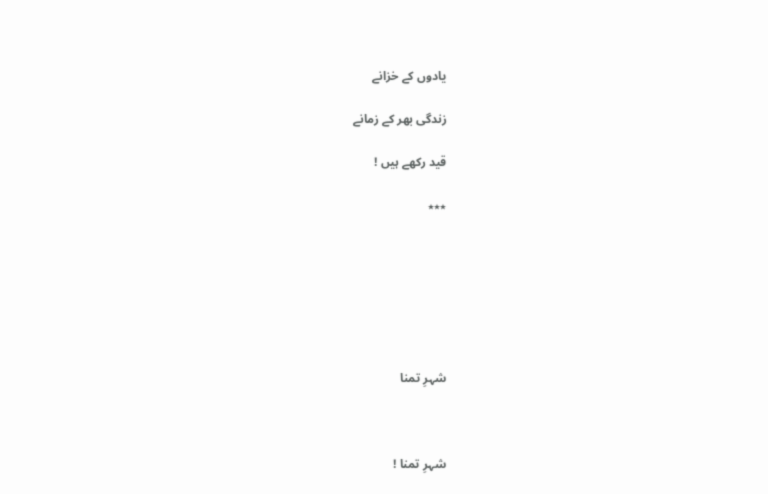یادوں کے خزانے

زندگی بھر کے زمانے

قید رکھے ہیں !

٭٭٭







شہرِ تمنا



شہرِ تمنا !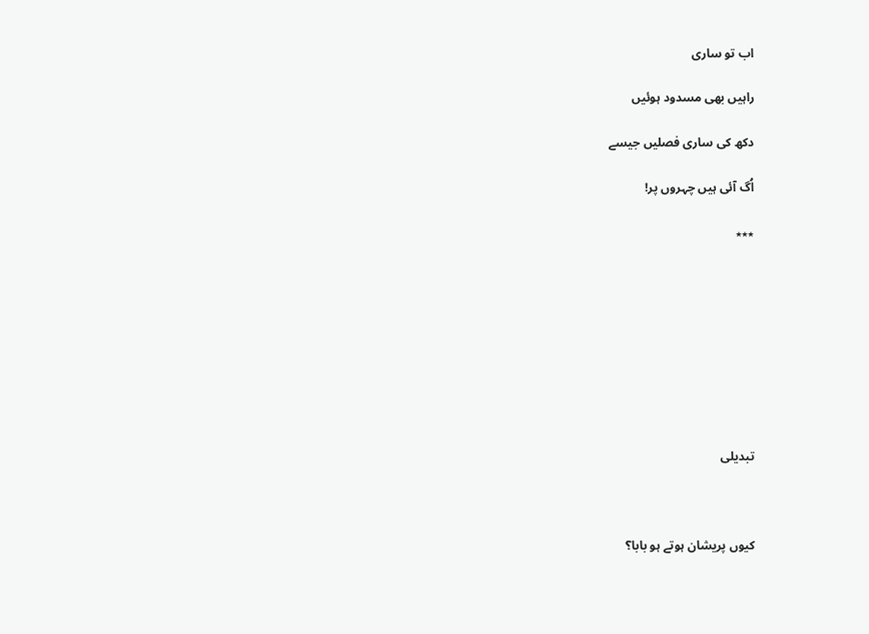اب تو ساری

راہیں بھی مسدود ہوئیں

دکھ کی ساری فصلیں جیسے

اُگ آئی ہیں چہروں پر!

٭٭٭









تبدیلی



کیوں پریشان ہوتے ہو بابا؟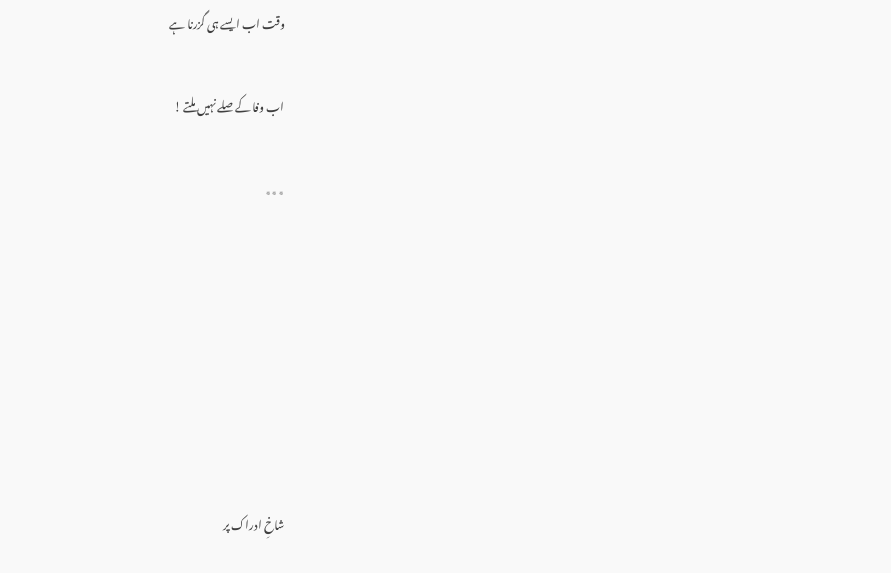وقت اب ایسے ہی گزرنا ہے

اب وفا کے صلے نہیں ملتے !

٭٭٭







شاخِ ادراک پر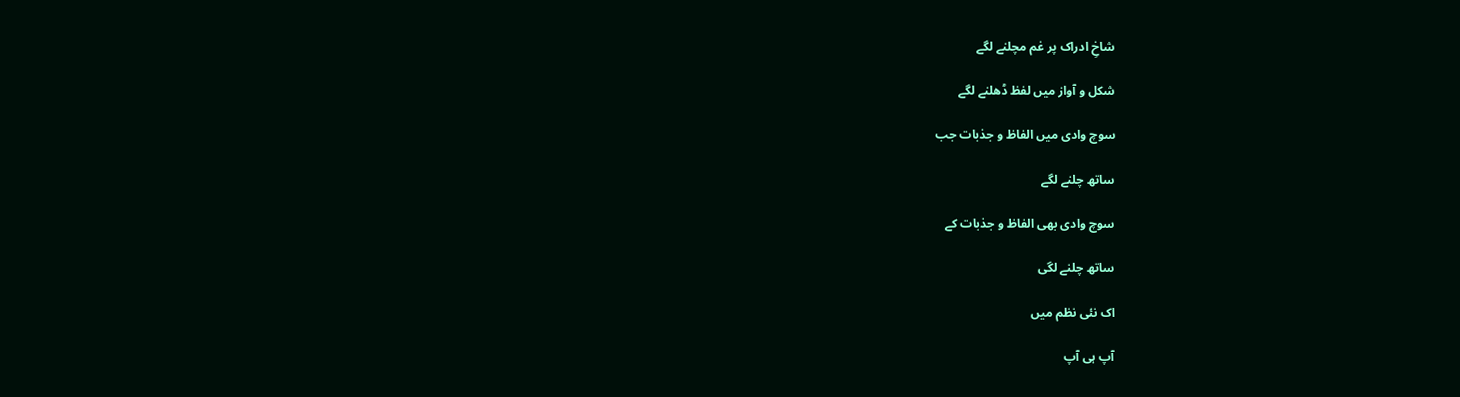شاخِ ادراک پر غم مچلنے لگے

شکل و آواز میں لفظ ڈھلنے لگے

سوچ وادی میں الفاظ و جذبات جب

ساتھ چلنے لگے

سوچ وادی بھی الفاظ و جذبات کے

ساتھ چلنے لگی

اک نئی نظم میں

آپ ہی آپ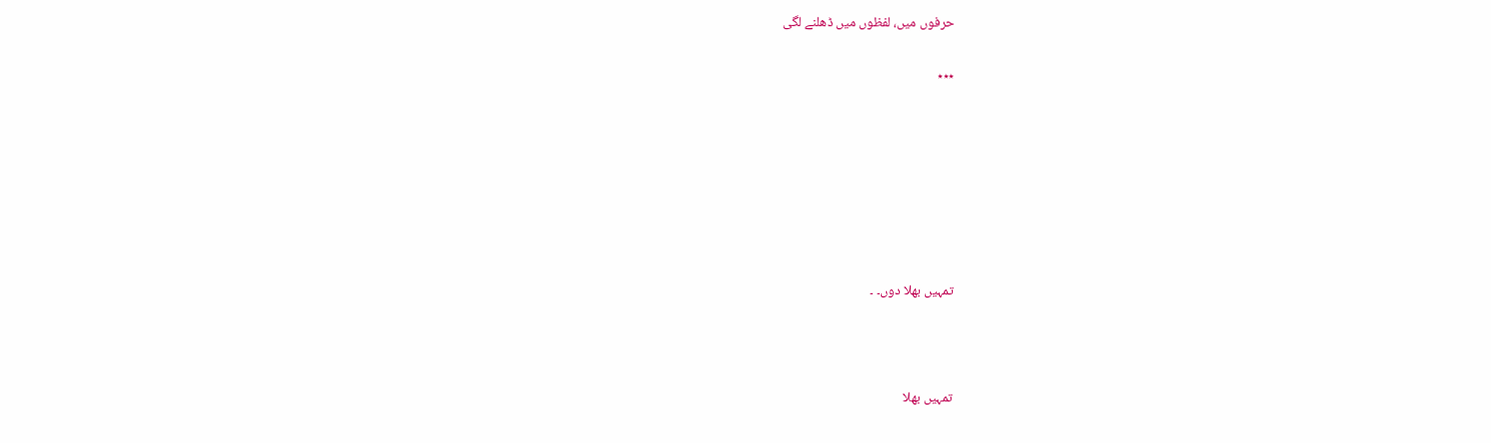حرفوں میں، لفظوں میں ڈھلنے لگی

٭٭٭







تمہیں بھلا دوں۔ ۔



تمہیں بھلا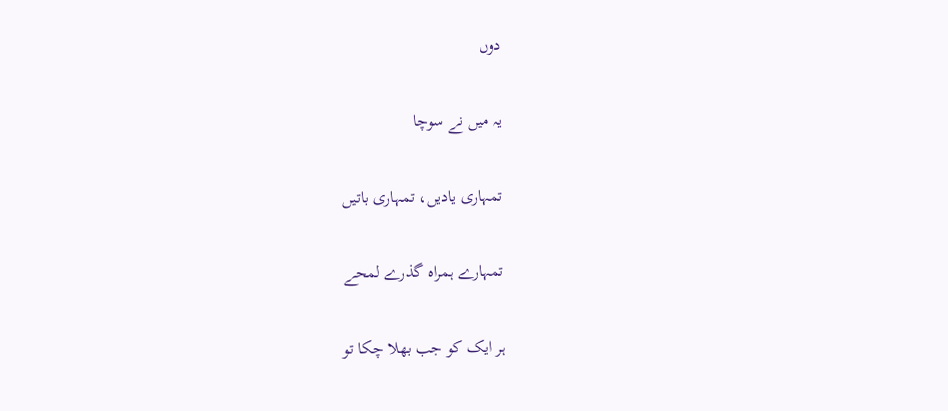دوں

یہ میں نے سوچا

تمہاری یادیں، تمہاری باتیں

تمہارے ہمراہ گذرے لمحے

ہر ایک کو جب بھلا چکا تو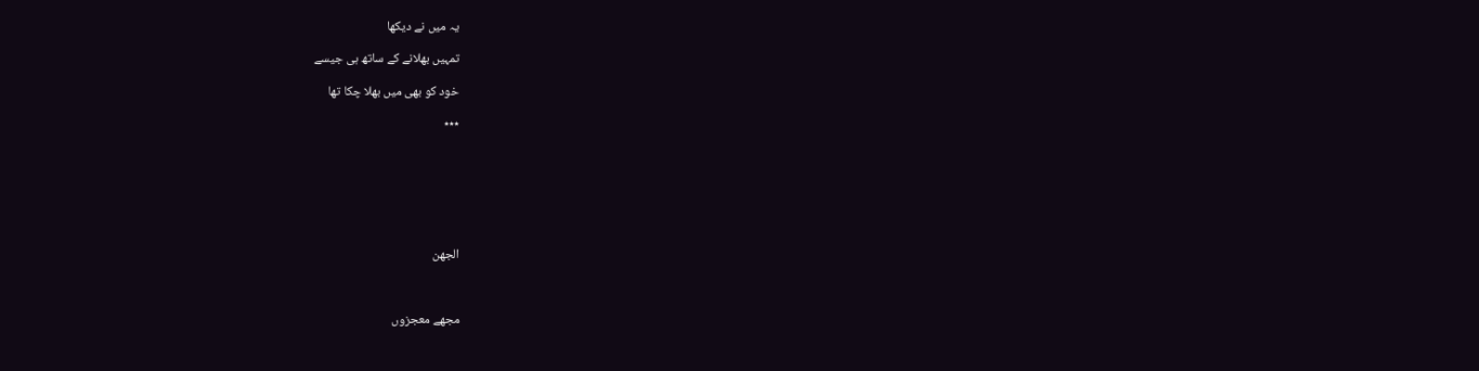یہ میں نے دیکھا

تمہیں بھلانے کے ساتھ ہی جیسے

خود کو بھی میں بھلا چکا تھا

٭٭٭







الجھن



مجھے معجزوں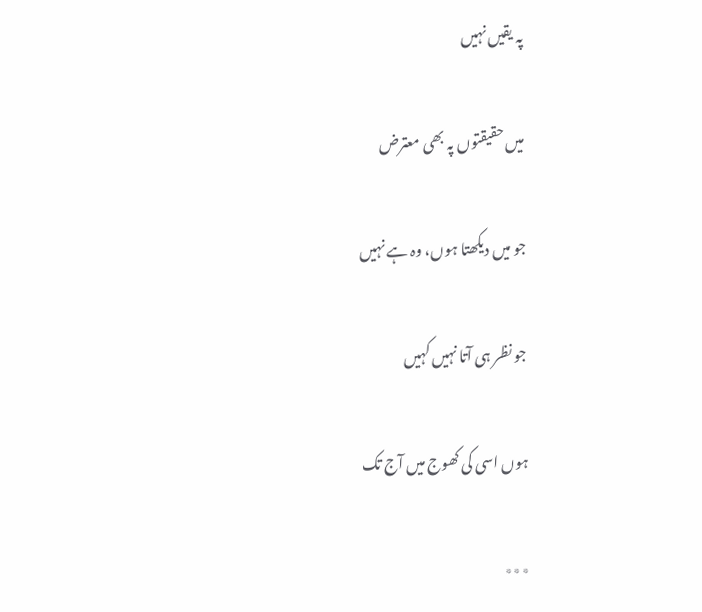پہ یقیں نہیں

میں حقیقتوں پہ بھی معترض

جو میں دیکھتا ہوں، وہ ہے نہیں

جو نظر ہی آتا نہیں کہیں

ہوں اسی کی کھوج میں آج تک

٭٭٭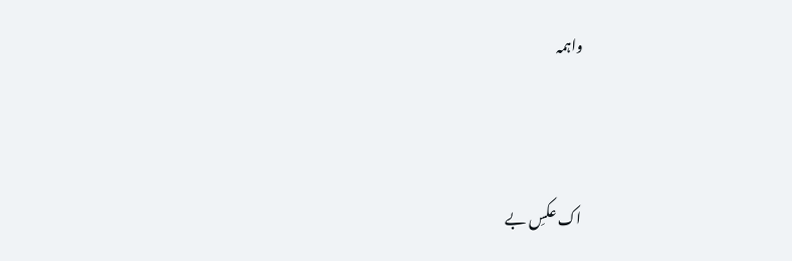واہمہ



اک عکسِ بے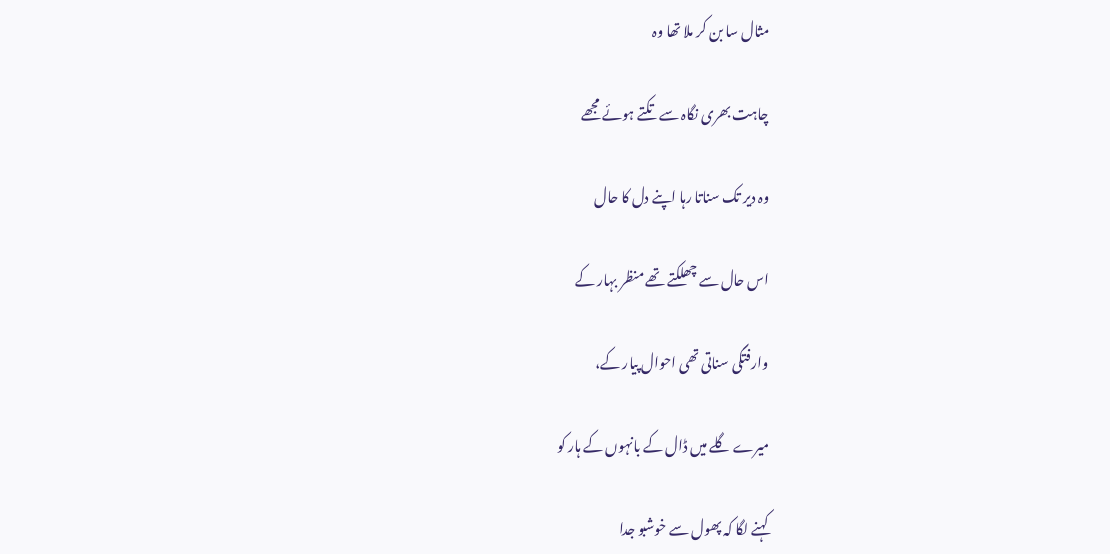مثال سا بن کر ملا تھا وہ

چاہت بھری نگاہ سے تکتے ہوئے مجھے

وہ دیر تک سناتا رہا اپنے دل کا حال

اس حال سے چھلکتے تھے منظر بہار کے

وارفتگی سناتی تھی احوال پیار کے،

میرے گلے میں ڈال کے بانہوں کے ہار کو

کہنے لگا کہ پھول سے خوشبو جدا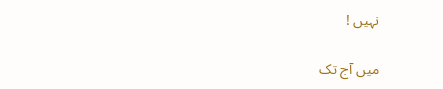نہیں !

میں آج تک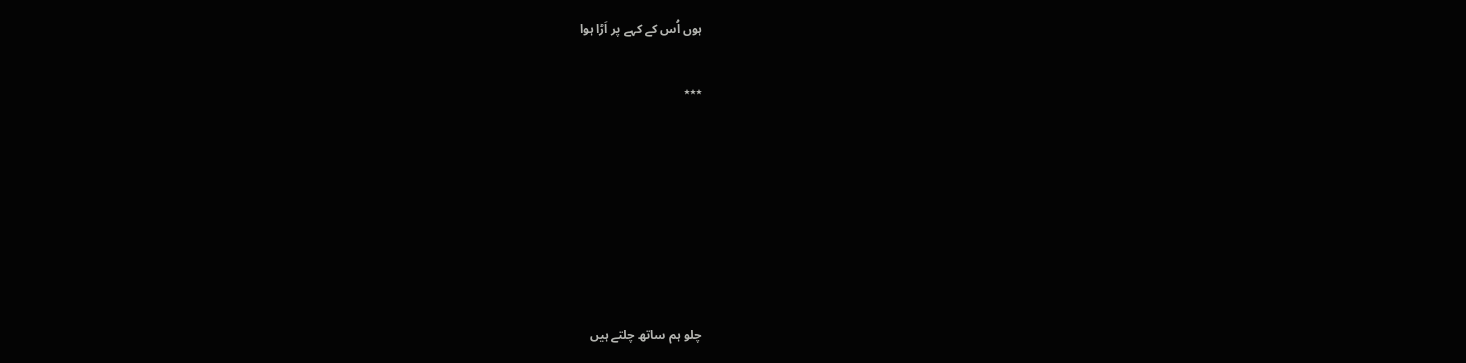ہوں اُس کے کہے پر اَڑا ہوا

٭٭٭







چلو ہم ساتھ چلتے ہیں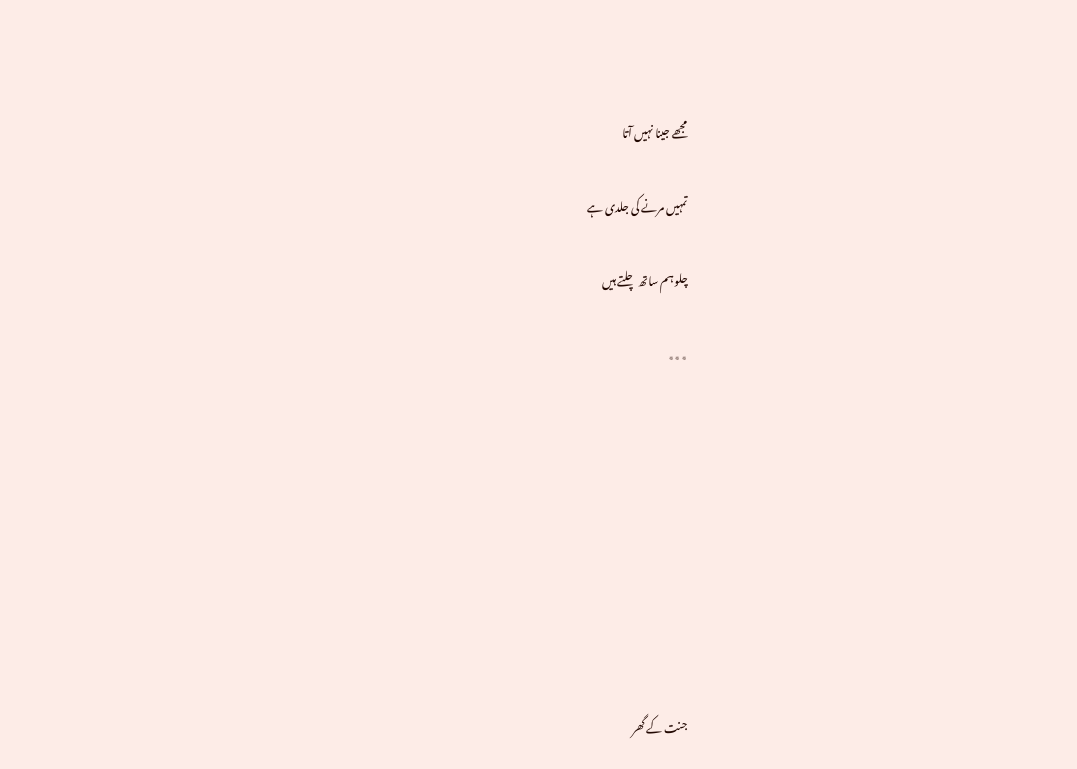مجھے جینا نہیں آتا

تمہیں مرنے کی جلدی ہے

چلو ہم ساتھ چلتے ہیں

٭٭٭









جنت کے گھر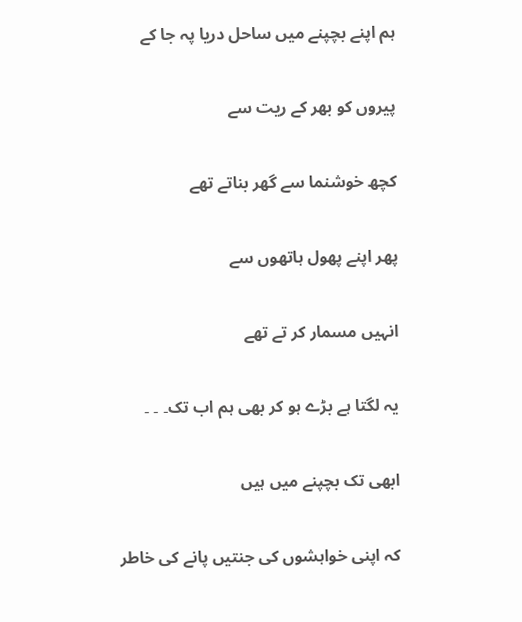ہم اپنے بچپنے میں ساحل دریا پہ جا کے

پیروں کو بھر کے ریت سے

کچھ خوشنما سے گھر بناتے تھے

پھر اپنے پھول ہاتھوں سے

انہیں مسمار کر تے تھے

یہ لگتا ہے بڑے ہو کر بھی ہم اب تک۔ ۔ ۔

ابھی تک بچپنے میں ہیں

کہ اپنی خواہشوں کی جنتیں پانے کی خاطر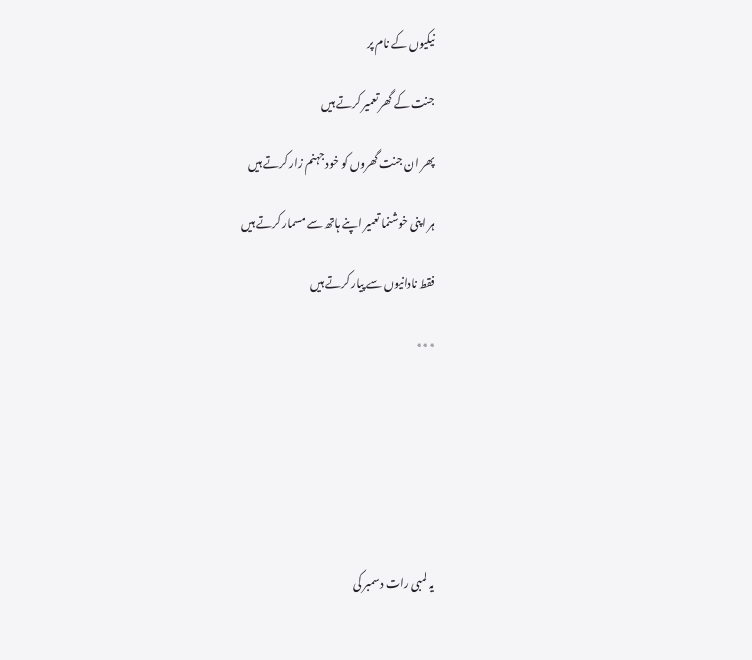نیکیوں کے نام پر

جنت کے گھر تعمیر کرتے ہیں

پھر ان جنت گھروں کو خود جہنم زار کرتے ہیں

ہر اپنی خوشنما تعمیر اپنے ہاتھ سے مسمار کرتے ہیں

فقط نادانیوں سے پیار کرتے ہیں

٭٭٭







یہ لمبی رات دسمبر کی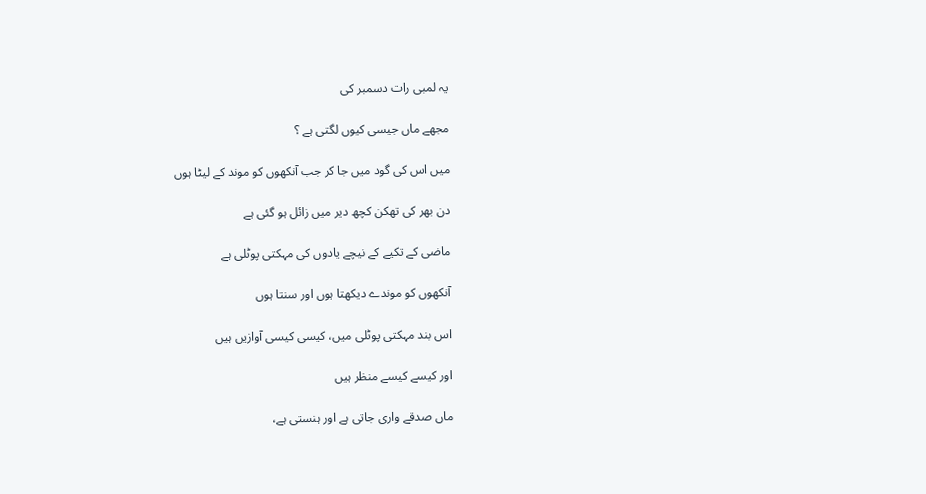یہ لمبی رات دسمبر کی

مجھے ماں جیسی کیوں لگتی ہے ؟

میں اس کی گود میں جا کر جب آنکھوں کو موند کے لیٹا ہوں

دن بھر کی تھکن کچھ دیر میں زائل ہو گئی ہے

ماضی کے تکیے کے نیچے یادوں کی مہکتی پوٹلی ہے

آنکھوں کو موندے دیکھتا ہوں اور سنتا ہوں

اس بند مہکتی پوٹلی میں، کیسی کیسی آوازیں ہیں

اور کیسے کیسے منظر ہیں

ماں صدقے واری جاتی ہے اور ہنستی ہے،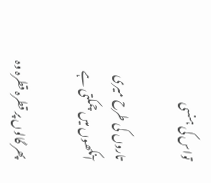تواس کی ہنسی

تاروں کی طرح میری آنکھوں میں چمکتی ہے

پھر گالوں پر قطرہ قطرہ وہ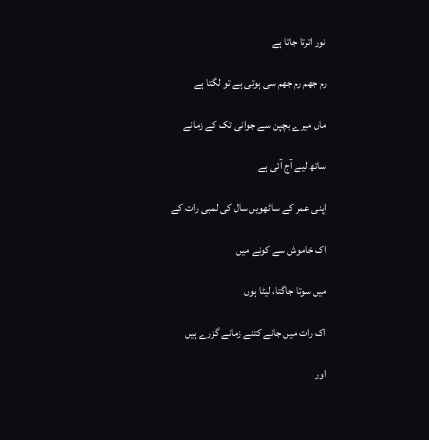نور اترتا جاتا ہے

رم جھم رم جھم سی ہوتی ہے تو لگتا ہے

ماں میرے بچپن سے جوانی تک کے زمانے

ساتھ لیے آج آئی ہے

اپنی عمر کے ساٹھویں سال کی لمبی رات کے

اک خاموش سے کونے میں

میں سوتا جاگتا، لیٹا ہوں

اک رات میں جانے کتنے زمانے گزرے ہیں

اور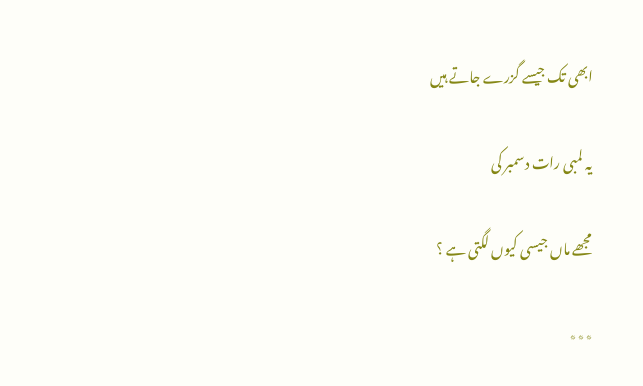ابھی تک جیسے گزرے جاتے ہیں

یہ لمبی رات دسمبر کی

مجھے ماں جیسی کیوں لگتی ہے ؟

٭٭٭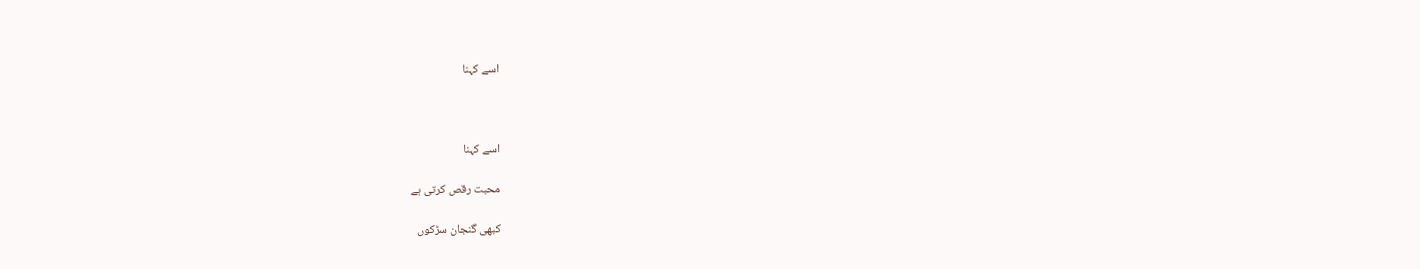اسے کہنا



اسے کہنا

محبت رقص کرتی ہے

کبھی گنجان سڑکوں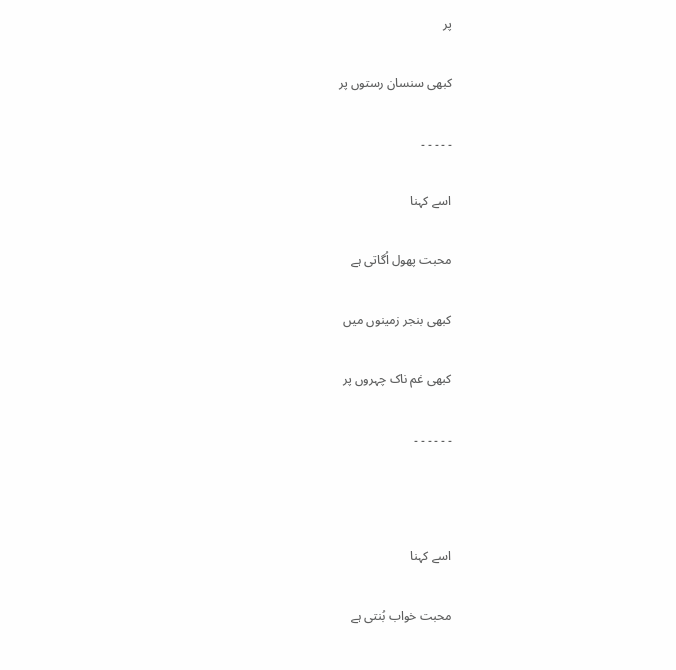پر

کبھی سنسان رستوں پر

۔ ۔ ۔ ۔ ۔

اسے کہنا

محبت پھول اُگاتی ہے

کبھی بنجر زمینوں میں

کبھی غم ناک چہروں پر

۔ ۔ ۔ ۔ ۔ ۔



اسے کہنا

محبت خواب بُنتی ہے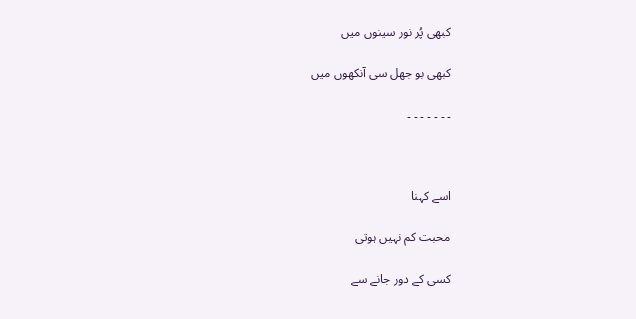کبھی پُر نور سینوں میں

کبھی بو جھل سی آنکھوں میں

۔ ۔ ۔ ۔ ۔ ۔ ۔



اسے کہنا

محبت کم نہیں ہوتی

کسی کے دور جانے سے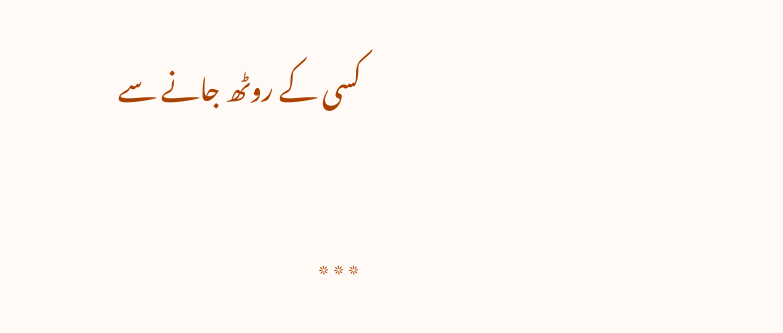کسی کے روٹھ جانے سے

٭٭٭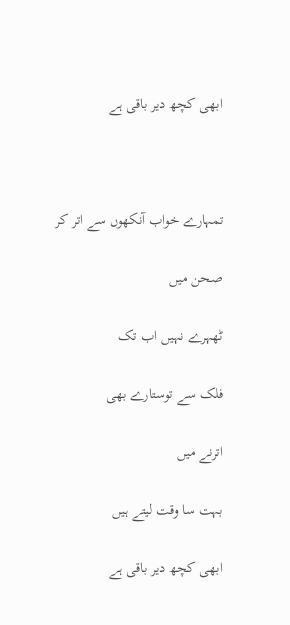ابھی کچھ دیر باقی ہے



تمہارے خواب آنکھوں سے اتر کر

صحن میں

ٹھہرے نہیں اب تک

فلک سے توستارے بھی

اترنے میں

بہت سا وقت لیتے ہیں

ابھی کچھ دیر باقی ہے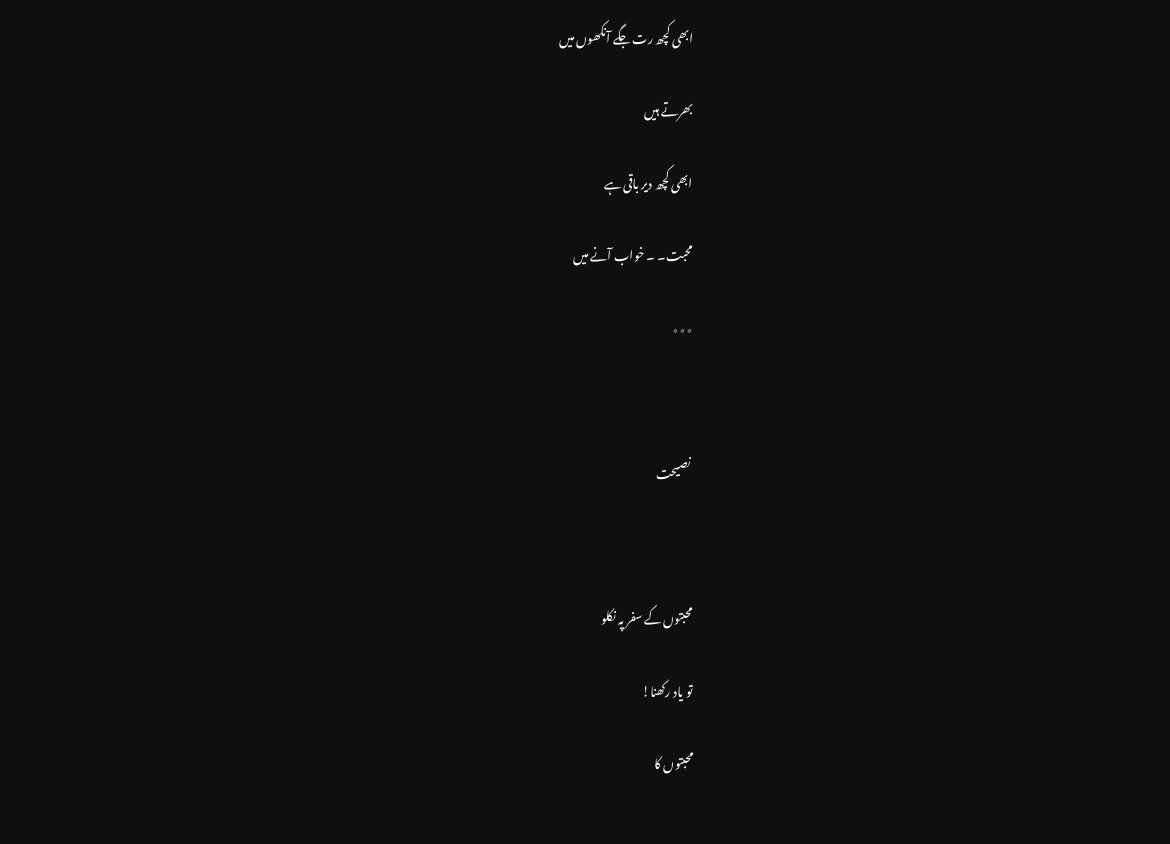ابھی کچھ رت جگے آنکھوں میں

بھرتے ہیں

ابھی کچھ دیر باقی ہے

محبت۔ ۔ خواب آنے میں

٭٭٭



 نصیحت



محبتوں کے سفر پہ نکلو

تو یاد رکھنا!

محبتوں کا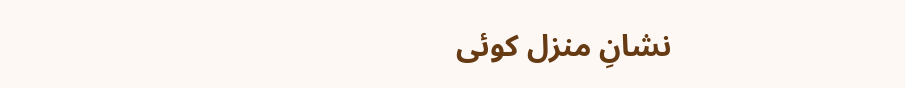نشانِ منزل کوئی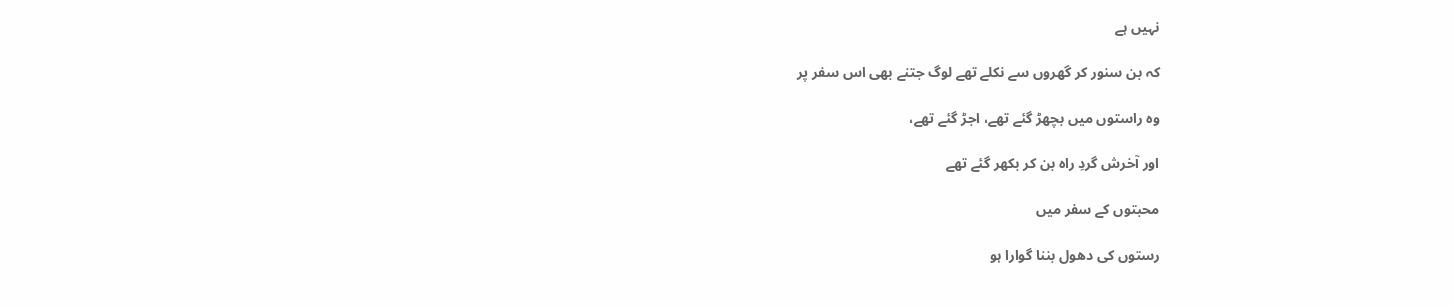نہیں ہے

کہ بن سنور کر گھروں سے نکلے تھے لوگ جتنے بھی اس سفر پر

وہ راستوں میں بچھڑ گئے تھے، اجڑ گئے تھے،

اور آخرش گردِ راہ بن کر بکھر گئے تھے

محبتوں کے سفر میں

رستوں کی دھول بننا گوارا ہو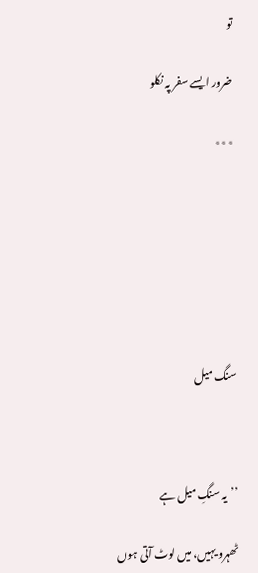تو

ضرور ایسے سفر پہ نکلو

٭٭٭







سنگ میل



’’یہ سنگِ میل ہے

ٹھہرو یہیں، میں لوٹ آتی ہوں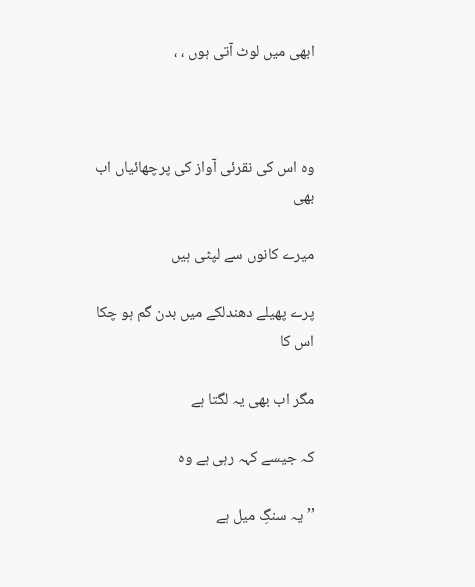ابھی میں لوٹ آتی ہوں ، ،



وہ اس کی نقرئی آواز کی پرچھائیاں اب بھی

میرے کانوں سے لپٹی ہیں

پرے پھیلے دھندلکے میں بدن گم ہو چکا اس کا

مگر اب بھی یہ لگتا ہے

کہ جیسے کہہ رہی ہے وہ

’’ یہ سنگِ میل ہے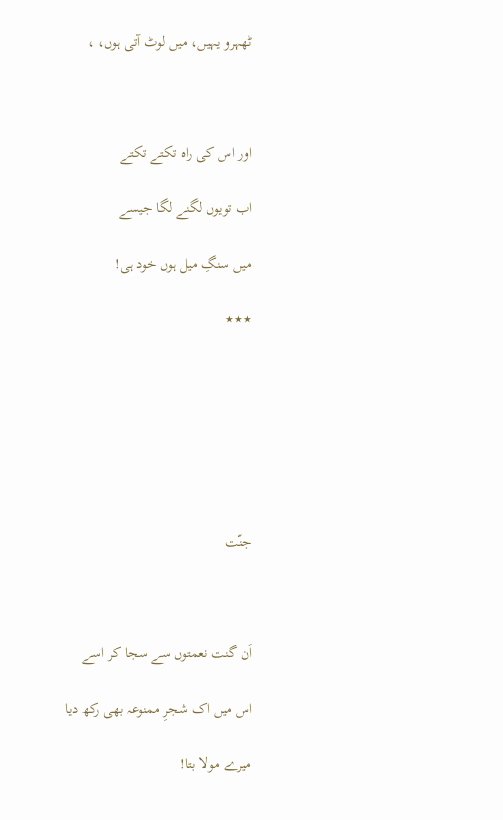ٹھہرو یہیں، میں لوٹ آتی ہوں، ،



اور اس کی راہ تکتے تکتے

اب تویوں لگنے لگا جیسے

میں سنگِ میل ہوں خود ہی!

٭٭٭







جنّت



اَن گنت نعمتوں سے سجا کر اسے

اس میں اک شجرِ ممنوعہ بھی رکھ دیا

میرے مولا بتا!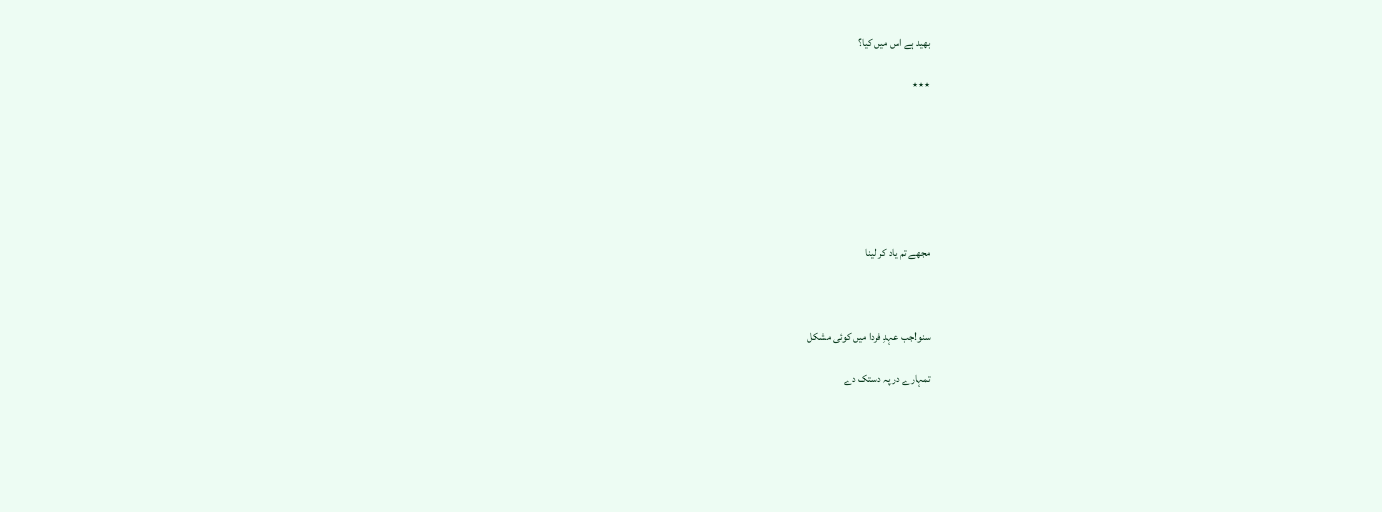بھید ہے اس میں کیا؟

٭٭٭







مجھے تم یاد کر لینا



سنو!جب عہدِ فردا میں کوئی مشکل

تمہارے در پہ دستک دے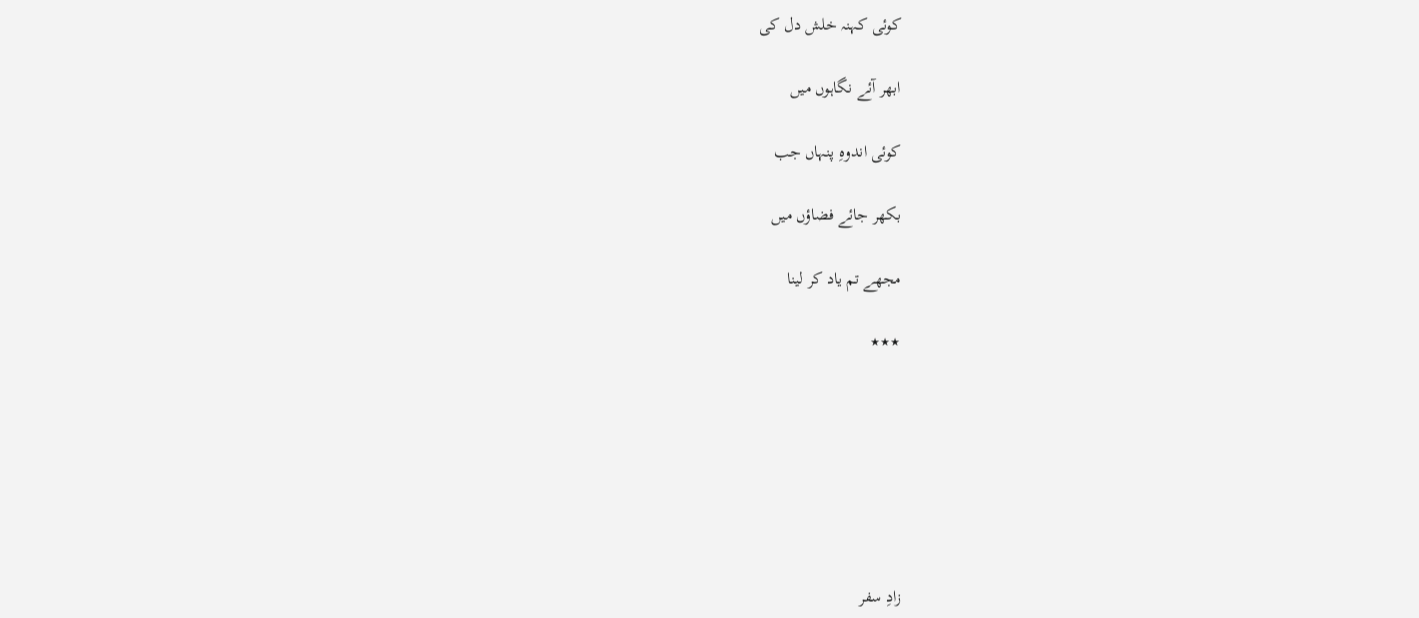کوئی کہنہ خلش دل کی

ابھر آئے نگاہوں میں

کوئی اندوہِ پنہاں جب

بکھر جائے فضاؤں میں

مجھے تم یاد کر لینا

٭٭٭







زادِ سفر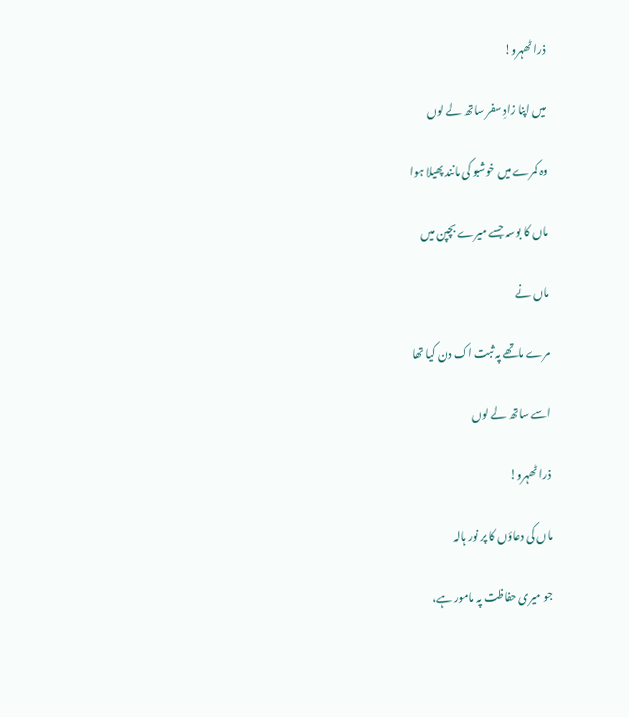ذرا ٹھہرو!

میں اپنا زادِ سفر ساتھ لے لوں

وہ کمرے میں خوشبو کی مانند پھیلا ہوا

ماں کا بوسہ جسے میرے بچپن میں

ماں نے

مرے ماتھے پہ ثبت اک دن کیا تھا

اسے ساتھ لے لوں

ذرا ٹھہرو!

ماں کی دعاؤں کا پر نور ہالہ

جو میری حفاظت پہ مامور ہے،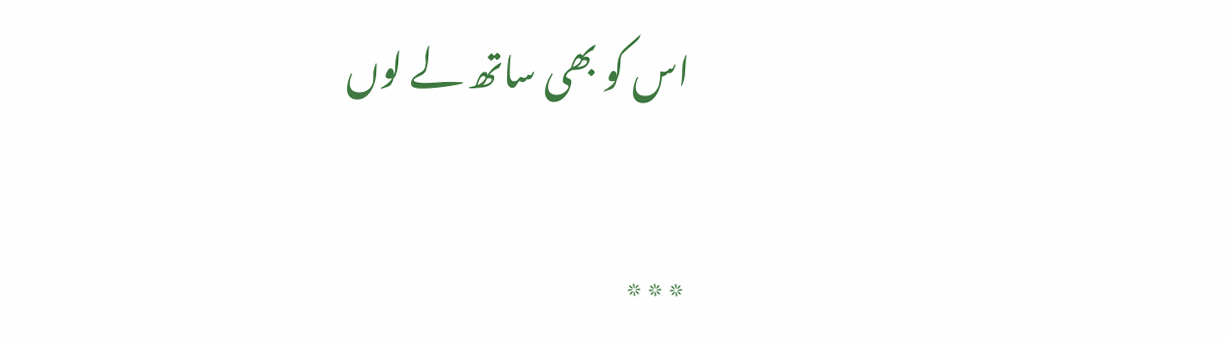اس کو بھی ساتھ لے لوں

٭٭٭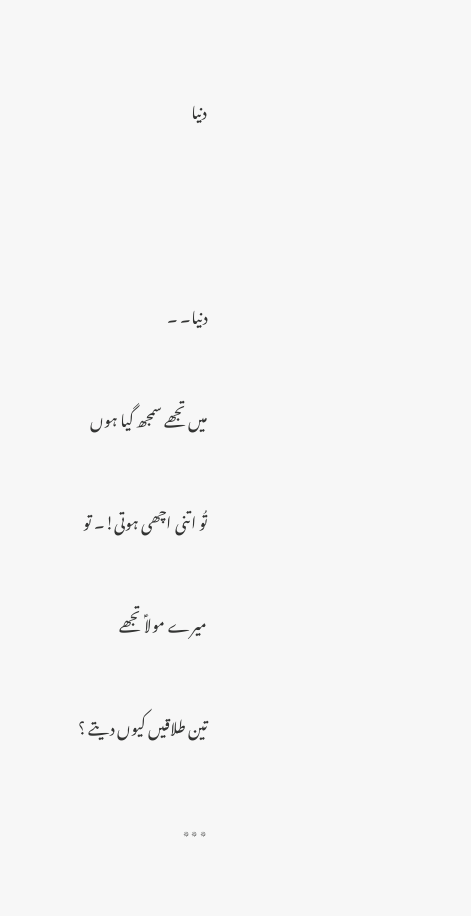دنیا



دنیا۔ ۔

میں تجھے سمجھ گیا ہوں

تُو اتنی اچھی ہوتی!۔ تو

میرے مولاؑ تجھے

تین طلاقیں کیوں دیتے ؟

٭٭٭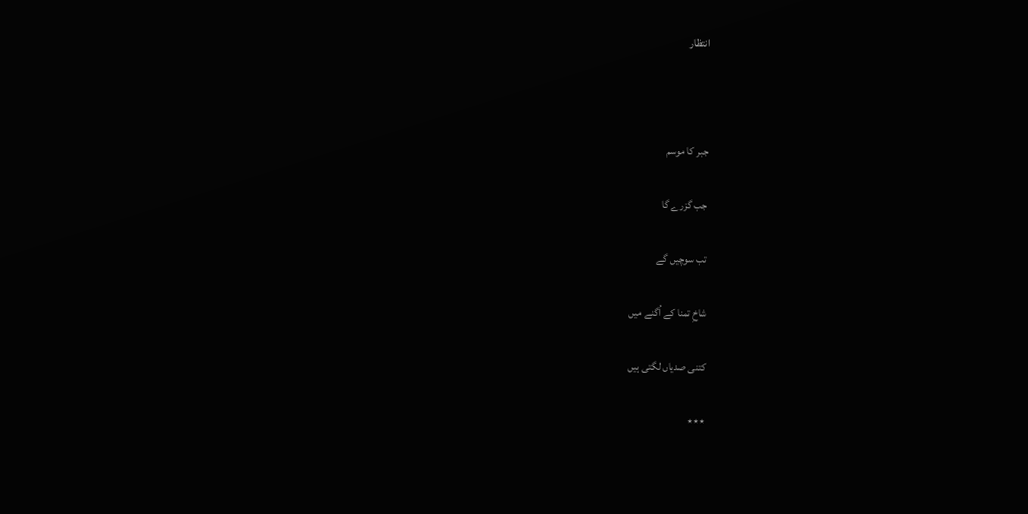انتظار



جبر کا موسم

جب گزرے گا

تب سوچیں گے

شاخِ تمنا کے اُگنے میں

کتنی صدیاں لگتی ہیں

٭٭٭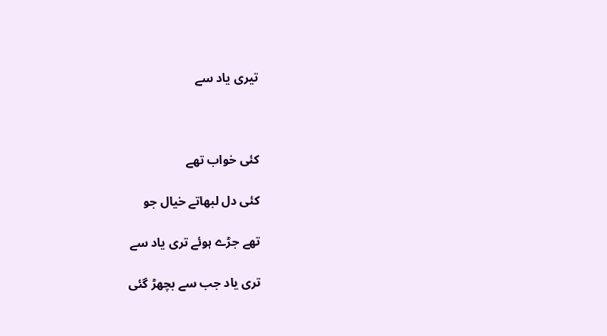تیری یاد سے



کئی خواب تھے

کئی دل لبھاتے خیال جو

تھے جڑے ہوئے تری یاد سے

تری یاد جب سے بچھڑ گئی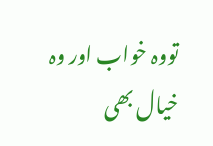تووہ خواب اور وہ خیال بھی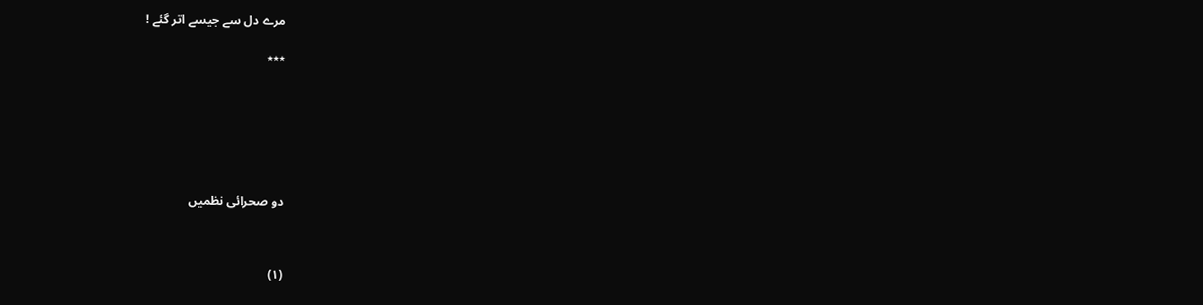مرے دل سے جیسے اتر گئے !

٭٭٭







دو صحرائی نظمیں



(۱)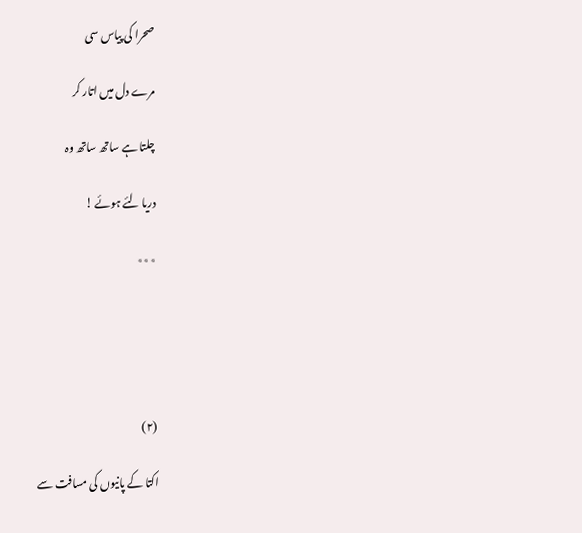صحرا کی پیاس سی

مرے دل میں اتار کر

چلتا ہے ساتھ ساتھ وہ

دریا لئے ہوئے !

٭٭٭





(۲)

اکتا کے پانیوں کی مسافت سے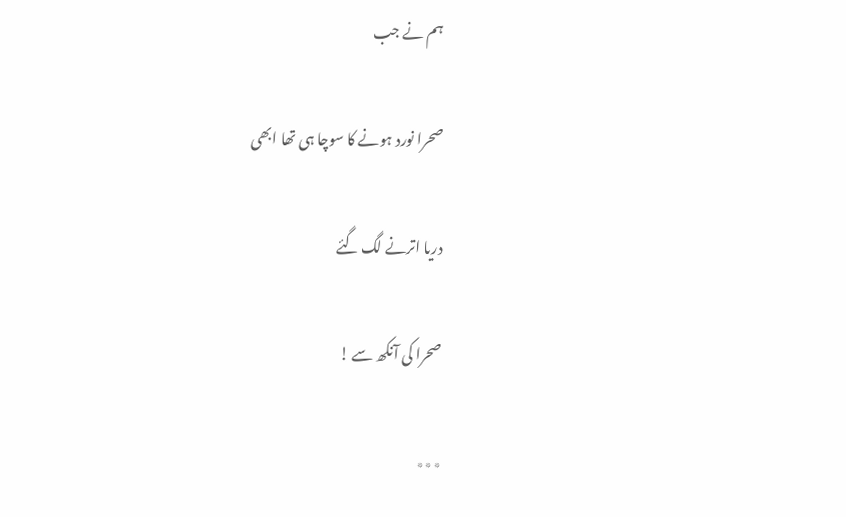ہم نے جب

صحرا نورد ہونے کا سوچا ہی تھا ابھی

دریا اترنے لگ گئے

صحرا کی آنکھ سے !

٭٭٭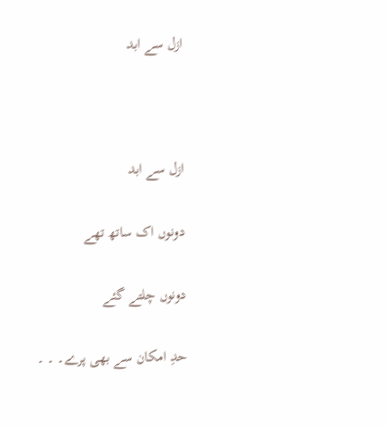ازل سے ابد



ازل سے ابد

دونوں اک ساتھ تھے

دونوں چلتے گئے

حدِ امکان سے بھی پرے۔ ۔ ۔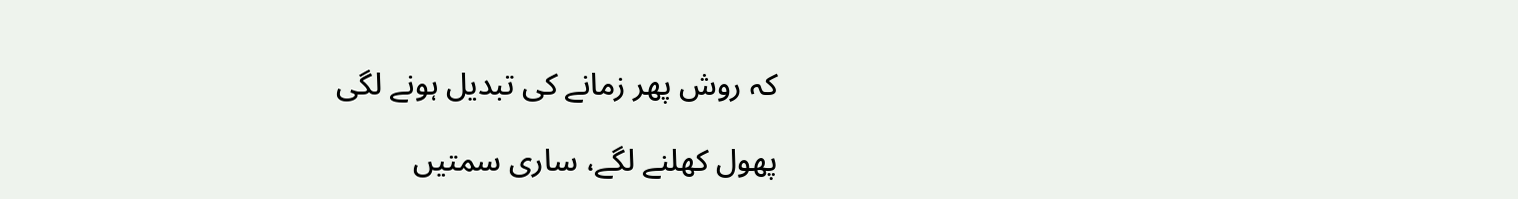کہ روش پھر زمانے کی تبدیل ہونے لگی

پھول کھلنے لگے، ساری سمتیں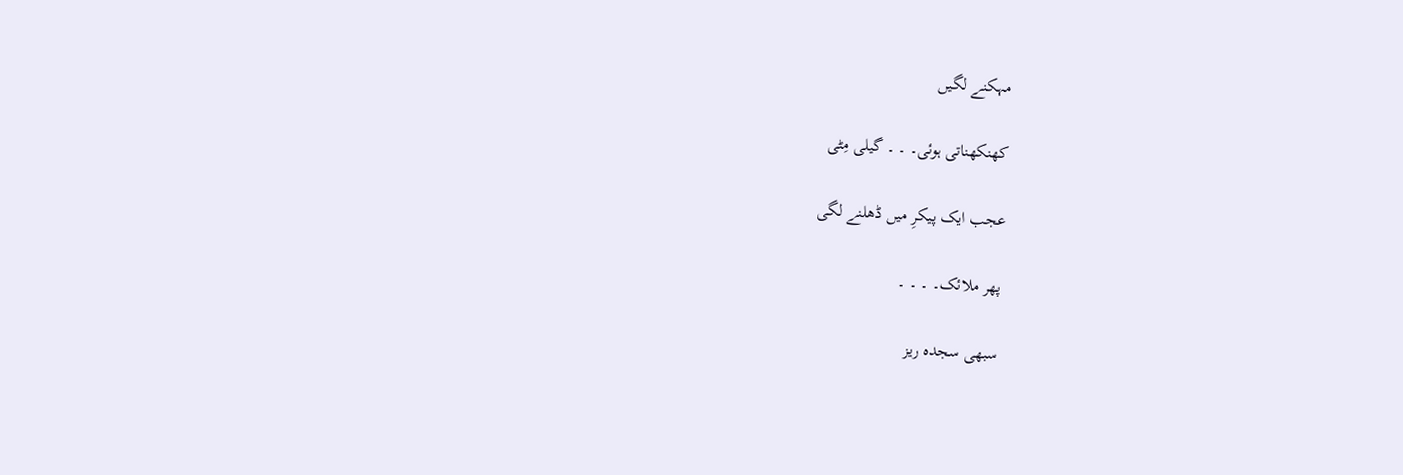مہکنے لگیں

کھنکھناتی ہوئی۔ ۔ ۔ گیلی مِٹی

عجب ایک پیکرِ میں ڈھلنے لگی

پھر ملائک۔ ۔ ۔ ۔

سبھی سجدہ ریز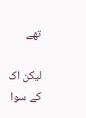تھے

لیکن اک کے سوا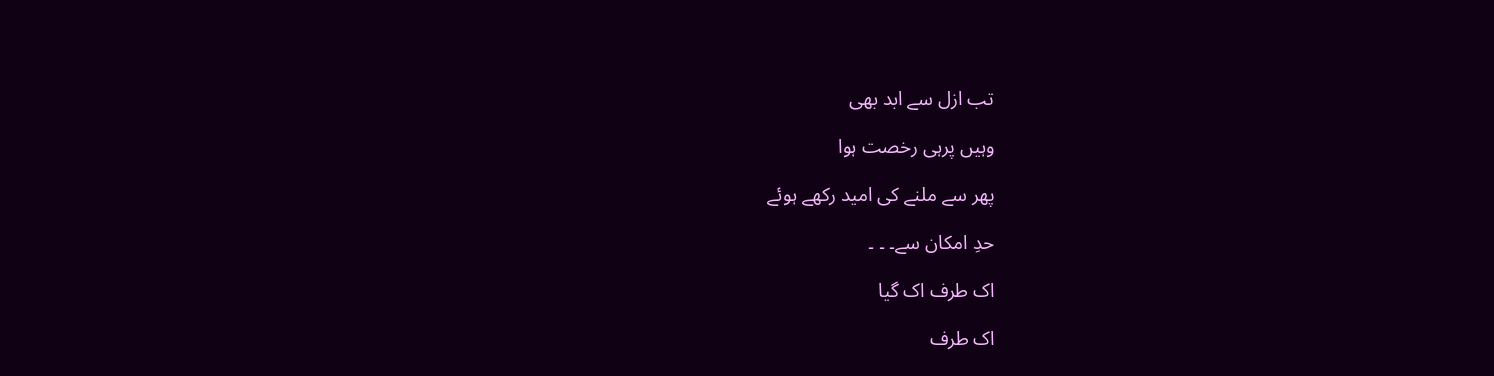تب ازل سے ابد بھی

وہیں پرہی رخصت ہوا

پھر سے ملنے کی امید رکھے ہوئے

حدِ امکان سے۔ ۔ ۔

اک طرف اک گیا

اک طرف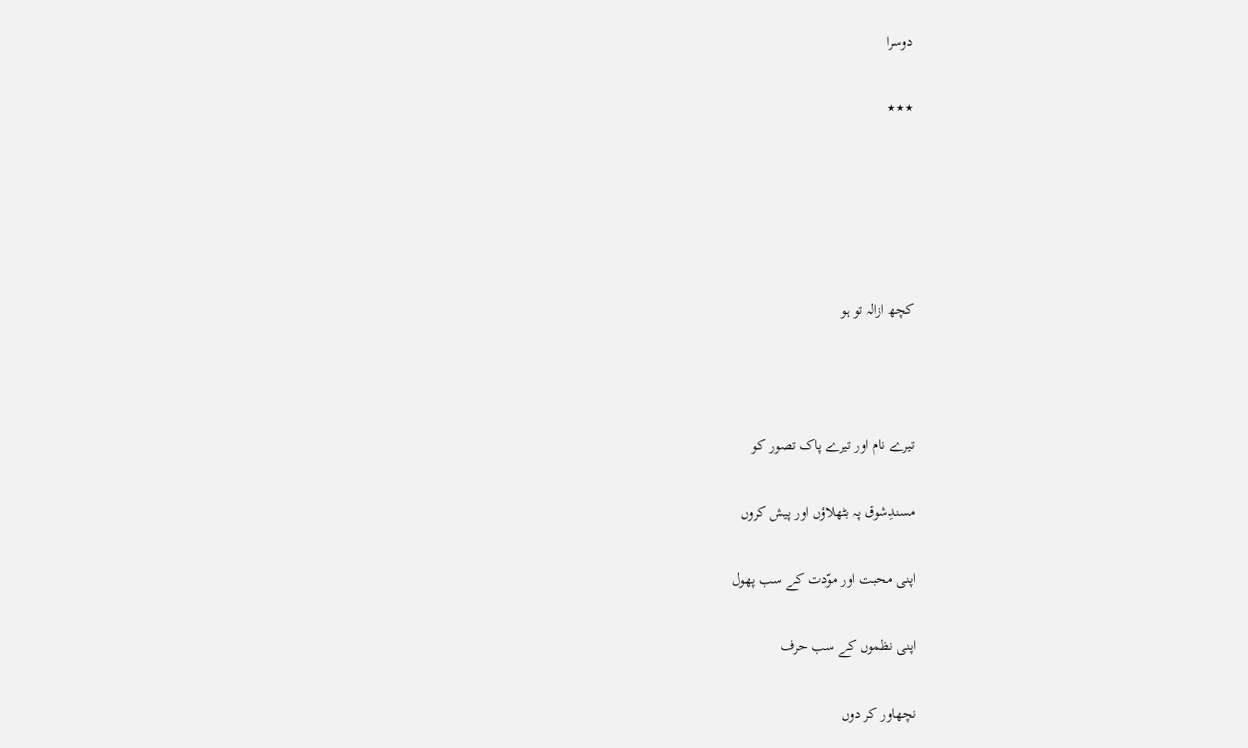دوسرا

٭٭٭





کچھ ازالہ تو ہو



تیرے نام اور تیرے پاک تصور کو

مسندِشوق پہ بٹھلاؤں اور پیش کروں

اپنی محبت اور موّدت کے سب پھول

اپنی نظموں کے سب حرف

نچھاور کر دوں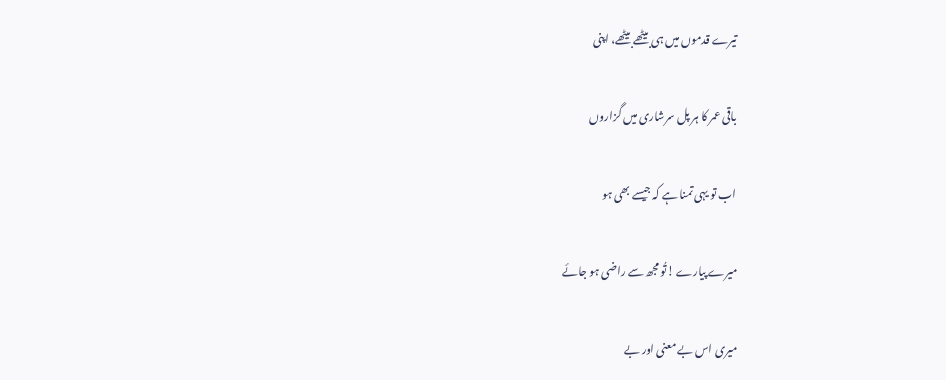تیرے قدموں میں ہی بیٹھے بیٹھے، اپنی

باقی عمر کا ہر پل سرشاری میں گزاروں

اب تو یہی تمنا ہے کہ جیسے بھی ہو

میرے پیارے !تُو مجھ سے راضی ہو جائے

میری اس بے معنی اور بے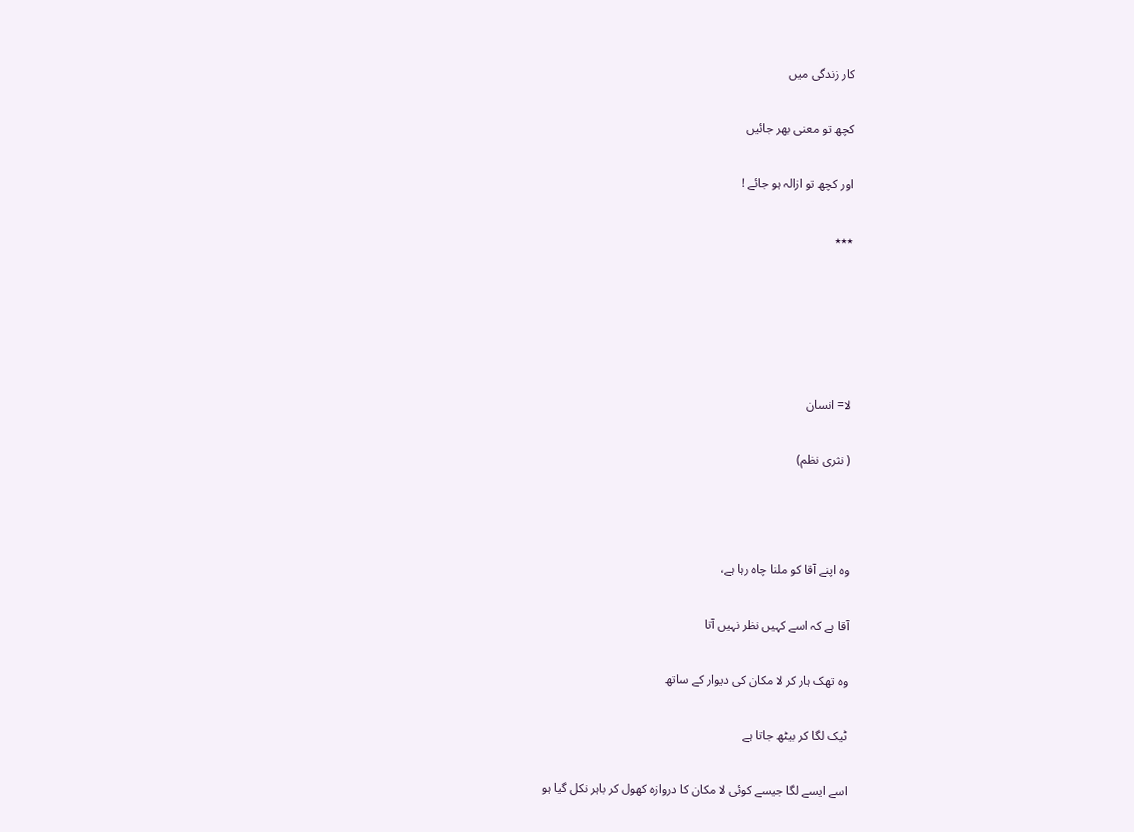کار زندگی میں

کچھ تو معنی بھر جائیں

اور کچھ تو ازالہ ہو جائے !

٭٭٭





لا= انسان

( نثری نظم)



وہ اپنے آقا کو ملنا چاہ رہا ہے،

آقا ہے کہ اسے کہیں نظر نہیں آتا

وہ تھک ہار کر لا مکان کی دیوار کے ساتھ

ٹیک لگا کر بیٹھ جاتا ہے

اسے ایسے لگا جیسے کوئی لا مکان کا دروازہ کھول کر باہر نکل گیا ہو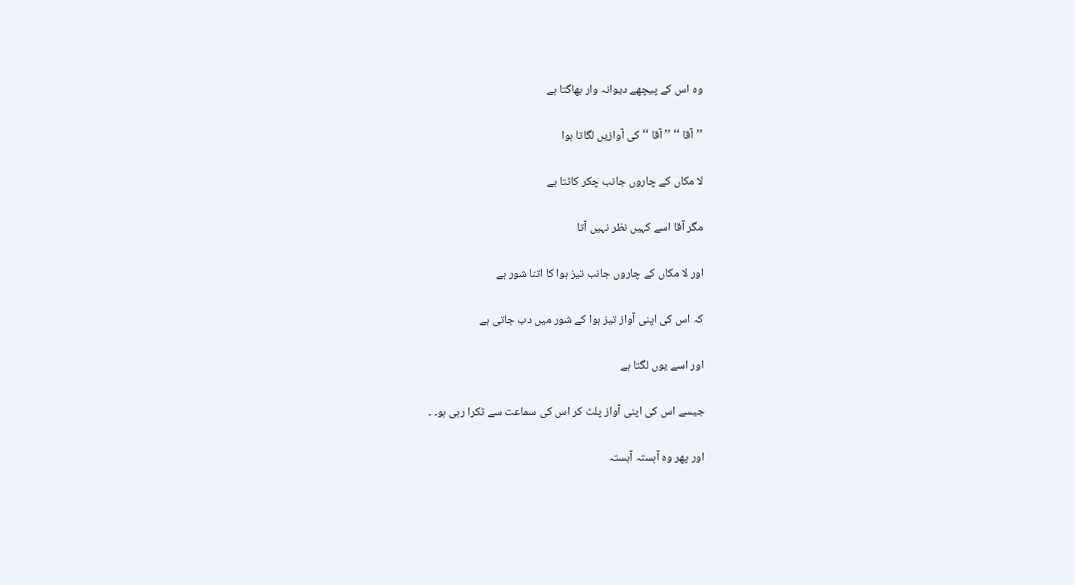وہ اس کے پیچھے دیوانہ وار بھاگتا ہے

’’آقا ‘‘ ’’ آقا ‘‘ کی آوازیں لگاتا ہوا

لا مکاں کے چاروں جانب چکر کاٹتا ہے

مگر آقا اسے کہیں نظر نہیں آتا

اور لا مکاں کے چاروں جانب تیز ہوا کا اتنا شور ہے

کہ اس کی اپنی آواز تیز ہوا کے شور میں دب جاتی ہے

اور اسے یوں لگتا ہے

جیسے اس کی اپنی آواز پلٹ کر اس کی سماعت سے ٹکرا رہی ہو۔ ۔

اور پھر وہ آہستہ آہستہ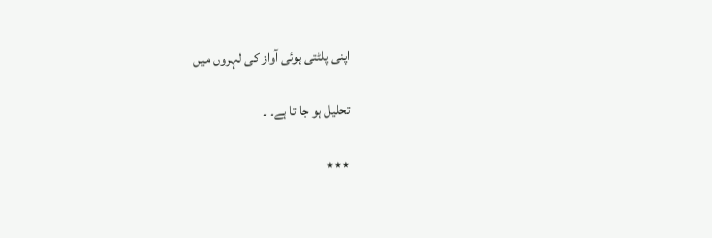اپنی پلٹتی ہوئی آواز کی لہروں میں

تحلیل ہو جا تا ہے۔ ۔

٭٭٭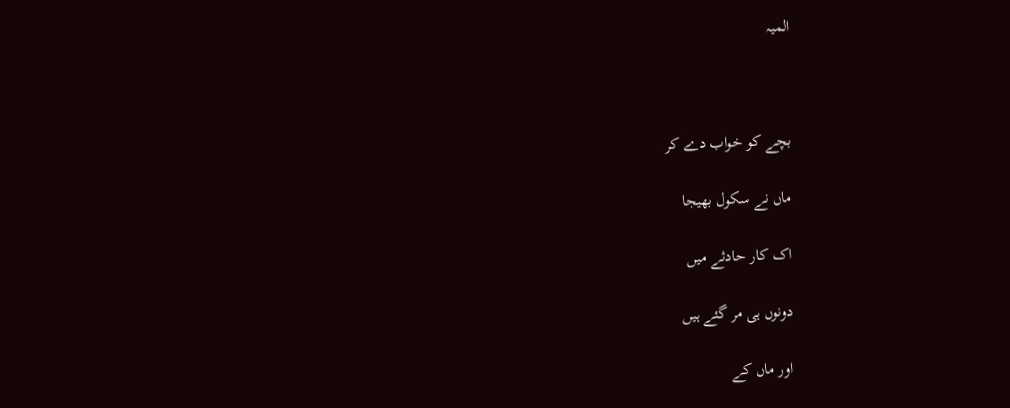المیہ



بچے کو خواب دے کر

ماں نے سکول بھیجا

اک کار حادثے میں

دونوں ہی مر گئے ہیں

اور ماں کے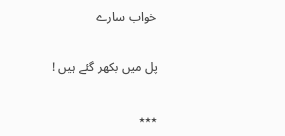خواب سارے

پل میں بکھر گئے ہیں !

٭٭٭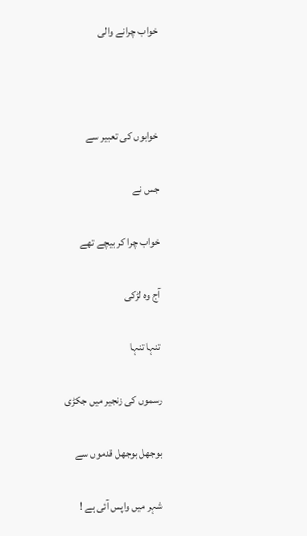خواب چرانے والی



خوابوں کی تعبیر سے

جس نے

خواب چرا کر بیچے تھے

آج وہ لڑکی

تنہا تنہا

رسموں کی زنجیر میں جکڑی

بوجھل بوجھل قدموں سے

شہر میں واپس آئی ہے !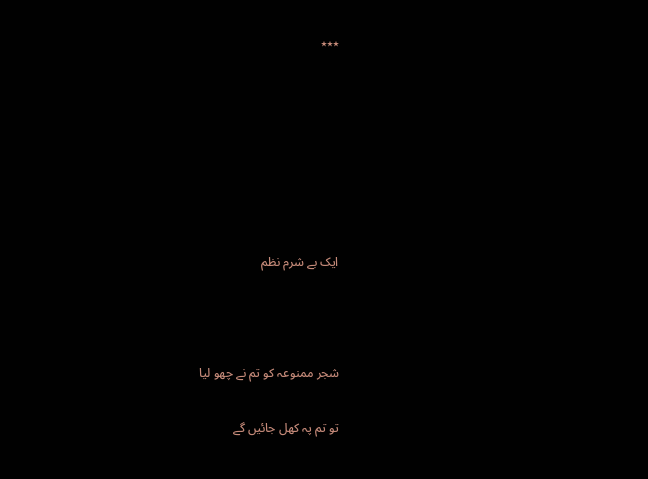٭٭٭







ایک بے شرم نظم



شجر ممنوعہ کو تم نے چھو لیا

تو تم پہ کھل جائیں گے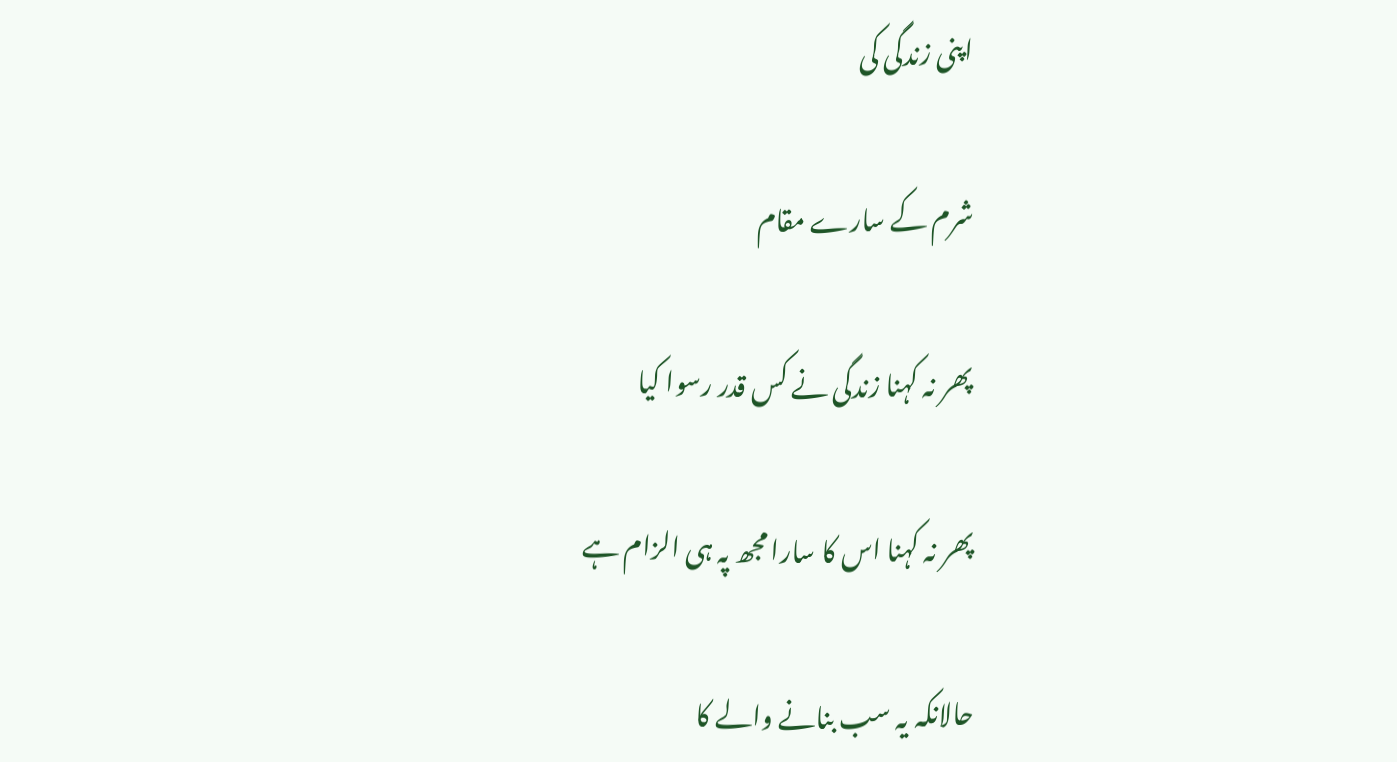اپنی زندگی کی

شرم کے سارے مقام

پھر نہ کہنا زندگی نے کس قدر رسوا کیا

پھر نہ کہنا اس کا سارا مجھ پہ ہی الزام ہے

حالانکہ یہ سب بنانے والے کا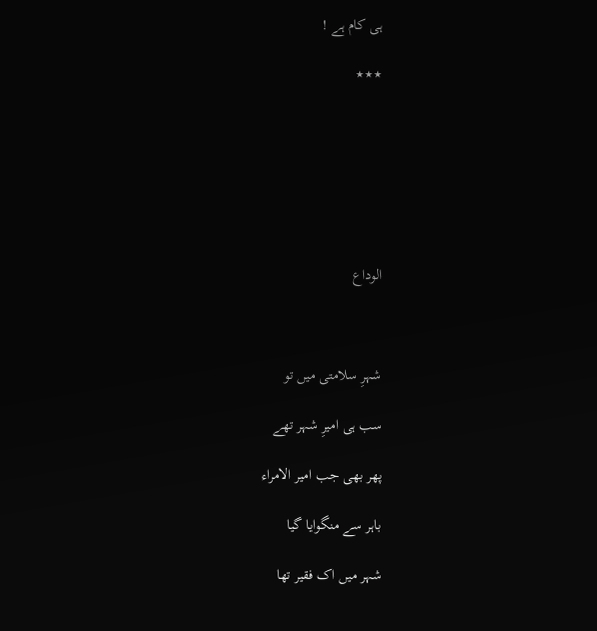ہی کام ہے !

٭٭٭







الوداع



شہرِ سلامتی میں تو

سب ہی امیرِ شہر تھے

پھر بھی جب امیر الامراء

باہر سے منگوایا گیا

شہر میں اک فقیر تھا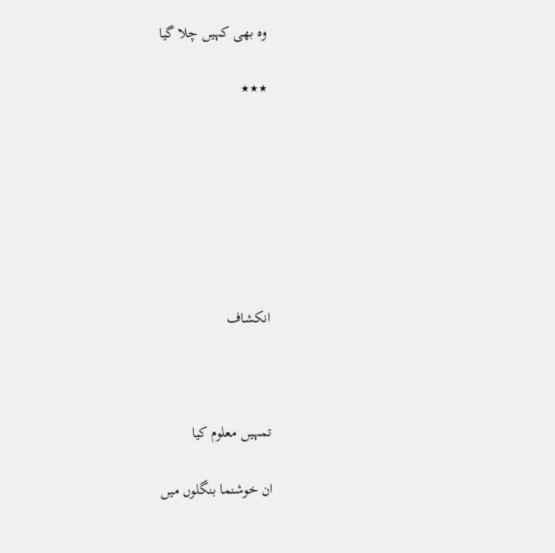وہ بھی کہیں چلا گیا

٭٭٭







انکشاف



تمہیں معلوم کیا

ان خوشنما بنگلوں میں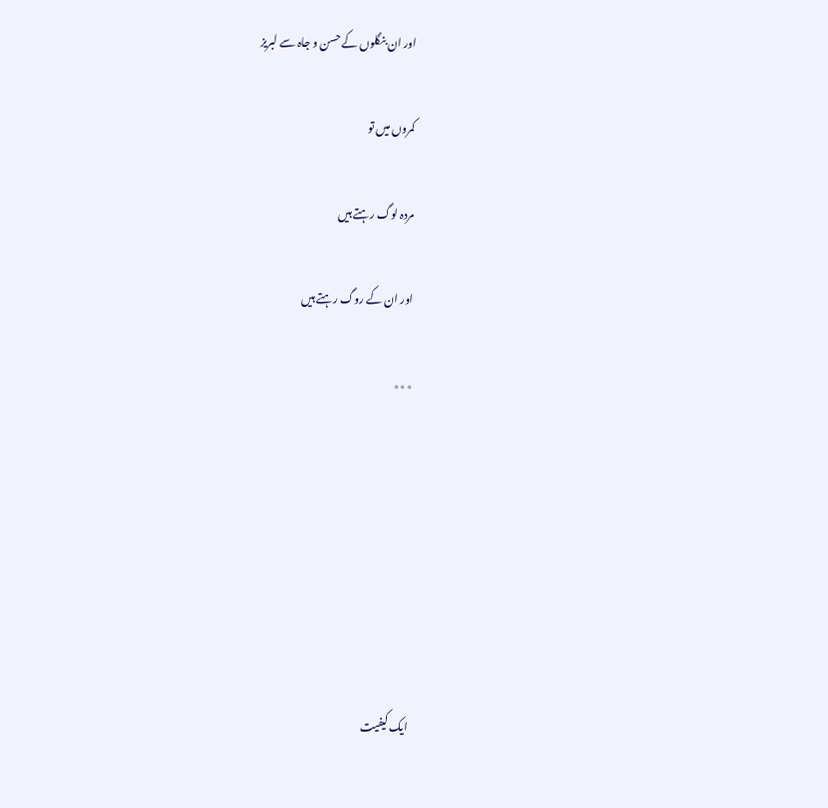اور ان بنگلوں کے حسن و جاہ سے لبریز

کمروں میں تو

مردہ لوگ رہتے ہیں

اور ان کے روگ رہتے ہیں

٭٭٭







 ایک کیفیت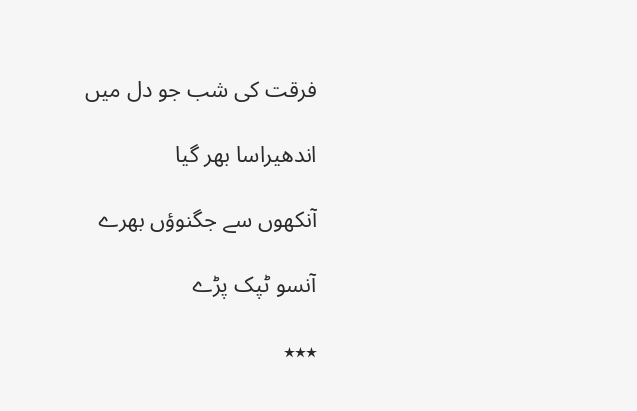فرقت کی شب جو دل میں

اندھیراسا بھر گیا

آنکھوں سے جگنوؤں بھرے

آنسو ٹپک پڑے

٭٭٭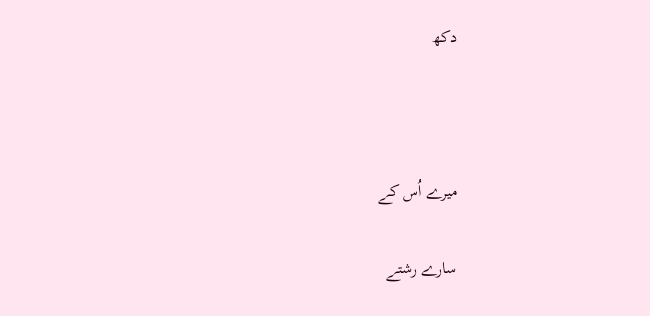دکھ



میرے اُس کے

سارے رشتے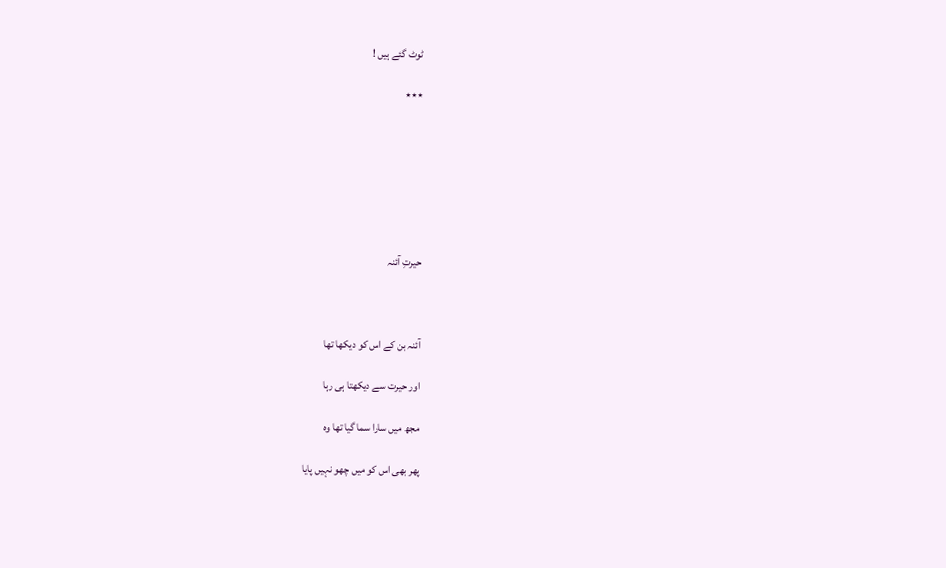ٹوٹ گئے ہیں !

٭٭٭







حیرتِ آئنہ



آئنہ بن کے اس کو دیکھا تھا

اور حیرت سے دیکھتا ہی رہا

مجھ میں سارا سما گیا تھا وہ

پھر بھی اس کو میں چھو نہیں پایا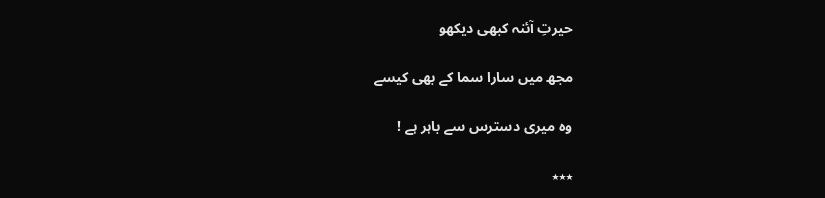حیرتِ آئنہ کبھی دیکھو

مجھ میں سارا سما کے بھی کیسے

وہ میری دسترس سے باہر ہے !

٭٭٭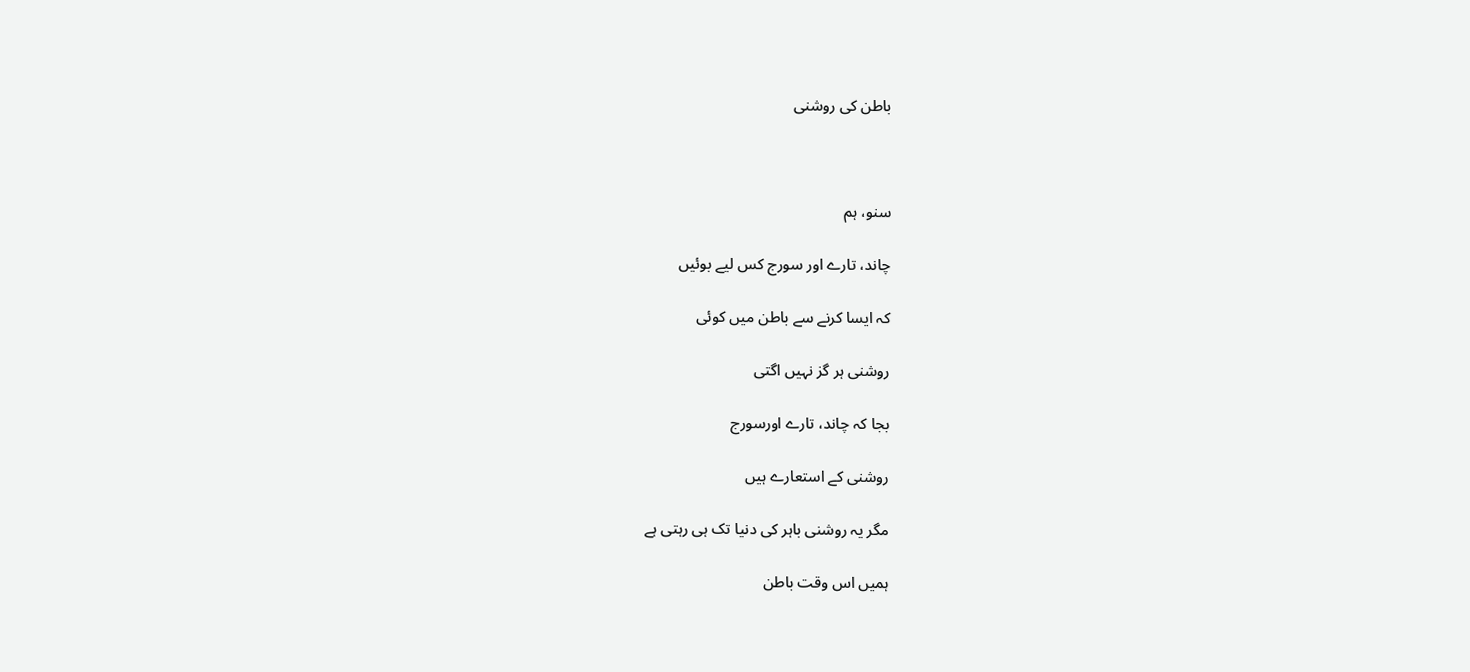باطن کی روشنی



سنو، ہم

چاند، تارے اور سورج کس لیے بوئیں

کہ ایسا کرنے سے باطن میں کوئی

روشنی ہر گز نہیں اگتی

بجا کہ چاند، تارے اورسورج

روشنی کے استعارے ہیں

مگر یہ روشنی باہر کی دنیا تک ہی رہتی ہے

ہمیں اس وقت باطن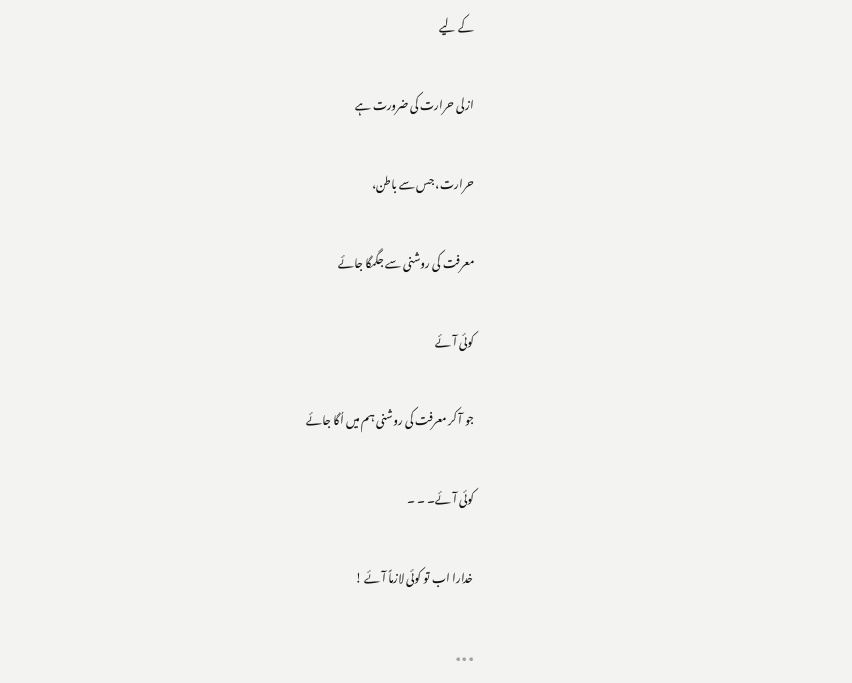کے لیے

ازلی حرارت کی ضرورت ہے

حرارت، جس سے باطن،

معرفت کی روشنی سے جگمگا جائے

کوئی آئے

جو آ کر معرفت کی روشنی ہم میں اُگا جائے

کوئی آئے۔ ۔ ۔

خدارا اب تو کوئی لازماً آئے !

٭٭٭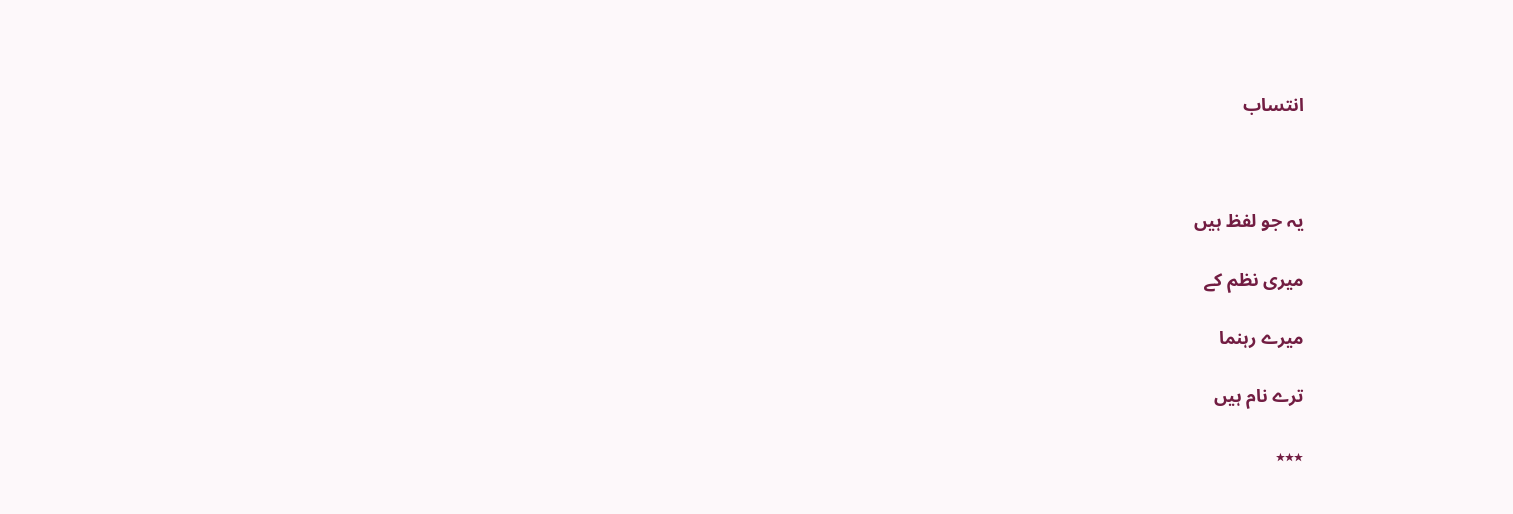انتساب



یہ جو لفظ ہیں

میری نظم کے

میرے رہنما

ترے نام ہیں

٭٭٭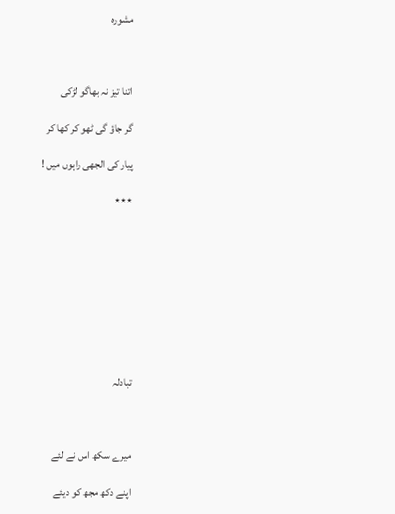مشورہ



اتنا تیز نہ بھاگو لڑکی

گر جاؤ گی ٹھو کر کھا کر

پیار کی الجھی راہوں میں !

٭٭٭









تبادلہ



میرے سکھ اس نے لئے

اپنے دکھ مجھ کو دیئے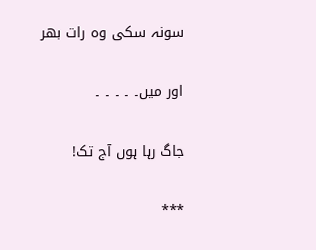سونہ سکی وہ رات بھر

اور میں۔ ۔ ۔ ۔ ۔

جاگ رہا ہوں آج تک!

٭٭٭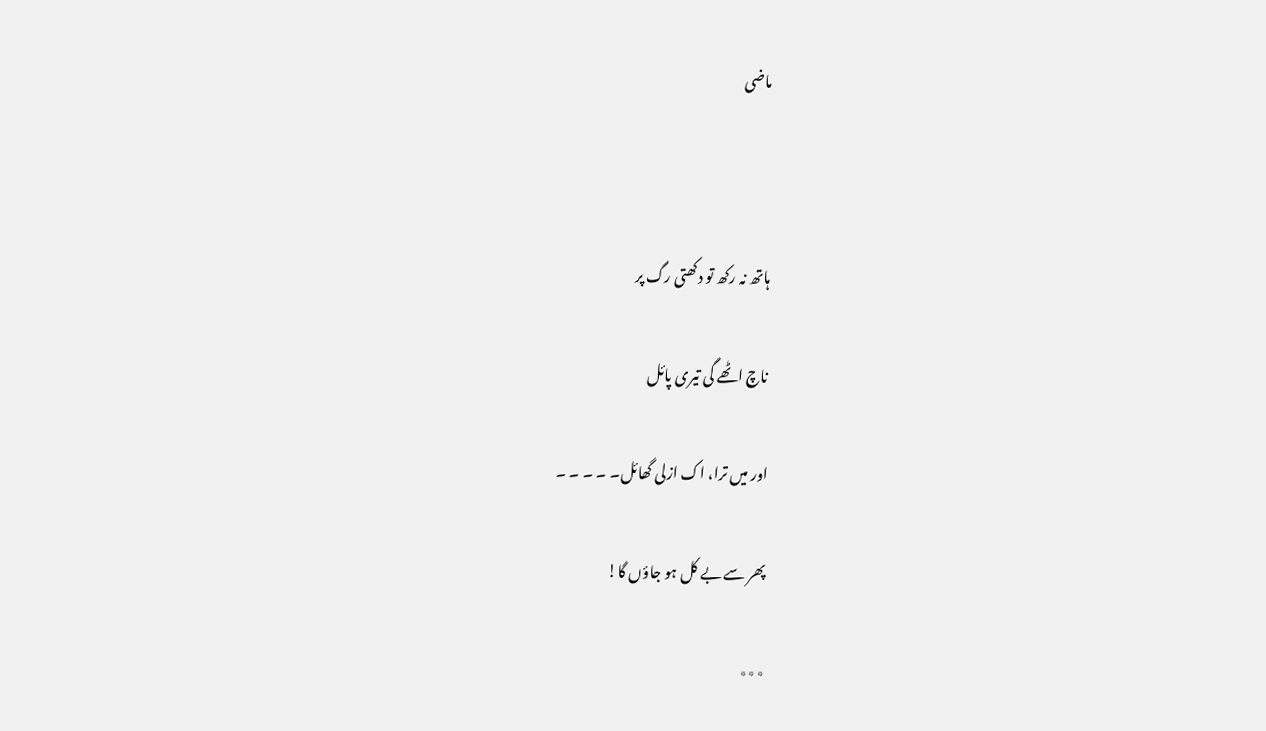ماضی



ہاتھ نہ رکھ تو دکھتی رگ پر

ناچ اٹھے گی تیری پائل

اور میں ترا، اک ازلی گھائل۔ ۔ ۔ ۔ ۔

پھر سے بے کل ہو جاؤں گا!

٭٭٭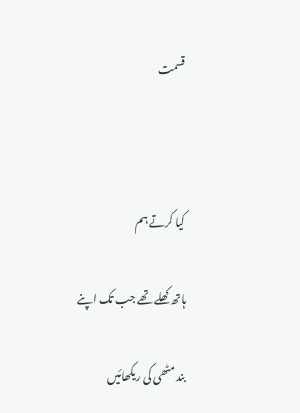قسمت



کیا کرتے ہم

ہاتھ کھلے تھے جب تک اپنے

بند مٹھی کی ریکھائیں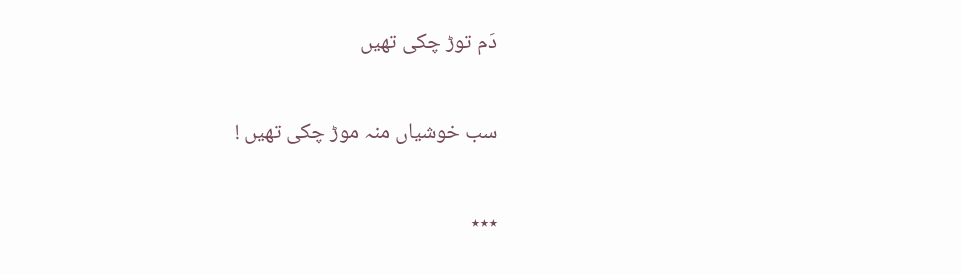دَم توڑ چکی تھیں

سب خوشیاں منہ موڑ چکی تھیں !

٭٭٭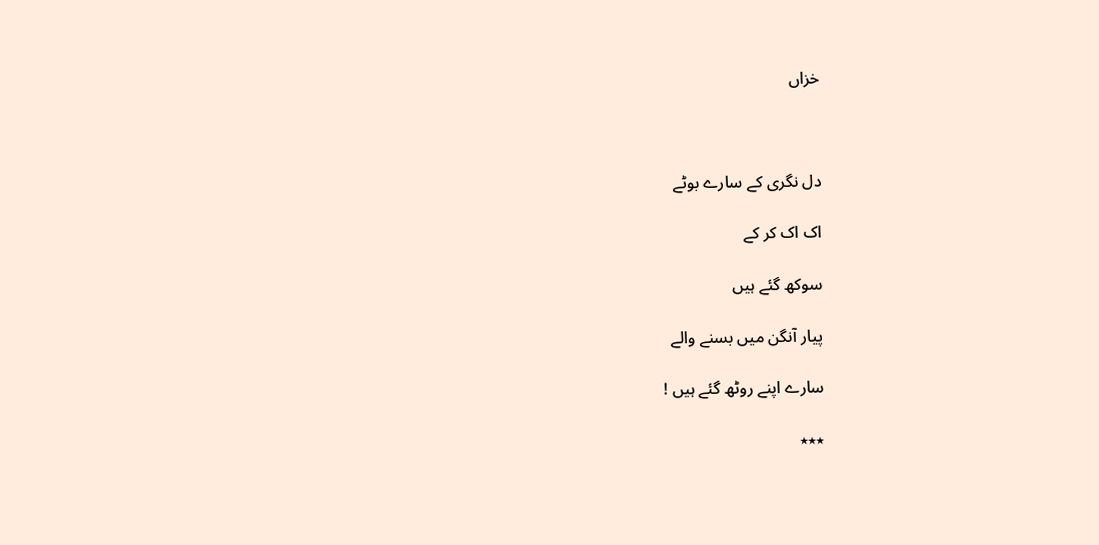خزاں



دل نگری کے سارے بوٹے

اک اک کر کے

سوکھ گئے ہیں

پیار آنگن میں بسنے والے

سارے اپنے روٹھ گئے ہیں !

٭٭٭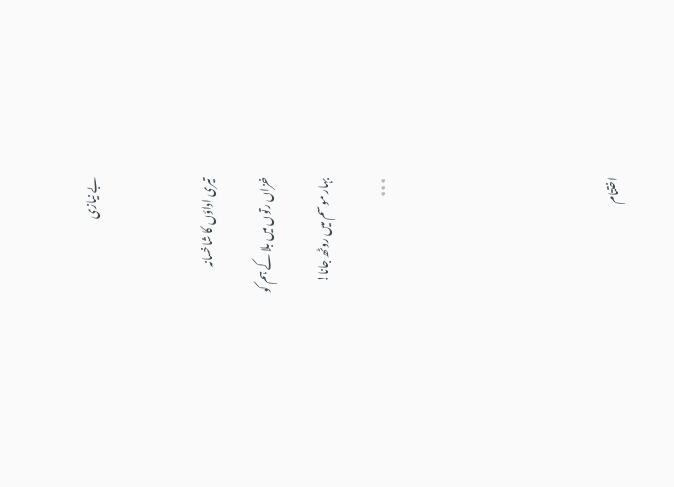بے نیازی



تیری اداؤں کا شاخسانہ

خزاں رتوں میں بلا کے ہم کو

بہار موسم میں روٹھ جانا!

٭٭٭







اختتام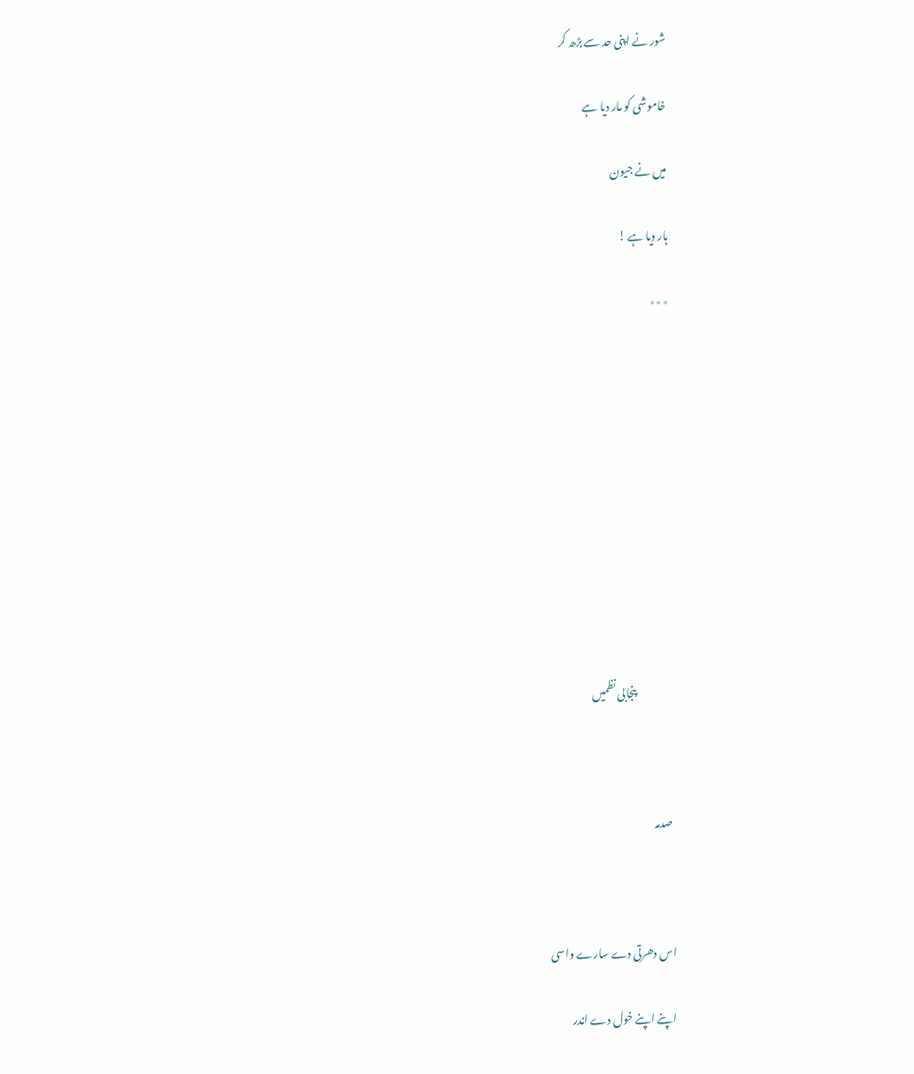شور نے اپنی حد سے بڑھ کر

خاموشی کو مار دیا ہے

میں نے جیون

ہار دیا ہے !

٭٭٭











                 پنجابی نظمیں



 صدمہ



اس دھرتی دے سارے واسی

اپنے اپنے خول دے اندر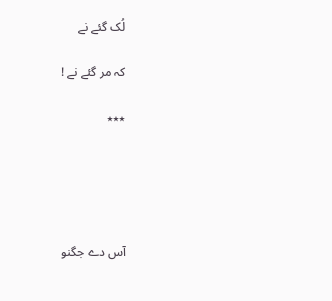لُک گئے نے

کہ مر گئے نے !

٭٭٭





آس دے جگنو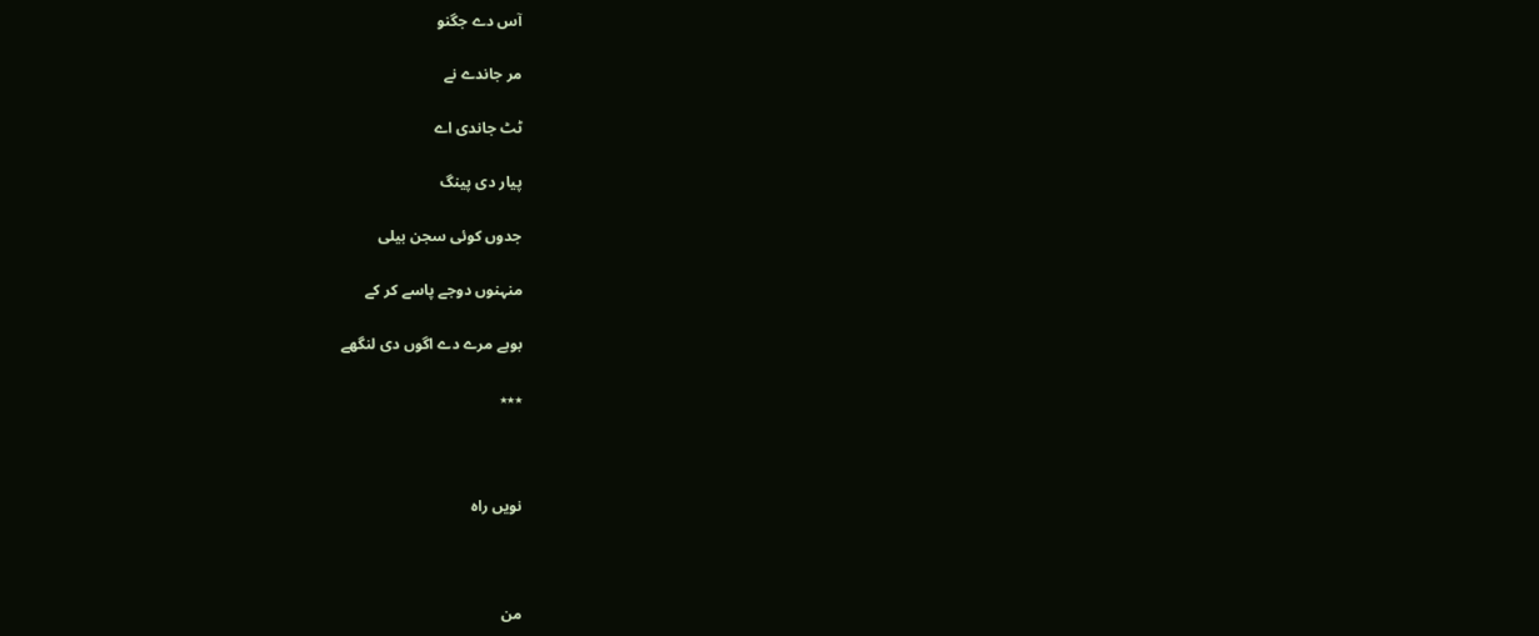آس دے جگنو

مر جاندے نے

ٹٹ جاندی اے

پیار دی پینگ

جدوں کوئی سجن بیلی

منہنوں دوجے پاسے کر کے

بوہے مرے دے اگوں دی لنگھے

٭٭٭



نویں راہ



من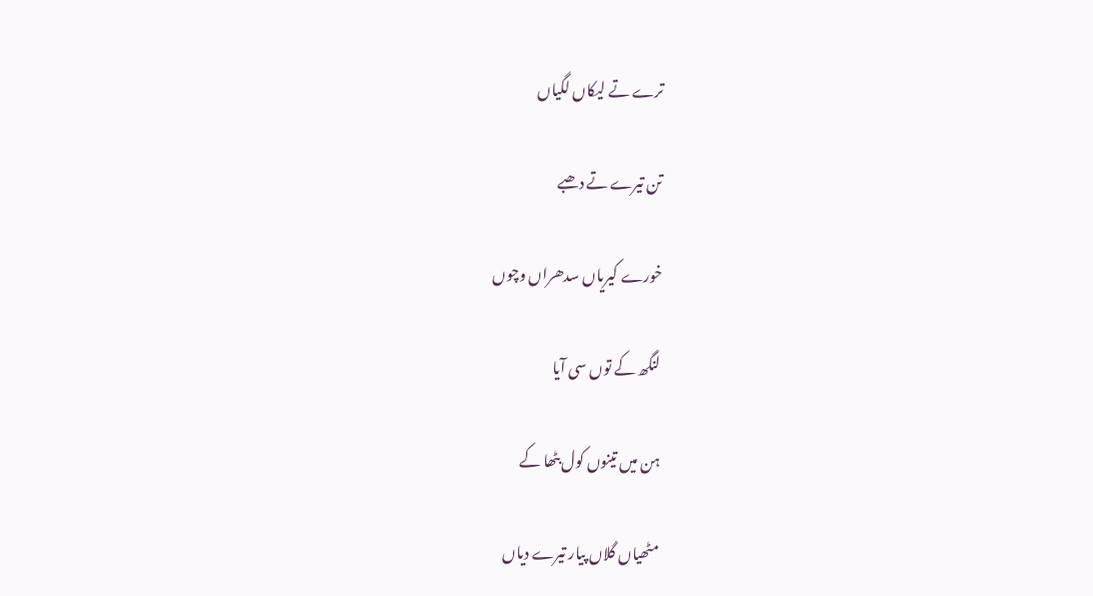ترے تے لیکاں لگیاں

تن تیرے تے دھبے

خورے کیریاں سدھراں وچوں

لنگھ کے توں سی آیا

ہن میں تینوں کول بٹھا کے

مٹھیاں گلاں پیار تیرے دیاں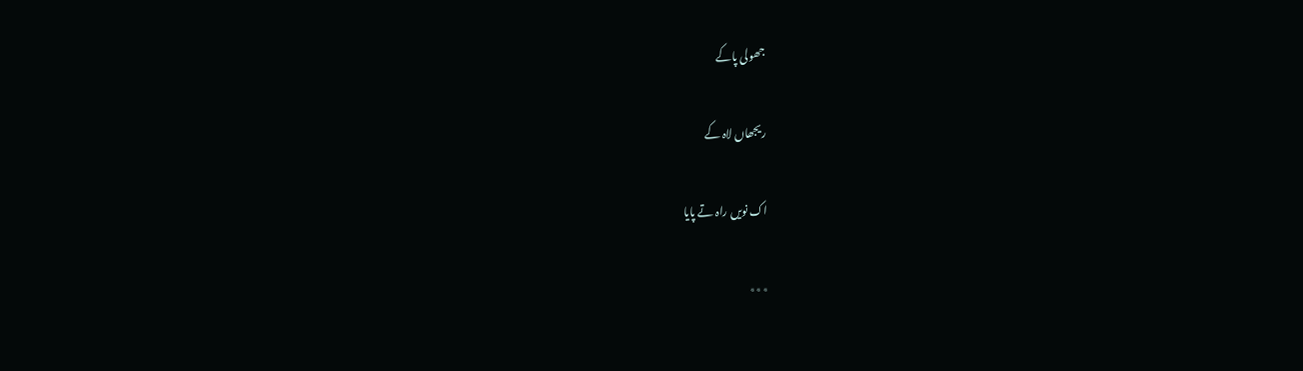جھولی پاکے

ریجھاں لاہ کے

اک نویں راہ تے پایا

٭٭٭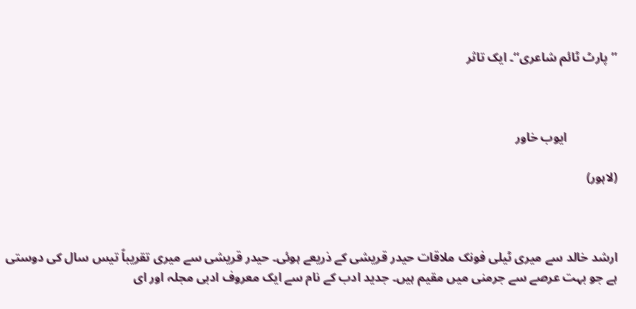’’پارٹ ٹائم شاعری‘‘۔ ایک تاثر



                ایوب خاور

(لاہور)



ارشد خالد سے میری ٹیلی فونک ملاقات حیدر قریشی کے ذریعے ہوئی۔ حیدر قریشی سے میری تقریباً تیس سال کی دوستی ہے جو بہت عرصے سے جرمنی میں مقیم ہیں۔ جدید ادب کے نام سے ایک معروف ادبی مجلہ اور ای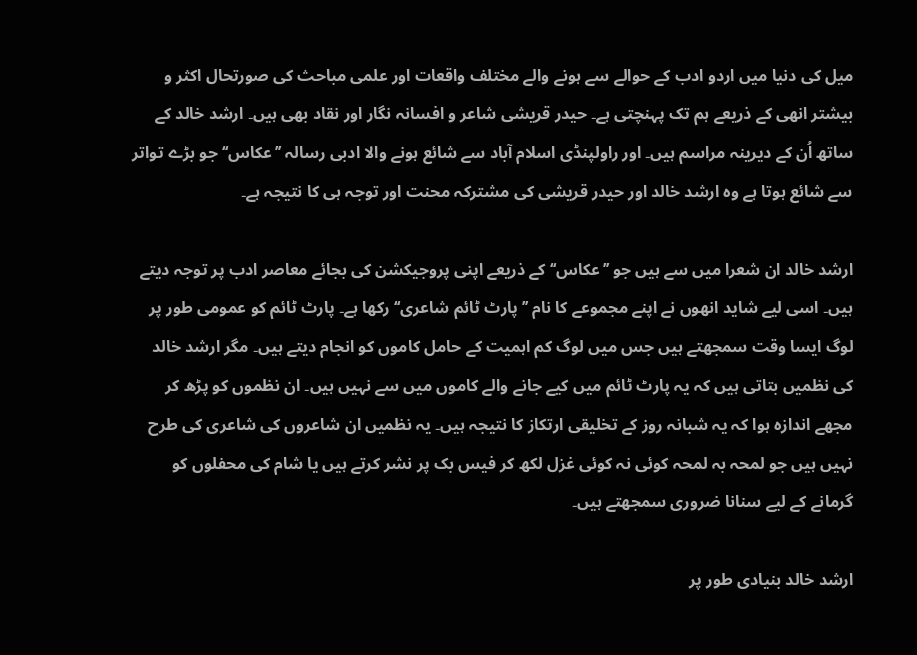میل کی دنیا میں اردو ادب کے حوالے سے ہونے والے مختلف واقعات اور علمی مباحث کی صورتحال اکثر و بیشتر انھی کے ذریعے ہم تک پہنچتی ہے۔ حیدر قریشی شاعر و افسانہ نگار اور نقاد بھی ہیں۔ ارشد خالد کے ساتھ اُن کے دیرینہ مراسم ہیں۔ اور راولپنڈی اسلام آباد سے شائع ہونے والا ادبی رسالہ ’’عکاس‘‘ جو بڑے تواتر سے شائع ہوتا ہے وہ ارشد خالد اور حیدر قریشی کی مشترکہ محنت اور توجہ ہی کا نتیجہ ہے۔

ارشد خالد ان شعرا میں سے ہیں جو ’’عکاس‘‘ کے ذریعے اپنی پروجیکشن کی بجائے معاصر ادب پر توجہ دیتے ہیں۔ اسی لیے شاید انھوں نے اپنے مجموعے کا نام ’’پارٹ ٹائم شاعری‘‘ رکھا ہے۔ پارٹ ٹائم کو عمومی طور پر لوگ ایسا وقت سمجھتے ہیں جس میں لوگ کم اہمیت کے حامل کاموں کو انجام دیتے ہیں۔ مگر ارشد خالد کی نظمیں بتاتی ہیں کہ یہ پارٹ ٹائم میں کیے جانے والے کاموں میں سے نہیں ہیں۔ ان نظموں کو پڑھ کر مجھے اندازہ ہوا کہ یہ شبانہ روز کے تخلیقی ارتکاز کا نتیجہ ہیں۔ یہ نظمیں ان شاعروں کی شاعری کی طرح نہیں ہیں جو لمحہ بہ لمحہ کوئی نہ کوئی غزل لکھ کر فیس بک پر نشر کرتے ہیں یا شام کی محفلوں کو گرمانے کے لیے سنانا ضروری سمجھتے ہیں۔

ارشد خالد بنیادی طور پر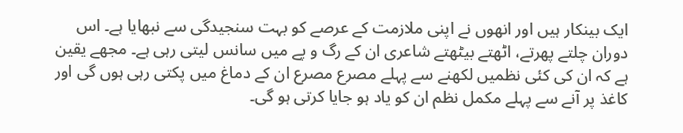ایک بینکار ہیں اور انھوں نے اپنی ملازمت کے عرصے کو بہت سنجیدگی سے نبھایا ہے۔ اس دوران چلتے پھرتے، اٹھتے بیٹھتے شاعری ان کے رگ و پے میں سانس لیتی رہی ہے۔ مجھے یقین ہے کہ ان کی کئی نظمیں لکھنے سے پہلے مصرع مصرع ان کے دماغ میں پکتی رہی ہوں گی اور کاغذ پر آنے سے پہلے مکمل نظم ان کو یاد ہو جایا کرتی ہو گی۔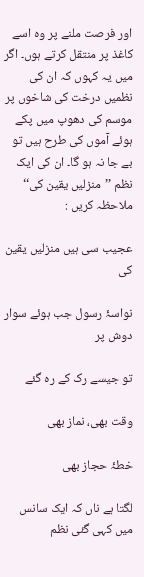اور فرصت ملنے پر وہ اسے کاغذ پر منتقل کرتے ہوں۔ اگر میں یہ کہوں کہ ان کی نظمیں درخت کی شاخوں پر موسم کی دھوپ میں پکے ہوئے آموں کی طرح ہیں تو بے جا نہ ہو گا۔ ان کی ایک نظم ’’منزلیں یقین کی‘‘ ملاحظہ کریں :

عجیب سی ہیں منزلیں یقین کی

نواسۂ رسول جب ہوئے سوار دوش پر

تو جیسے رک کے رہ گئے

وقت بھی، نماز بھی

خطۂ حجاز بھی

لگتا ہے ناں کہ ایک سانس میں کہی گئی نظم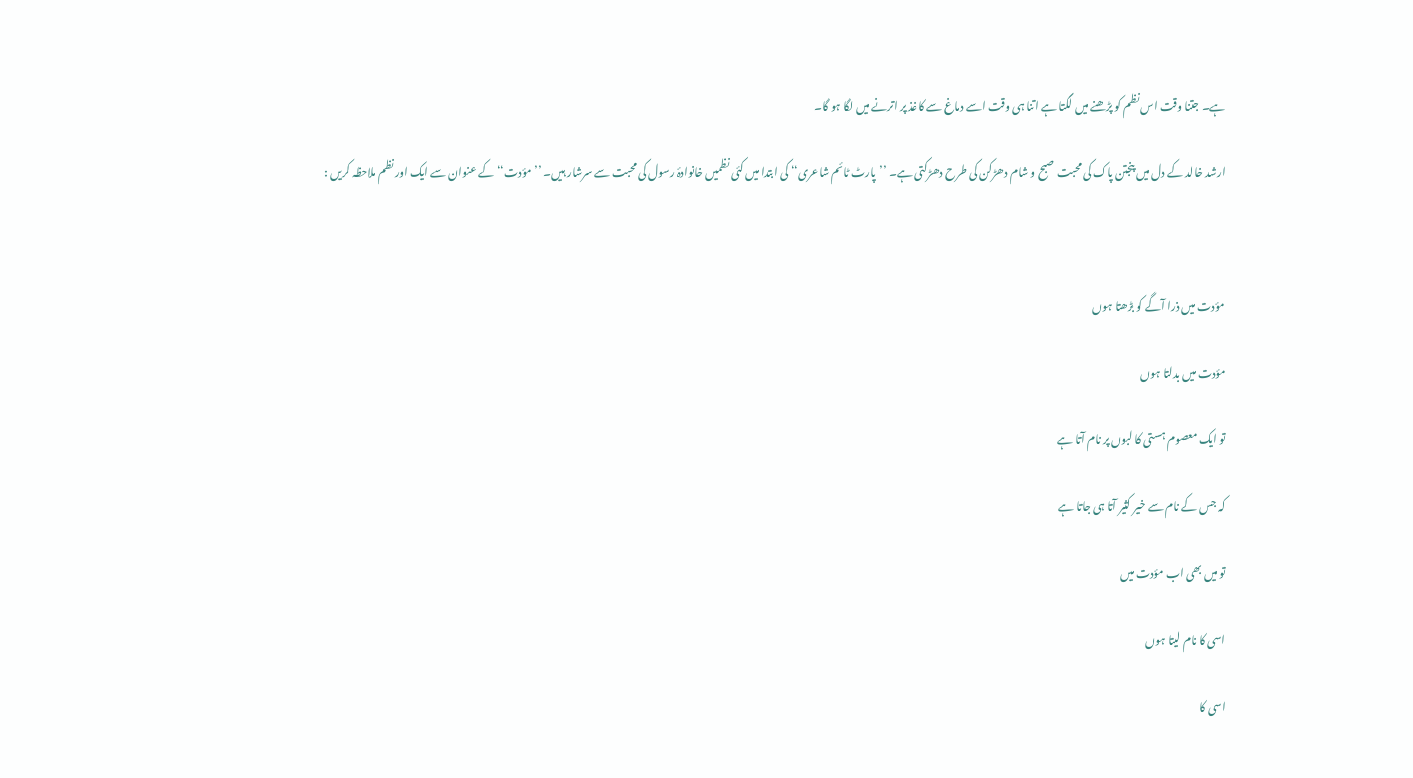ہے۔ جتنا وقت اس نظم کو پڑھنے میں لگتا ہے اتنا ہی وقت اسے دماغ سے کاغذ پر اترنے میں لگا ہو گا۔

ارشد خالد کے دل میں پنجتن پاک کی محبت صبح و شام دھڑکن کی طرح دھڑکتی ہے۔ ’’پارٹ ٹائم شاعری‘‘ کی ابتدا میں کئی نظمیں خانوادۂ رسول کی محبت سے سرشار ہیں۔ ’’مؤدت‘‘ کے عنوان سے ایک اور نظم ملاحظہ کریں :



مؤدت میں ذرا آگے کو بڑھتا ہوں

مؤدت میں بدلتا ہوں

تو ایک معصوم ہستی کا لبوں پر نام آتا ہے

کہ جس کے نام سے خیر کثیر آتا ہی جاتا ہے

تو میں بھی اب مؤدت میں

اسی کا نام لیتا ہوں

اسی کا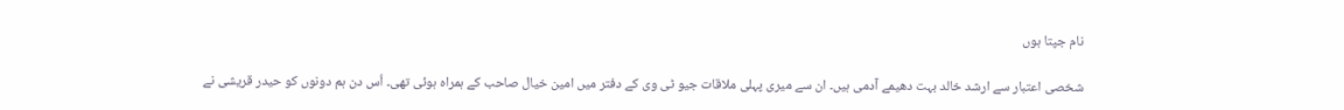نام جپتا ہوں

شخصی اعتبار سے ارشد خالد بہت دھیمے آدمی ہیں۔ ان سے میری پہلی ملاقات جیو ٹی وی کے دفتر میں امین خیال صاحب کے ہمراہ ہوئی تھی۔ اُس دن ہم دونوں کو حیدر قریشی نے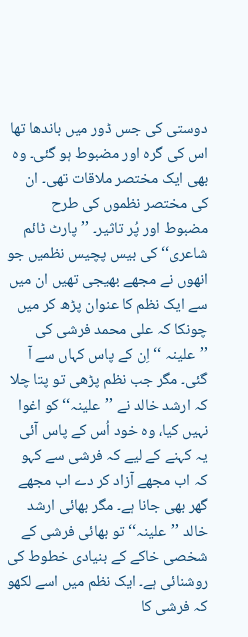دوستی کی جس ڈور میں باندھا تھا اس کی گرہ اور مضبوط ہو گئی۔ وہ بھی ایک مختصر ملاقات تھی۔ ان کی مختصر نظموں کی طرح مضبوط اور پُر تاثیر۔ ’’پارٹ ٹائم شاعری‘‘ کی بیس پچیس نظمیں جو انھوں نے مجھے بھیجی تھیں ان میں سے ایک نظم کا عنوان پڑھ کر میں چونکا کہ علی محمد فرشی کی ’’علینہ ‘‘ اِن کے پاس کہاں سے آ گئی۔ مگر جب نظم پڑھی تو پتا چلا کہ ارشد خالد نے ’’علینہ‘‘ کو اغوا نہیں کیا، وہ خود اُس کے پاس آئی یہ کہنے کے لیے کہ فرشی سے کہو کہ اب مجھے آزاد کر دے اب مجھے گھر بھی جانا ہے۔ مگر بھائی ارشد خالد ’’علینہ‘‘ تو بھائی فرشی کے شخصی خاکے کے بنیادی خطوط کی روشنائی ہے۔ ایک نظم میں اسے لکھو کہ فرشی کا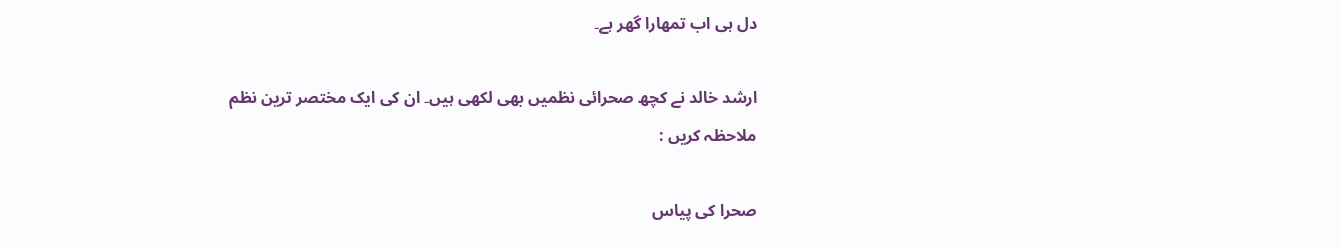دل ہی اب تمھارا گھر ہے۔

ارشد خالد نے کچھ صحرائی نظمیں بھی لکھی ہیں۔ ان کی ایک مختصر ترین نظم ملاحظہ کریں :

صحرا کی پیاس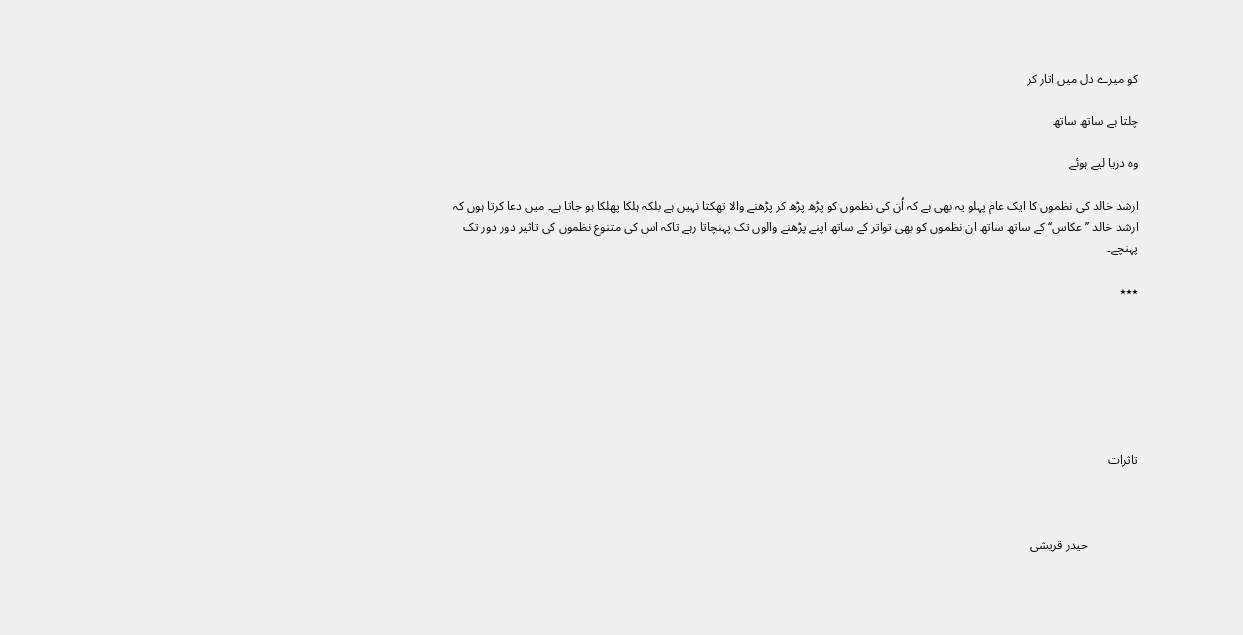کو میرے دل میں اتار کر

چلتا ہے ساتھ ساتھ

وہ دریا لیے ہوئے

ارشد خالد کی نظموں کا ایک عام پہلو یہ بھی ہے کہ اُن کی نظموں کو پڑھ پڑھ کر پڑھنے والا تھکتا نہیں ہے بلکہ ہلکا پھلکا ہو جاتا ہے۔ میں دعا کرتا ہوں کہ ارشد خالد ’’عکاس‘‘ کے ساتھ ساتھ ان نظموں کو بھی تواتر کے ساتھ اپنے پڑھنے والوں تک پہنچاتا رہے تاکہ اس کی متنوع نظموں کی تاثیر دور دور تک پہنچے۔

٭٭٭







تاثرات



                حیدر قریشی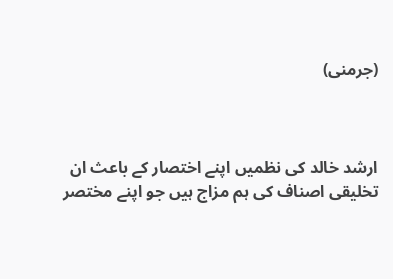(جرمنی)



ارشد خالد کی نظمیں اپنے اختصار کے باعث ان تخلیقی اصناف کی ہم مزاج ہیں جو اپنے مختصر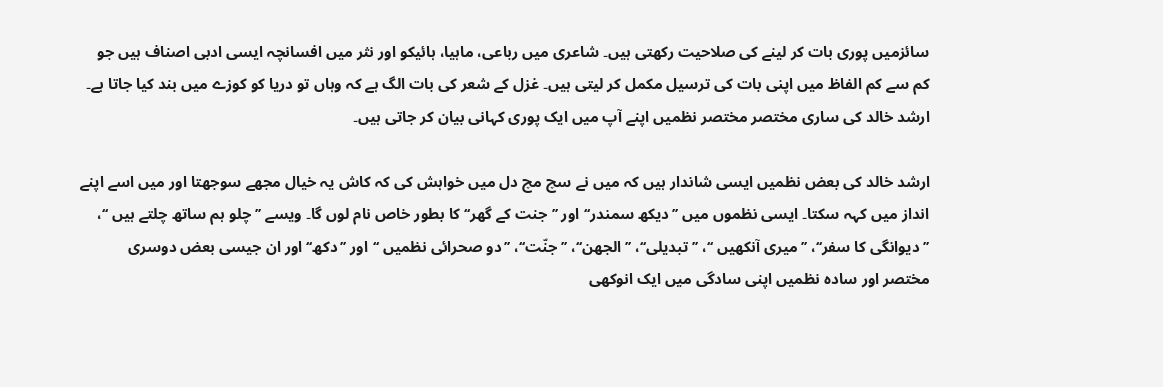سائزمیں پوری بات کر لینے کی صلاحیت رکھتی ہیں۔ شاعری میں رباعی، ماہیا، ہائیکو اور نثر میں افسانچہ ایسی ادبی اصناف ہیں جو کم سے کم الفاظ میں اپنی بات کی ترسیل مکمل کر لیتی ہیں۔ غزل کے شعر کی بات الگ ہے کہ وہاں تو دریا کو کوزے میں بند کیا جاتا ہے۔ ارشد خالد کی ساری مختصر مختصر نظمیں اپنے آپ میں ایک پوری کہانی بیان کر جاتی ہیں۔

ارشد خالد کی بعض نظمیں ایسی شاندار ہیں کہ میں نے سچ مچ دل میں خواہش کی کہ کاش یہ خیال مجھے سوجھتا اور میں اسے اپنے انداز میں کہہ سکتا۔ ایسی نظموں میں ’’دیکھ سمندر‘‘اور ’’جنت کے گھر‘‘ کا بطور خاص نام لوں گا۔ ویسے ’’چلو ہم ساتھ چلتے ہیں ‘‘، ’’دیوانگی کا سفر‘‘، ’’میری آنکھیں ‘‘، ’’تبدیلی‘‘، ’’الجھن‘‘، ’’جنّت‘‘، ’’دو صحرائی نظمیں ‘‘اور ’’دکھ‘‘ اور ان جیسی بعض دوسری مختصر اور سادہ نظمیں اپنی سادگی میں ایک انوکھی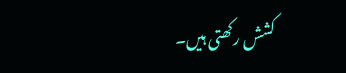کشش رکھتی ہیں۔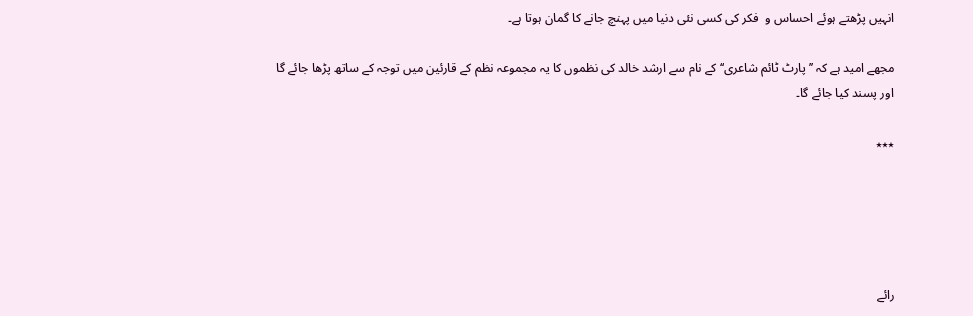انہیں پڑھتے ہوئے احساس و  فکر کی کسی نئی دنیا میں پہنچ جانے کا گمان ہوتا ہے۔

مجھے امید ہے کہ ’’پارٹ ٹائم شاعری‘‘ کے نام سے ارشد خالد کی نظموں کا یہ مجموعہ نظم کے قارئین میں توجہ کے ساتھ پڑھا جائے گا اور پسند کیا جائے گا۔

٭٭٭





رائے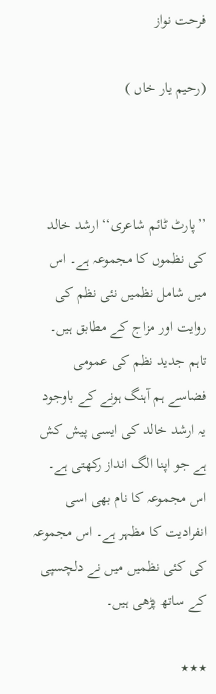فرحت نواز

(رحیم یار خاں )



’’پارٹ ٹائم شاعری‘‘ ارشد خالد کی نظموں کا مجموعہ ہے۔ اس میں شامل نظمیں نئی نظم کی روایت اور مزاج کے مطابق ہیں۔ تاہم جدید نظم کی عمومی فضاسے ہم آہنگ ہونے کے باوجود یہ ارشد خالد کی ایسی پیش کش ہے جو اپنا الگ انداز رکھتی ہے۔ اس مجموعہ کا نام بھی اسی انفرادیت کا مظہر ہے۔ اس مجموعہ کی کئی نظمیں میں نے دلچسپی کے ساتھ پڑھی ہیں۔

٭٭٭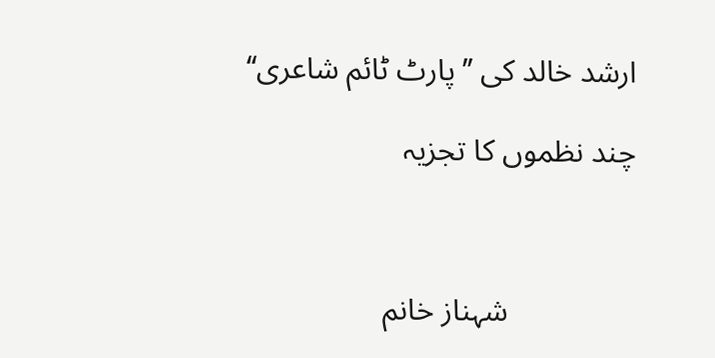ارشد خالد کی ’’پارٹ ٹائم شاعری‘‘

چند نظموں کا تجزیہ



                شہناز خانم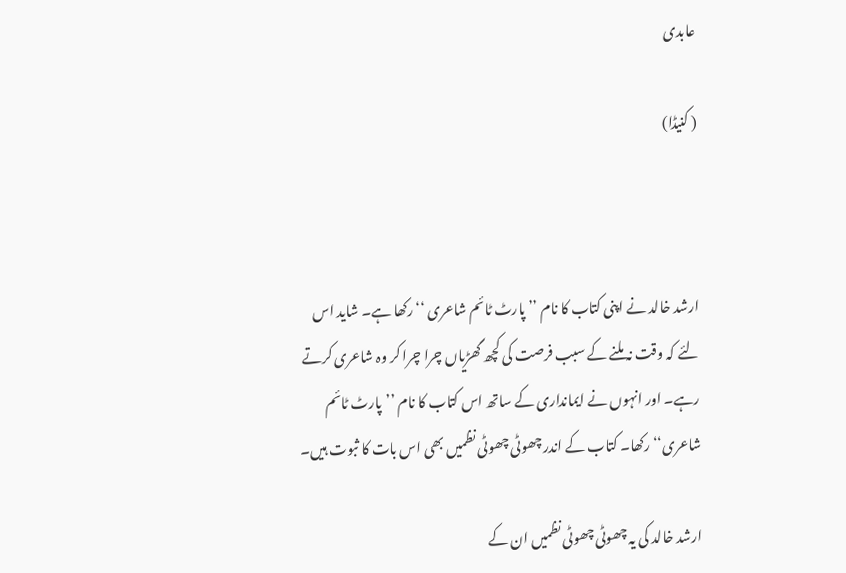عابدی

( کنیڈا)



ارشد خالد نے اپنی کتاب کا نام ’’ پارٹ ٹائم شاعری ‘‘رکھا ہے۔ شاید اس لئے کہ وقت نہ ملنے کے سبب فرصت کی کچھ گھڑیاں چرا چرا کر وہ شاعری کرتے رہے۔ اور انہوں نے ایمانداری کے ساتھ اس کتاب کا نام ’’پارٹ ٹائم شاعری‘‘ رکھا۔ کتاب کے اندر چھوٹی چھوٹی نظمیں بھی اس بات کا ثبوت ہیں۔

ارشد خالد کی یہ چھوٹی چھوٹی نظمیں ان کے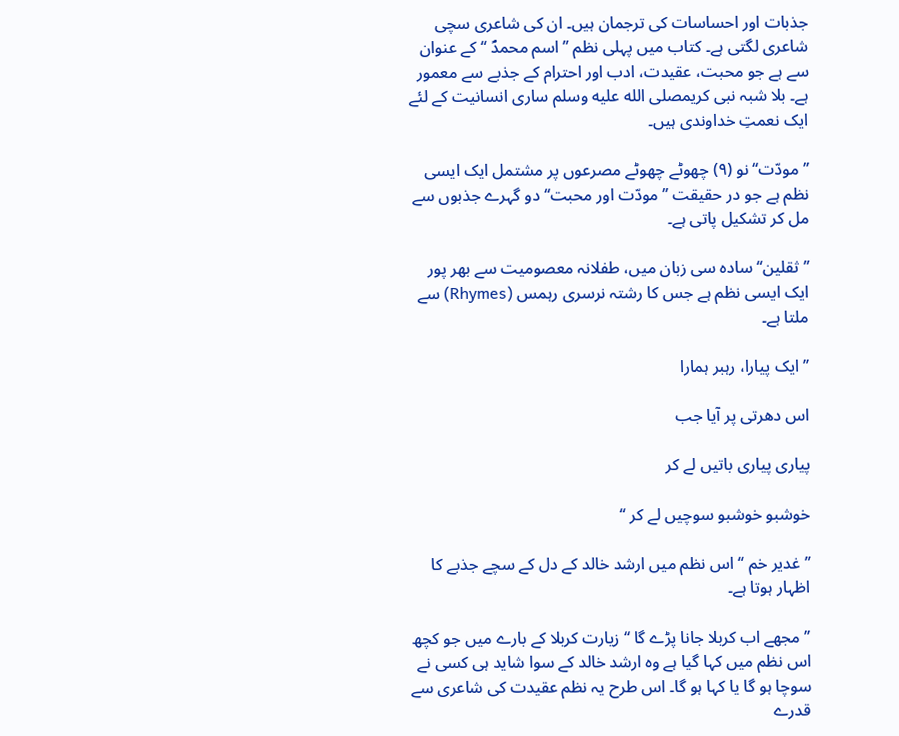جذبات اور احساسات کی ترجمان ہیں۔ ان کی شاعری سچی شاعری لگتی ہے۔ کتاب میں پہلی نظم ’’ اسم محمدؐ ‘‘ کے عنوان سے ہے جو محبت، عقیدت، ادب اور احترام کے جذبے سے معمور ہے۔ بلا شبہ نبی کریمصلى الله عليه وسلم ساری انسانیت کے لئے ایک نعمتِ خداوندی ہیں۔

’’ مودّت‘‘ نو (۹) چھوٹے چھوٹے مصرعوں پر مشتمل ایک ایسی نظم ہے جو در حقیقت ’’مودّت اور محبت‘‘ دو گہرے جذبوں سے مل کر تشکیل پاتی ہے۔

’’ ثقلین‘‘ سادہ سی زبان میں، طفلانہ معصومیت سے بھر پور ایک ایسی نظم ہے جس کا رشتہ نرسری رہمس (Rhymes) سے ملتا ہے۔

’’ ایک پیارا، رہبر ہمارا

اس دھرتی پر آیا جب

پیاری پیاری باتیں لے کر

خوشبو خوشبو سوچیں لے کر ‘‘

’’ غدیر خم ‘‘ اس نظم میں ارشد خالد کے دل کے سچے جذبے کا اظہار ہوتا ہے۔

’’ مجھے اب کربلا جانا پڑے گا ‘‘ زیارت کربلا کے بارے میں جو کچھ اس نظم میں کہا گیا ہے وہ ارشد خالد کے سوا شاید ہی کسی نے سوچا ہو گا یا کہا ہو گا۔ اس طرح یہ نظم عقیدت کی شاعری سے قدرے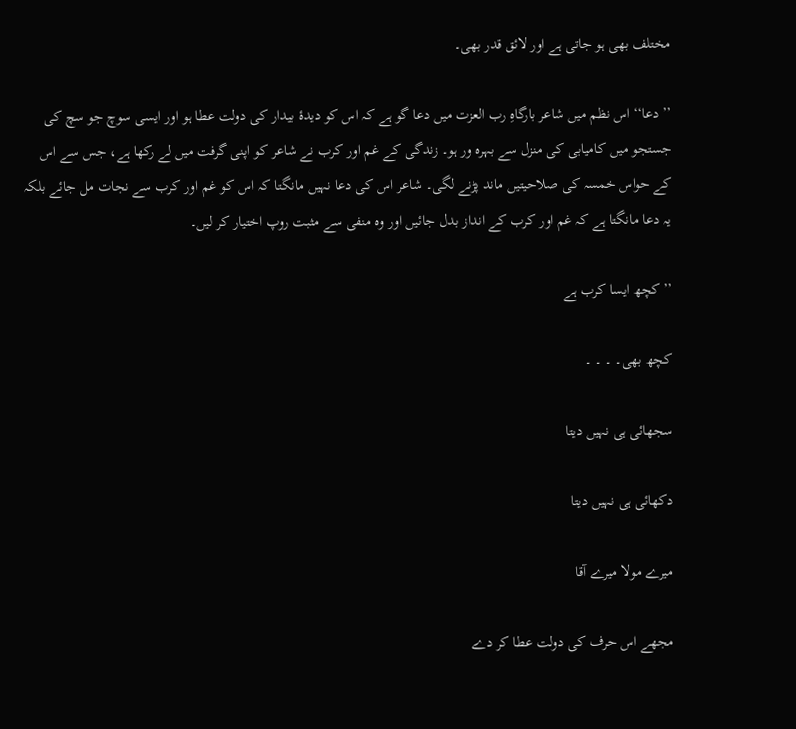مختلف بھی ہو جاتی ہے اور لائق قدر بھی۔

’’ دعا‘‘ اس نظم میں شاعر بارگاہِ رب العزت میں دعا گو ہے کہ اس کو دیدۂ بیدار کی دولت عطا ہو اور ایسی سوچ جو سچ کی جستجو میں کامیابی کی منزل سے بہرہ ور ہو۔ زندگی کے غم اور کرب نے شاعر کو اپنی گرفت میں لے رکھا ہے، جس سے اس کے حواس خمسہ کی صلاحیتیں ماند پڑنے لگی۔ شاعر اس کی دعا نہیں مانگتا کہ اس کو غم اور کرب سے نجات مل جائے بلکہ یہ دعا مانگتا ہے کہ غم اور کرب کے انداز بدل جائیں اور وہ منفی سے مثبت روپ اختیار کر لیں۔

’’ کچھ ایسا کرب ہے

کچھ بھی۔ ۔ ۔ ۔

سجھائی ہی نہیں دیتا

دکھائی ہی نہیں دیتا

میرے مولا میرے آقا

مجھے اس حرف کی دولت عطا کر دے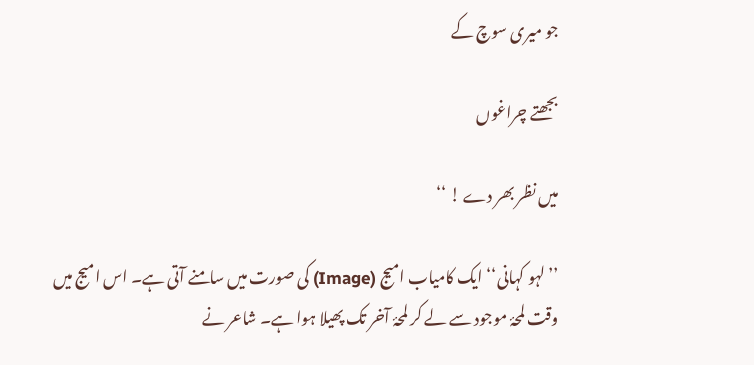جو میری سوچ کے

بجھتے چراغوں

میں نظر بھر دے ! ‘‘

’’ لہو کہانی‘‘ ایک کامیاب امیج (Image) کی صورت میں سامنے آتی ہے۔ اس امیج میں وقت لمحۂ موجود سے لے کر لمحۂ آخر تک پھیلا ہوا ہے۔ شاعر نے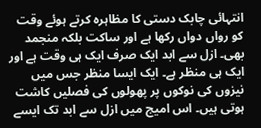انتہائی چابک دستی کا مظاہرہ کرتے ہوئے وقت کو رواں دواں رکھا ہے اور ساکت بلکہ منجمد بھی۔ ازل سے ابد ایک صرف ایک ہی وقت ہے اور ایک ہی منظر ہے۔ ایک ایسا منظر جس میں نیزوں کی نوکوں پر پھولوں کی فصلیں کاشت ہوتی ہیں۔ اس امیج میں ازل سے ابد تک ایسے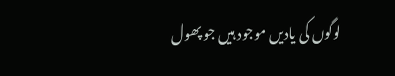لوگوں کی یادیں موجود ہیں جو پھول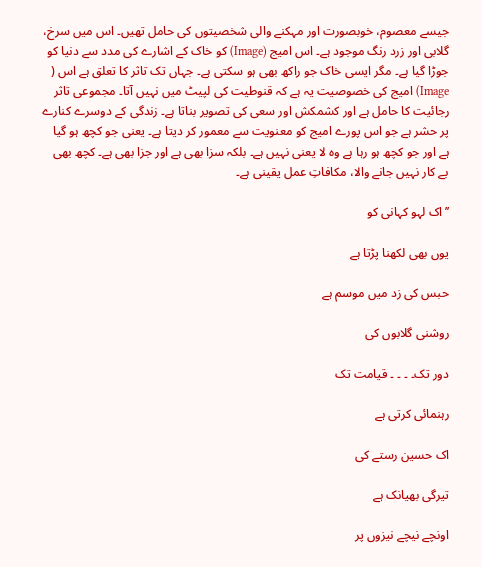جیسے معصوم، خوبصورت اور مہکنے والی شخصیتوں کی حامل تھیں۔ اس میں سرخ، گلابی اور زرد رنگ موجود ہے۔ اس امیج (Image) کو خاک کے اشارے کی مدد سے دنیا کو جوڑا گیا ہے۔ مگر ایسی خاک جو راکھ بھی ہو سکتی ہے۔ جہاں تک تاثر کا تعلق ہے اس ( Image) امیج کی خصوصیت یہ ہے کہ قنوطیت کی لپیٹ میں نہیں آتا۔ مجموعی تاثر رجائیت کا حامل ہے اور کشمکش اور سعی کی تصویر بناتا ہے۔ زندگی کے دوسرے کنارے پر حشر ہے جو اس پورے امیج کو معنویت سے معمور کر دیتا ہے۔ یعنی جو کچھ ہو گیا ہے اور جو کچھ ہو رہا ہے وہ لا یعنی نہیں ہے۔ بلکہ سزا بھی ہے اور جزا بھی ہے۔ کچھ بھی بے کار نہیں جانے والا، مکافاتِ عمل یقینی ہے۔

’’ اک لہو کہانی کو

یوں بھی لکھنا پڑتا ہے

حبس کی زد میں موسم ہے

روشنی گلابوں کی

دور تک۔ ۔ ۔ ۔ قیامت تک

رہنمائی کرتی ہے

اک حسین رستے کی

تیرگی بھیانک ہے

اونچے نیچے نیزوں پر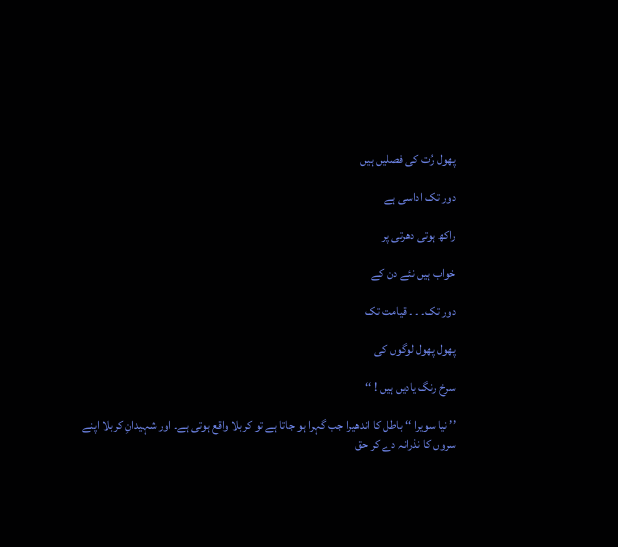پھول رُت کی فصلیں ہیں

دور تک اداسی ہے

راکھ ہوتی دھرتی پر

خواب ہیں نئے دن کے

دور تک۔ ۔ ۔ قیامت تک

پھول پھول لوگوں کی

سرخ رنگ یادیں ہیں ! ‘‘

’’ نیا سویرا ‘‘ باطل کا اندھیرا جب گہرا ہو جاتا ہے تو کربلا واقع ہوتی ہے۔ اور شہیدانِ کربلا اپنے سروں کا نذرانہ دے کر حق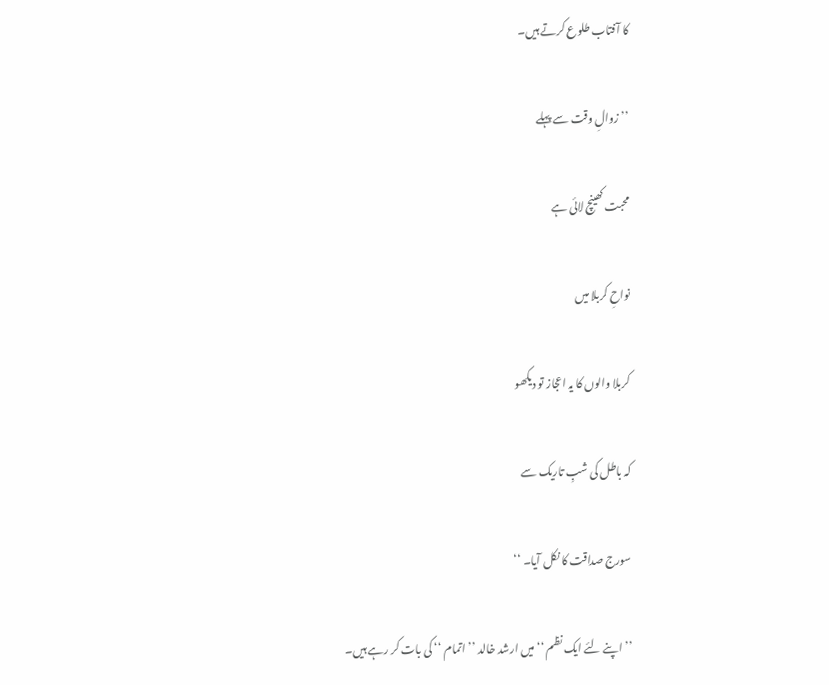کا آفتاب طلوع کرتے ہیں۔

’’ زوالِ وقت سے پہلے

محبت کھینچ لائی ہے

نواحِ کربلا میں

کربلا والوں کا یہ اعجاز تو دیکھو

کہ باطل کی شبِ تاریک سے

سورج صداقت کا نکل آیا۔ ‘‘

’’ اپنے لئے ایک نظم ‘‘ میں ارشد خالد ’’ اتمام ‘‘ کی بات کر رہے ہیں۔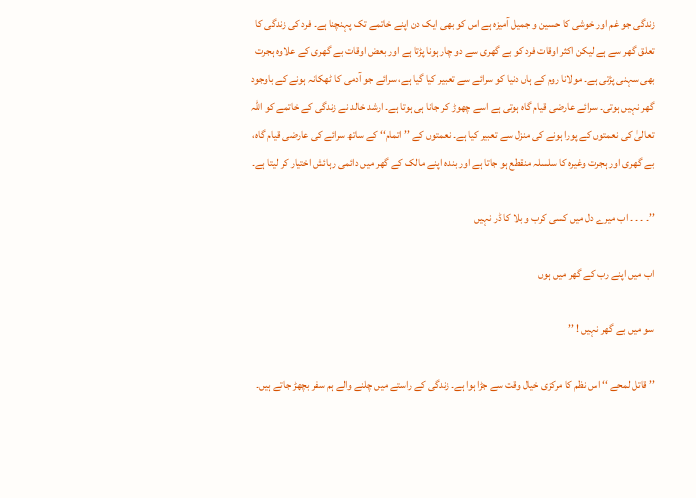زندگی جو غم اور خوشی کا حسین و جمیل آمیزہ ہے اس کو بھی ایک دن اپنے خاتمے تک پہنچنا ہے۔ فرد کی زندگی کا تعلق گھر سے ہے لیکن اکثر اوقات فرد کو بے گھری سے دو چار ہونا پڑتا ہے اور بعض اوقات بے گھری کے علاوہ ہجرت بھی سہنی پڑتی ہے۔ مولانا روم کے ہاں دنیا کو سرائے سے تعبیر کیا گیا ہے، سرائے جو آدمی کا ٹھکانہ ہونے کے باوجود گھر نہیں ہوتی۔ سرائے عارضی قیام گاہ ہوتی ہے اسے چھوڑ کر جانا ہی ہوتا ہے۔ ارشد خالد نے زندگی کے خاتمے کو اللہ تعالیٰ کی نعمتوں کے پورا ہونے کی منزل سے تعبیر کیا ہے۔ نعمتوں کے ’’ اتمام‘‘ کے ساتھ سرائے کی عارضی قیام گاہ، بے گھری اور ہجرت وغیرہ کا سلسلہ منقطع ہو جاتا ہے اور بندہ اپنے مالک کے گھر میں دائمی رہائش اختیار کر لیتا ہے۔

’’۔ ۔ ۔ ۔ اب میرے دل میں کسی کرب و بلا کا ڈر نہیں

اب میں اپنے رب کے گھر میں ہوں

سو میں بے گھر نہیں ! ’’

’’ قاتل لمحے ‘‘ اس نظم کا مرکزی خیال وقت سے جڑا ہوا ہے۔ زندگی کے راستے میں چلنے والے ہم سفر بچھڑ جاتے ہیں۔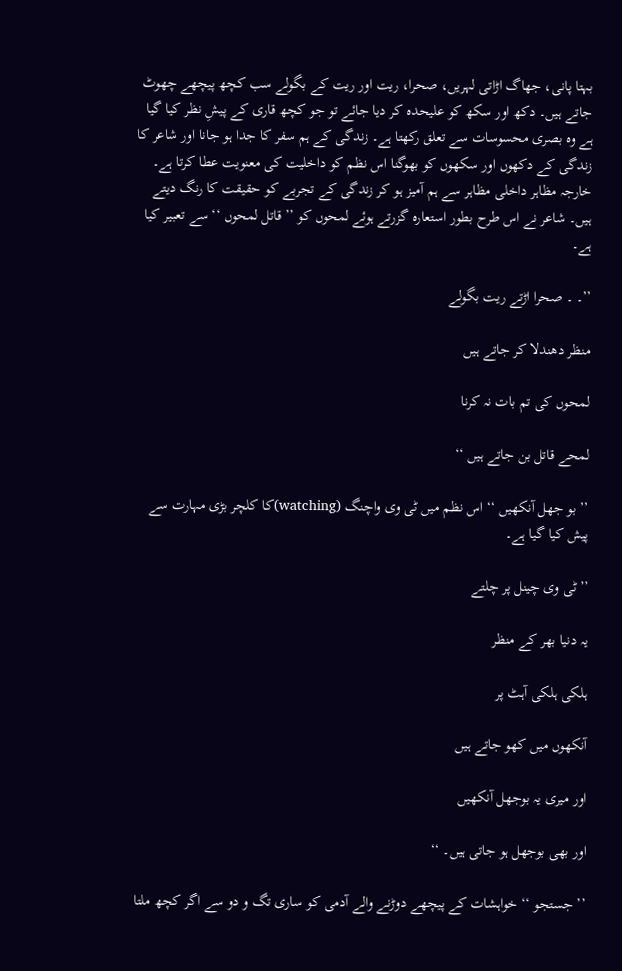بہتا پانی، جھاگ اڑاتی لہریں، صحرا، ریت اور ریت کے بگولے سب کچھ پیچھے چھوٹ جاتے ہیں۔ دکھ اور سکھ کو علیحدہ کر دیا جائے تو جو کچھ قاری کے پیشِ نظر کیا گیا ہے وہ بصری محسوسات سے تعلق رکھتا ہے۔ زندگی کے ہم سفر کا جدا ہو جانا اور شاعر کا زندگی کے دکھوں اور سکھوں کو بھوگنا اس نظم کو داخلیت کی معنویت عطا کرتا ہے۔ خارجہ مظاہر داخلی مظاہر سے ہم آمیز ہو کر زندگی کے تجربے کو حقیقت کا رنگ دیتے ہیں۔ شاعر نے اس طرح بطور استعارہ گزرتے ہوئے لمحوں کو ’’ قاتل لمحوں ‘‘ سے تعبیر کیا ہے۔

’’۔ ۔ صحرا اڑتے ریت بگولے

منظر دھندلا کر جاتے ہیں

لمحوں کی تم بات نہ کرنا

لمحے قاتل بن جاتے ہیں ‘‘

’’ بو جھل آنکھیں ‘‘ اس نظم میں ٹی وی واچنگ (watching)کا کلچر بڑی مہارت سے پیش کیا گیا ہے۔

’’ ٹی وی چینل پر چلتے

یہ دنیا بھر کے منظر

ہلکی ہلکی آہٹ پر

آنکھوں میں کھو جاتے ہیں

اور میری یہ بوجھل آنکھیں

اور بھی بوجھل ہو جاتی ہیں۔ ‘‘

’’ جستجو ‘‘ خواہشات کے پیچھے دوڑنے والے آدمی کو ساری تگ و دو سے اگر کچھ ملتا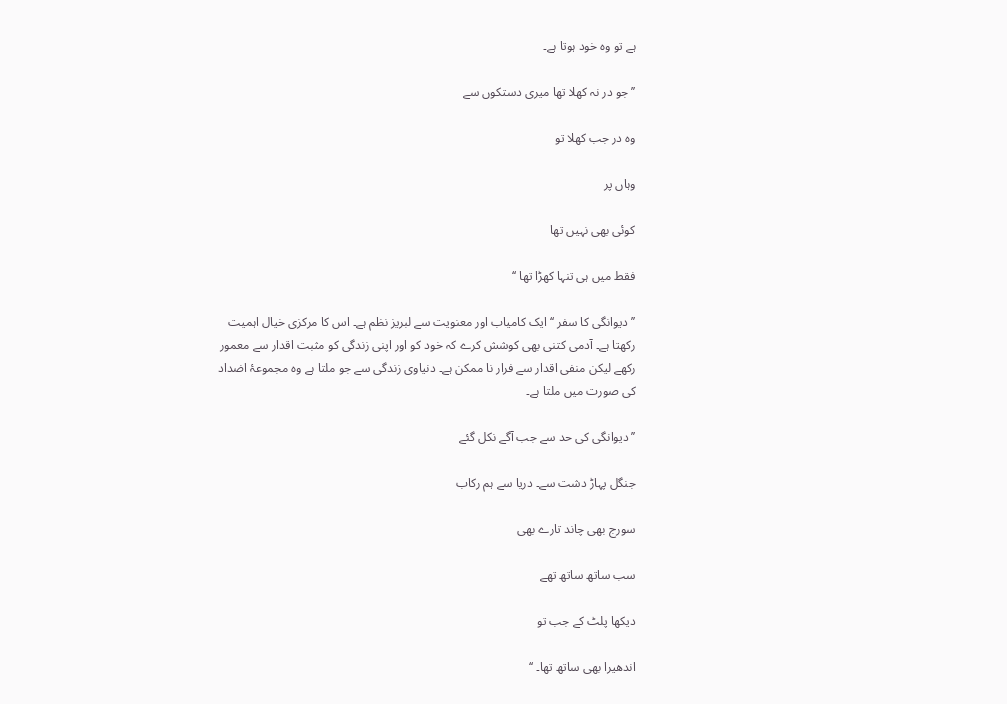ہے تو وہ خود ہوتا ہے۔

’’ جو در نہ کھلا تھا میری دستکوں سے

وہ در جب کھلا تو

وہاں پر

کوئی بھی نہیں تھا

فقط میں ہی تنہا کھڑا تھا ‘‘

’’ دیوانگی کا سفر ‘‘ ایک کامیاب اور معنویت سے لبریز نظم ہے۔ اس کا مرکزی خیال اہمیت رکھتا ہے۔ آدمی کتنی بھی کوشش کرے کہ خود کو اور اپنی زندگی کو مثبت اقدار سے معمور رکھے لیکن منفی اقدار سے فرار نا ممکن ہے۔ دنیاوی زندگی سے جو ملتا ہے وہ مجموعۂ اضداد کی صورت میں ملتا ہے۔

’’ دیوانگی کی حد سے جب آگے نکل گئے

جنگل پہاڑ دشت سے۔ دریا سے ہم رکاب

سورج بھی چاند تارے بھی

سب ساتھ ساتھ تھے

دیکھا پلٹ کے جب تو

اندھیرا بھی ساتھ تھا۔ ‘‘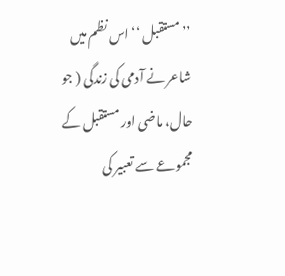’’ مستقبل ‘‘ اس نظم میں شاعر نے آدمی کی زندگی ( جو حال، ماضی اور مستقبل کے مجموعے سے تعبیر کی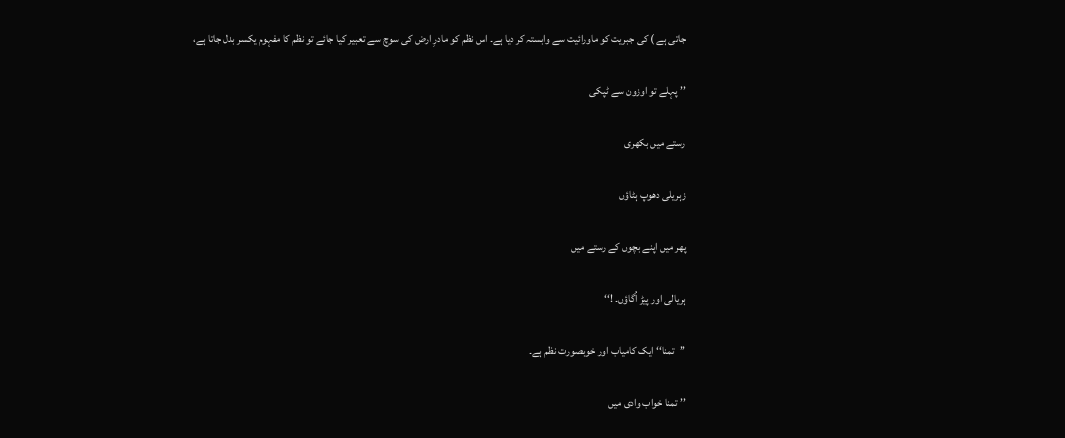جاتی ہے ) کی جبریت کو ماورائیت سے وابستہ کر دیا ہے۔ اس نظم کو مادرِ ارض کی سوچ سے تعبیر کیا جائے تو نظم کا مفہوم یکسر بدل جاتا ہے،

’’ پہلے تو اوزون سے ٹپکی

رستے میں بکھری

زہریلی دھوپ ہٹاؤں

پھر میں اپنے بچوں کے رستے میں

ہریالی اور پیڑ اُگاؤں۔ !‘‘

’’تمنا‘‘ ایک کامیاب اور خوبصورت نظم ہے۔

’’ تمنا خواب وادی میں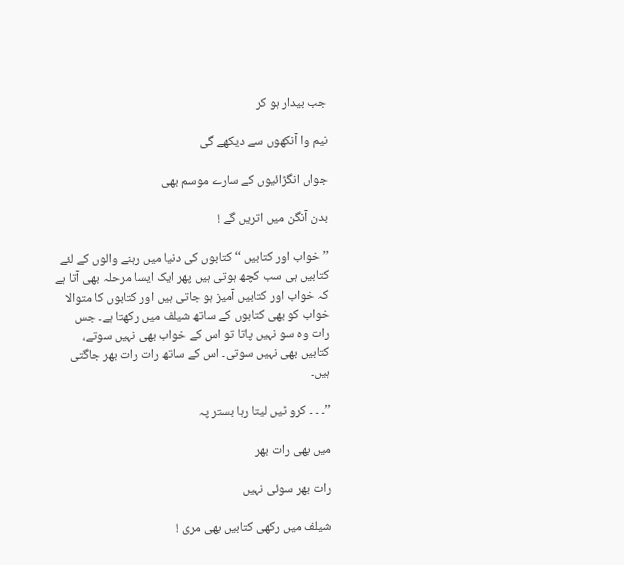جب بیدار ہو کر

نیم وا آنکھوں سے دیکھے گی

جواں انگڑائیوں کے سارے موسم بھی

بدن آنگن میں اتریں گے !

’’ خواب اور کتابیں ‘‘ کتابوں کی دنیا میں رہنے والوں کے لئے کتابیں ہی سب کچھ ہوتی ہیں پھر ایک ایسا مرحلہ بھی آتا ہے کہ خواب اور کتابیں آمیز ہو جاتی ہیں اور کتابوں کا متوالا خواب کو بھی کتابوں کے ساتھ شیلف میں رکھتا ہے۔ جس رات وہ سو نہیں پاتا تو اس کے خواب بھی نہیں سوتے، کتابیں بھی نہیں سوتی۔ اس کے ساتھ رات رات بھر جاگتی ہیں۔

’’۔ ۔ ۔ کرو ٹیں لیتا رہا بستر پہ

میں بھی رات بھر

رات بھر سوئی نہیں

شیلف میں رکھی کتابیں بھی مری !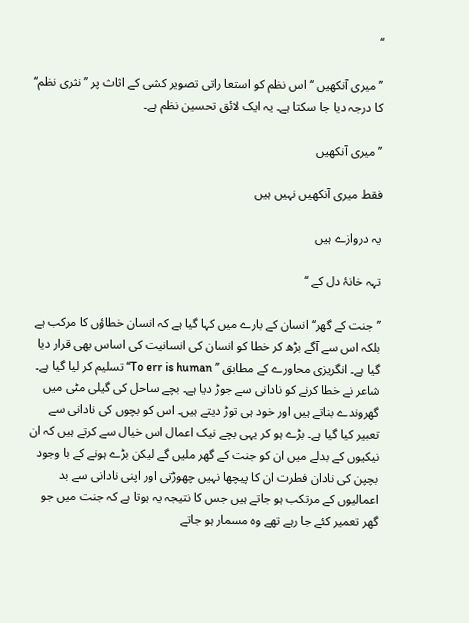‘‘

’’ میری آنکھیں ‘‘ اس نظم کو استعا راتی تصویر کشی کے اثاث پر ’’ نثری نظم‘‘ کا درجہ دیا جا سکتا ہے۔ یہ ایک لائق تحسین نظم ہے۔

’’ میری آنکھیں

فقط میری آنکھیں نہیں ہیں

یہ دروازے ہیں

تہہ خانۂ دل کے ‘‘

’’ جنت کے گھر‘‘ انسان کے بارے میں کہا گیا ہے کہ انسان خطاؤں کا مرکب ہے بلکہ اس سے آگے بڑھ کر خطا کو انسان کی انسانیت کی اساس بھی قرار دیا گیا ہے۔ انگریزی محاورے کے مطابق ’’ To err is human‘‘ تسلیم کر لیا گیا ہے۔ شاعر نے خطا کرنے کو نادانی سے جوڑ دیا ہے۔ بچے ساحل کی گیلی مٹی میں گھروندے بناتے ہیں اور خود ہی توڑ دیتے ہیں۔ اس کو بچوں کی نادانی سے تعبیر کیا گیا ہے۔ بڑے ہو کر یہی بچے نیک اعمال اس خیال سے کرتے ہیں کہ ان نیکیوں کے بدلے میں ان کو جنت کے گھر ملیں گے لیکن بڑے ہونے کے با وجود بچپن کی نادان فطرت ان کا پیچھا نہیں چھوڑتی اور اپنی نادانی سے بد اعمالیوں کے مرتکب ہو جاتے ہیں جس کا نتیجہ یہ ہوتا ہے کہ جنت میں جو گھر تعمیر کئے جا رہے تھے وہ مسمار ہو جاتے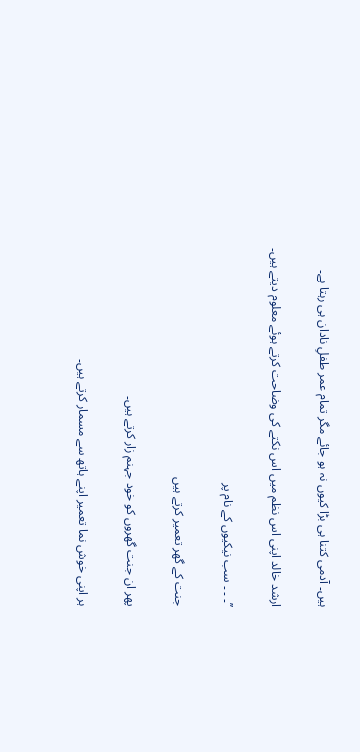ہیں۔ آدمی کتنا ہی بڑا کیوں نہ ہو جائے مگر تمام عمر طفلِ نادان ہی رہتا ہے۔

ارشد خالد اپنی اس نظم میں اس نکتے کی وضاحت کرتے ہوئے معلوم دیتے ہیں۔

’’۔ ۔ ۔ سب نیکیوں کے نام پر

جنت کے گھر تعمیر کرتے ہیں

پھر ان جنت گھروں کو خود جہنم زار کرتے ہیں۔

ہر اپنی خوش نما تعمیر اپنے ہاتھ سے مسمار کرتے ہیں۔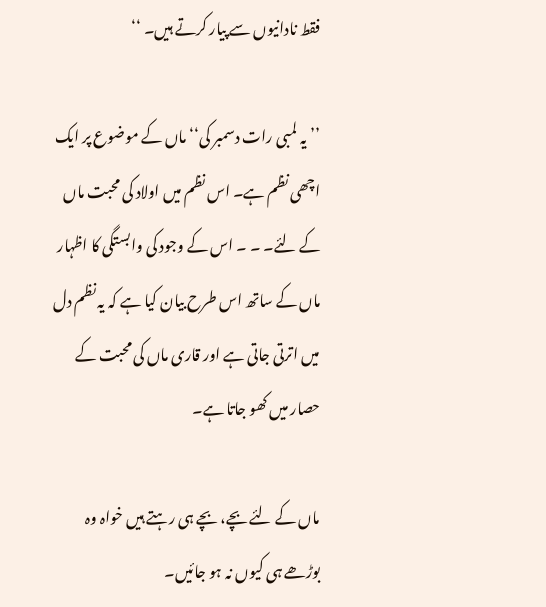فقط نادانیوں سے پیار کرتے ہیں۔ ‘‘

’’ یہ لمبی رات دسمبر کی‘‘ ماں کے موضوع پر ایک اچھی نظم ہے۔ اس نظم میں اولاد کی محبت ماں کے لئے۔ ۔ ۔ اس کے وجود کی وابستگی کا اظہار ماں کے ساتھ اس طرح بیان کیا ہے کہ یہ نظم دل میں اترتی جاتی ہے اور قاری ماں کی محبت کے حصار میں کھو جاتا ہے۔

ماں کے لئے بچے، بچے ہی رہتے ہیں خواہ وہ بوڑھے ہی کیوں نہ ہو جائیں۔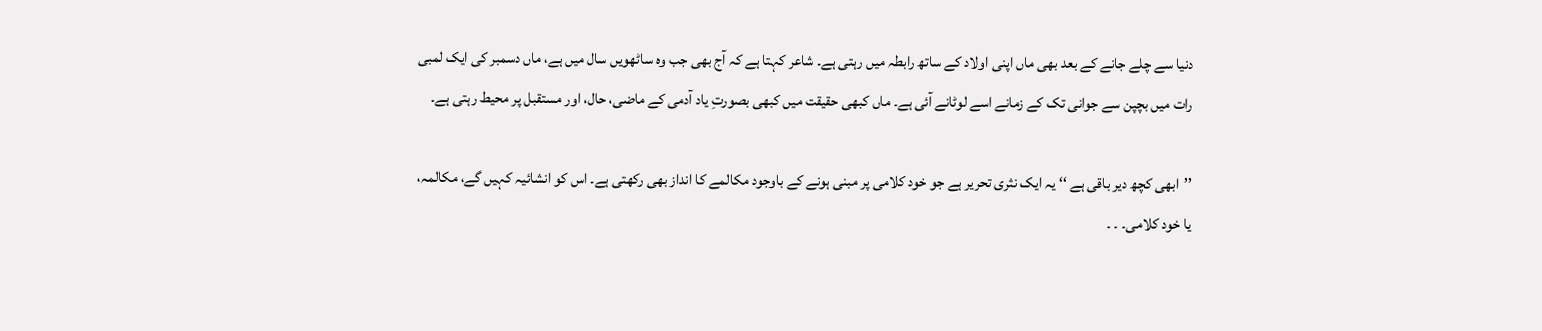دنیا سے چلے جانے کے بعد بھی ماں اپنی اولاد کے ساتھ رابطہ میں رہتی ہے۔ شاعر کہتا ہے کہ آج بھی جب وہ ساٹھویں سال میں ہے، ماں دسمبر کی ایک لمبی رات میں بچپن سے جوانی تک کے زمانے اسے لوٹانے آئی ہے۔ ماں کبھی حقیقت میں کبھی بصورتِ یاد آدمی کے ماضی، حال، اور مستقبل پر محیط رہتی ہے۔

’’ابھی کچھ دیر باقی ہے ‘‘ یہ ایک نثری تحریر ہے جو خود کلامی پر مبنی ہونے کے باوجود مکالمے کا انداز بھی رکھتی ہے۔ اس کو انشائیہ کہیں گے، مکالمہ، یا خود کلامی۔ ۔ ۔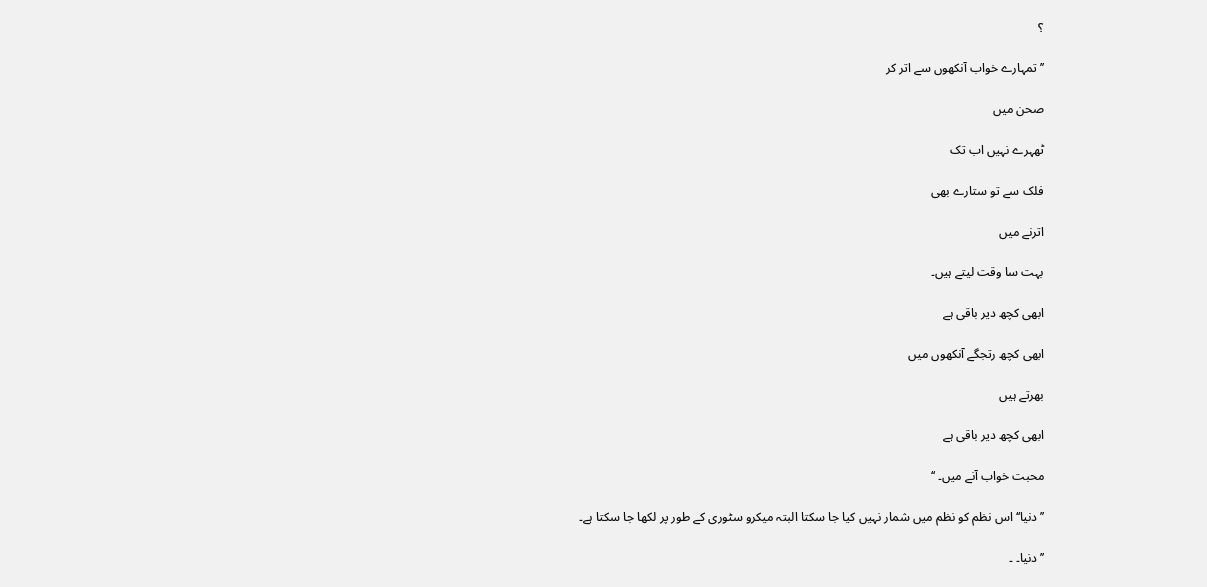؟

’’ تمہارے خواب آنکھوں سے اتر کر

صحن میں

ٹھہرے نہیں اب تک

فلک سے تو ستارے بھی

اترنے میں

بہت سا وقت لیتے ہیں۔

ابھی کچھ دیر باقی ہے

ابھی کچھ رتجگے آنکھوں میں

بھرتے ہیں

ابھی کچھ دیر باقی ہے

محبت خواب آنے میں۔ ‘‘

’’ دنیا‘‘ اس نظم کو نظم میں شمار نہیں کیا جا سکتا البتہ میکرو سٹوری کے طور پر لکھا جا سکتا ہے۔

’’ دنیا۔ ۔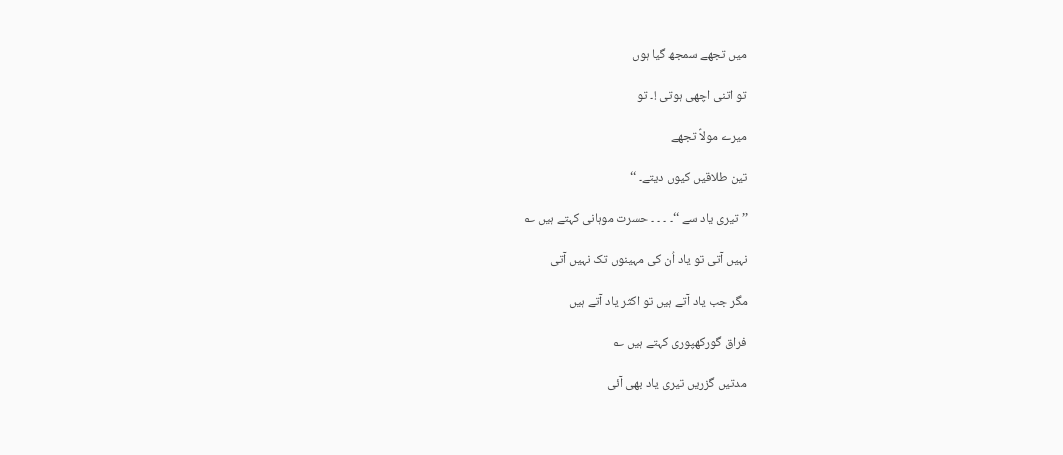میں تجھے سمجھ گیا ہوں

تو اتنی اچھی ہوتی !۔ تو

میرے مولاؑ تجھے

تین طلاقیں کیوں دیتے۔ ‘‘

’’ تیری یاد سے ‘‘۔ ۔ ۔ ۔ حسرت موہانی کہتے ہیں ؎

نہیں آتی تو یاد اُن کی مہینوں تک نہیں آتی

مگر جب یاد آتے ہیں تو اکثر یاد آتے ہیں

فراق گورکھپوری کہتے ہیں ؎

مدتیں گزریں تیری یاد بھی آئی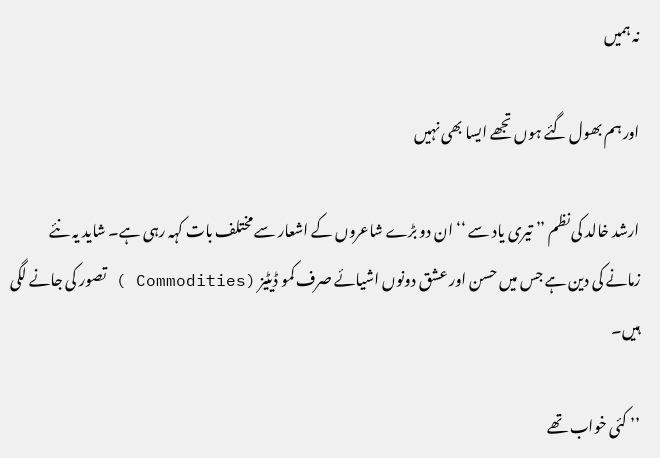نہ ہمیں

اور ہم بھول گئے ہوں تجھے ایسا بھی نہیں

ارشد خالد کی نظم ’’ تیری یاد سے ‘‘ ان دو بڑے شاعروں کے اشعار سے مختلف بات کہہ رہی ہے۔ شاید یہ نئے زمانے کی دین ہے جس میں حسن اور عشق دونوں اشیائے صرف کمو ڈیٹیز (Commodities ) تصور کی جانے لگی ہیں۔

’’ کئی خواب تھے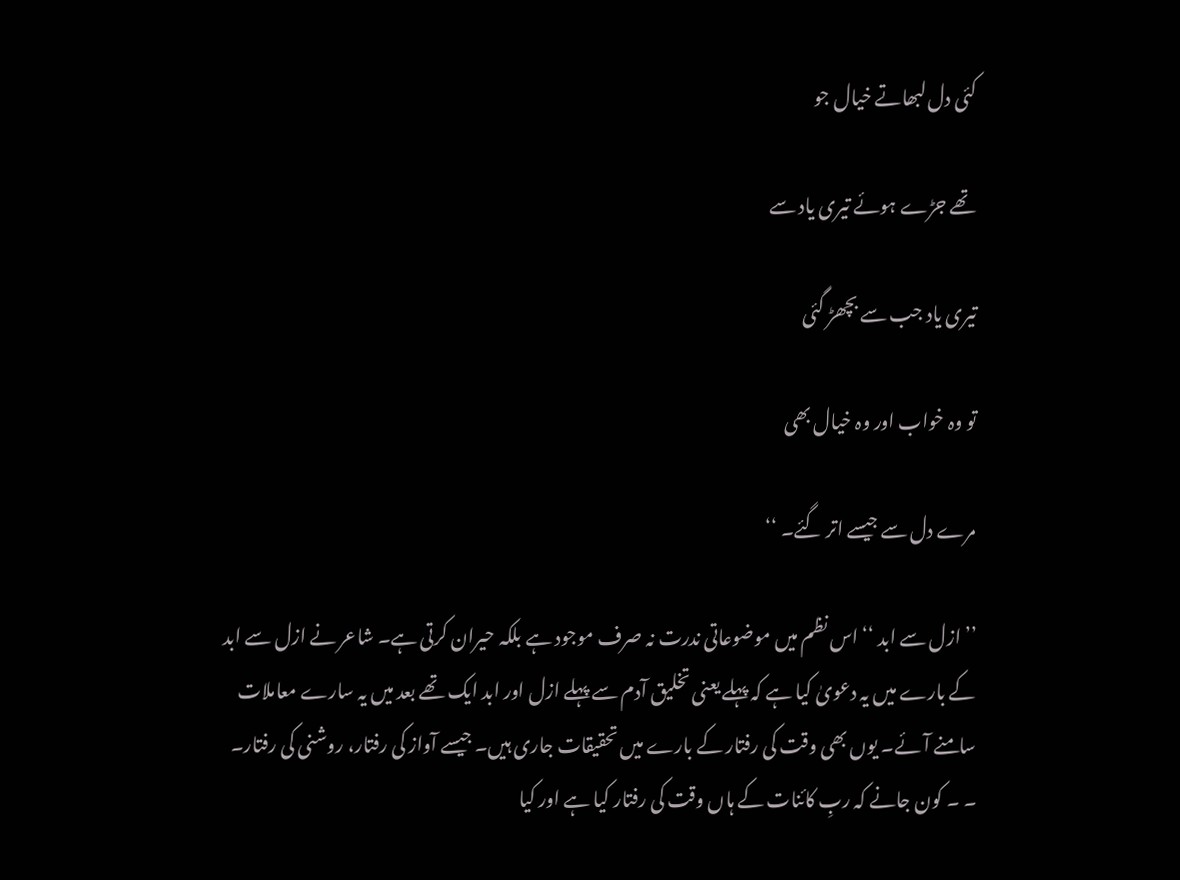کئی دل لبھاتے خیال جو

تھے جڑے ہوئے تیری یاد سے

تیری یاد جب سے بچھڑ گئی

تو وہ خواب اور وہ خیال بھی

مرے دل سے جیسے اتر گئے۔ ‘‘

’’ ازل سے ابد ‘‘ اس نظم میں موضوعاتی ندرت نہ صرف موجود ہے بلکہ حیران کرتی ہے۔ شاعر نے ازل سے ابد کے بارے میں یہ دعویٰ کیا ہے کہ پہلے یعنی تخلیق آدم سے پہلے ازل اور ابد ایک تھے بعد میں یہ سارے معاملات سامنے آئے۔ یوں بھی وقت کی رفتار کے بارے میں تحقیقات جاری ہیں۔ جیسے آواز کی رفتار، روشنی کی رفتار۔ ۔ ۔ کون جانے کہ ربِ کائنات کے ہاں وقت کی رفتار کیا ہے اور کیا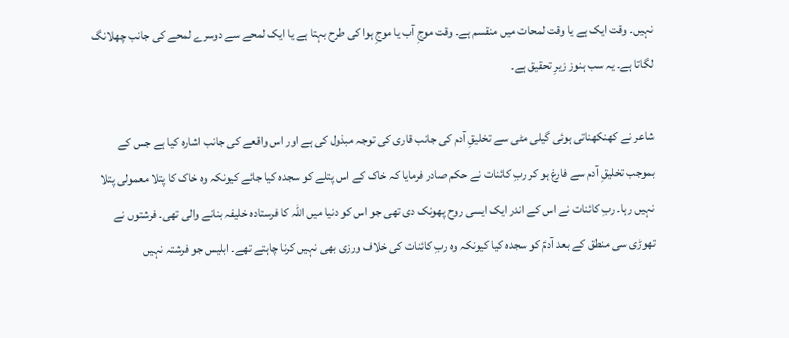نہیں۔ وقت ایک ہے یا وقت لمحات میں منقسم ہے۔ وقت موجِ آب یا موجِ ہوا کی طرح بہتا ہے یا ایک لمحے سے دوسرے لمحے کی جانب چھلانگ لگاتا ہے۔ یہ سب ہنوز زیرِ تحقیق ہے۔

شاعر نے کھنکھناتی ہوئی گیلی مٹی سے تخلیقِ آدم کی جانب قاری کی توجہ مبذول کی ہے اور اس واقعے کی جانب اشارہ کیا ہے جس کے بموجب تخلیقِ آدم سے فارغ ہو کر ربِ کائنات نے حکم صادر فرمایا کہ خاک کے اس پتلے کو سجدہ کیا جائے کیونکہ وہ خاک کا پتلا معمولی پتلا نہیں رہا۔ ربِ کائنات نے اس کے اندر ایک ایسی روح پھونک دی تھی جو اس کو دنیا میں اللہ کا فرستادہ خلیفہ بنانے والی تھی۔ فرشتوں نے تھوڑی سی منطق کے بعد آدمؑ کو سجدہ کیا کیونکہ وہ ربِ کائنات کی خلاف ورزی بھی نہیں کرنا چاہتے تھے۔ ابلیس جو فرشتہ نہیں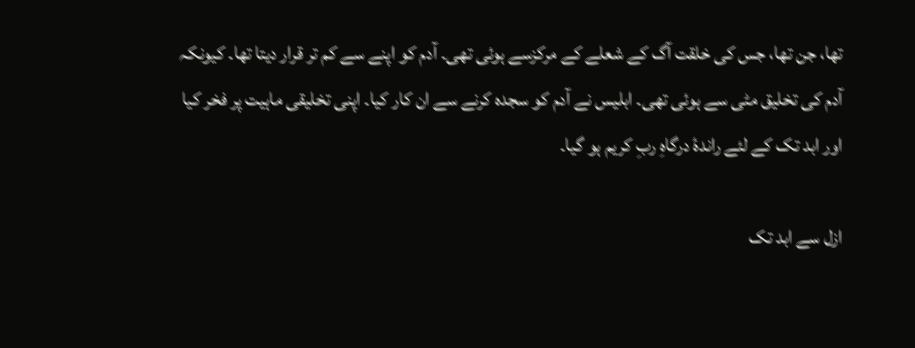تھا، جن تھا، جس کی خلقت آگ کے شعلے کے مرکزسے ہوئی تھی۔ آدم کو اپنے سے کم تر قرار دیتا تھا۔ کیونکہ آدم کی تخلیق مٹی سے ہوئی تھی۔ ابلیس نے آدم کو سجدہ کرنے سے ان کار کیا۔ اپنی تخلیقی ماہیت پر فخر کیا اور ابد تک کے لئے راندۂ درگاہِ ربِ کریم ہو گیا۔

ازل سے ابد تک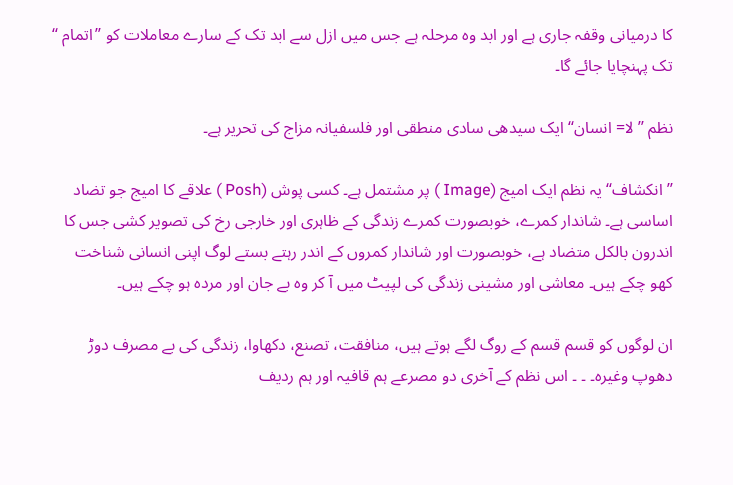کا درمیانی وقفہ جاری ہے اور ابد وہ مرحلہ ہے جس میں ازل سے ابد تک کے سارے معاملات کو ’’اتمام ‘‘ تک پہنچایا جائے گا۔

نظم ’’ لا= انسان‘‘ ایک سیدھی سادی منطقی اور فلسفیانہ مزاج کی تحریر ہے۔

’’ انکشاف‘‘ یہ نظم ایک امیج (Image ) پر مشتمل ہے۔ کسی پوش (Posh ) علاقے کا امیج جو تضاد اساسی ہے۔ شاندار کمرے، خوبصورت کمرے زندگی کے ظاہری اور خارجی رخ کی تصویر کشی جس کا اندرون بالکل متضاد ہے، خوبصورت اور شاندار کمروں کے اندر رہتے بستے لوگ اپنی انسانی شناخت کھو چکے ہیں۔ معاشی اور مشینی زندگی کی لپیٹ میں آ کر وہ بے جان اور مردہ ہو چکے ہیں۔

ان لوگوں کو قسم قسم کے روگ لگے ہوتے ہیں، منافقت، تصنع، دکھاوا، زندگی کی بے مصرف دوڑ دھوپ وغیرہ۔ ۔ ۔ اس نظم کے آخری دو مصرعے ہم قافیہ اور ہم ردیف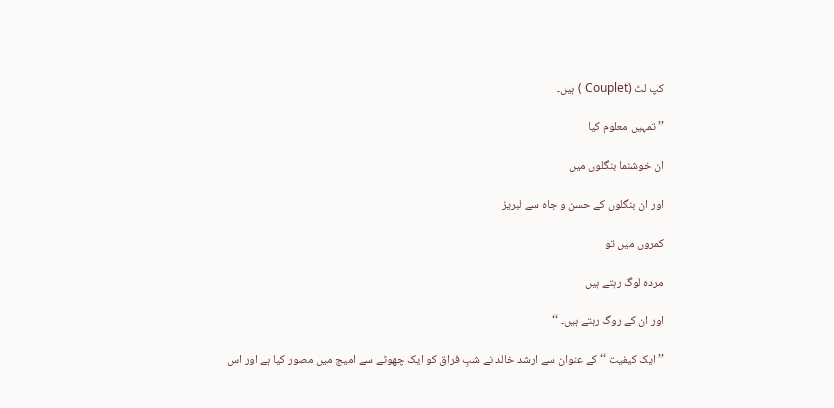کپ لٹ (Couplet ) ہیں۔

’’ تمہیں معلوم کیا

ان خوشنما بنگلوں میں

اور ان بنگلوں کے حسن و جاہ سے لبریز

کمروں میں تو

مردہ لوگ رہتے ہیں

اور ان کے روگ رہتے ہیں۔ ‘‘

’’ ایک کیفیت ‘‘ کے عنوان سے ارشد خالد نے شبِ فراق کو ایک چھوٹے سے امیج میں مصور کیا ہے اور اس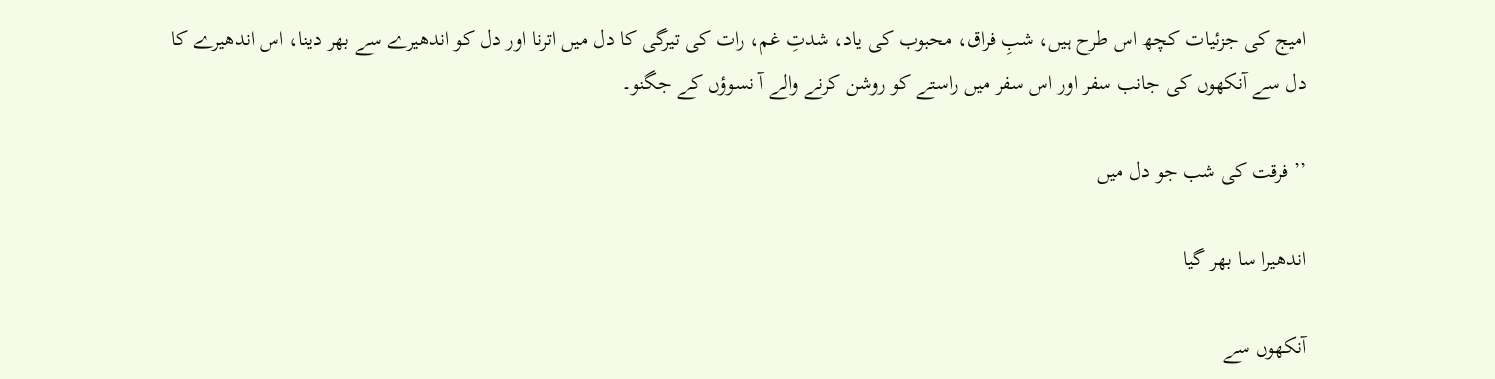امیج کی جزئیات کچھ اس طرح ہیں، شبِ فراق، محبوب کی یاد، شدتِ غم، رات کی تیرگی کا دل میں اترنا اور دل کو اندھیرے سے بھر دینا، اس اندھیرے کا دل سے آنکھوں کی جانب سفر اور اس سفر میں راستے کو روشن کرنے والے آ نسوؤں کے جگنو۔

’’ فرقت کی شب جو دل میں

اندھیرا سا بھر گیا

آنکھوں سے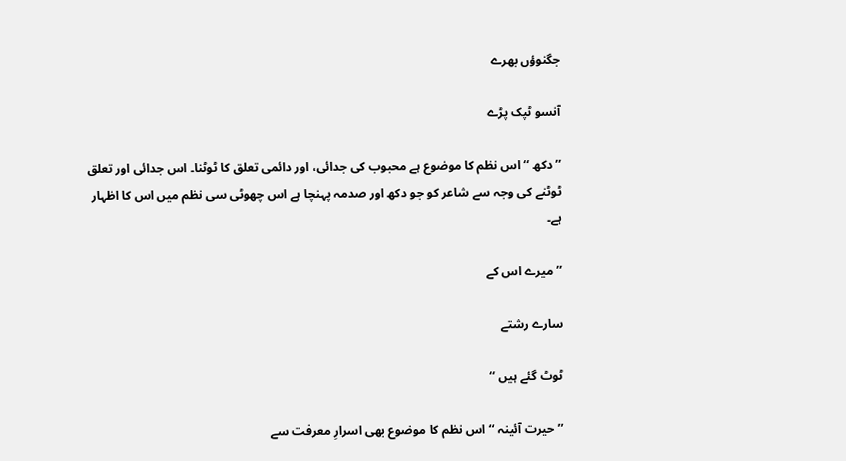جگنوؤں بھرے

آنسو ٹپک پڑے

’’ دکھ ‘‘ اس نظم کا موضوع ہے محبوب کی جدائی، اور دائمی تعلق کا ٹوٹنا۔ اس جدائی اور تعلق ٹوٹنے کی وجہ سے شاعر کو جو دکھ اور صدمہ پہنچا ہے اس چھوٹی سی نظم میں اس کا اظہار ہے۔

’’ میرے اس کے

سارے رشتے

ٹوٹ گئے ہیں ‘‘

’’ حیرت آئینہ ‘‘ اس نظم کا موضوع بھی اسرارِ معرفت سے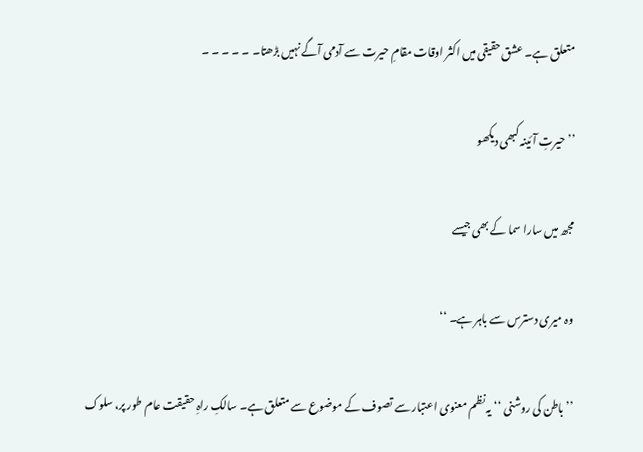متعلق ہے۔ عشق حقیقی میں اکثر اوقات مقامِ حیرت سے آدمی آگے نہیں بڑھتا۔ ۔ ۔ ۔ ۔ ۔

’’ حیرتِ آئینہ کبھی دیکھو

مجھ میں سارا سما کے بھی جیسے

وہ میری دسترس سے باہر ہے۔ ‘‘

’’باطن کی روشنی ‘‘ یہ نظم معنوی اعتبار سے تصوف کے موضوع سے متعلق ہے۔ سالکِ راہِ حقیقت عام طور پر، سلوک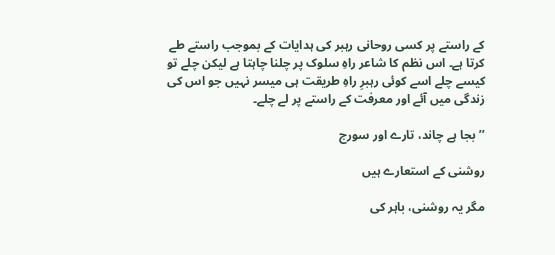کے راستے پر کسی روحانی رہبر کی ہدایات کے بموجب راستے طے کرتا ہے۔ اس نظم کا شاعر راہِ سلوک پر چلنا چاہتا ہے لیکن چلے تو کیسے چلے اسے کوئی رہبرِ راہِ طریقت ہی میسر نہیں جو اس کی زندگی میں آئے اور معرفت کے راستے پر لے چلے۔

’’ بجا ہے چاند، تارے اور سورج

روشنی کے استعارے ہیں

مگر یہ روشنی، باہر کی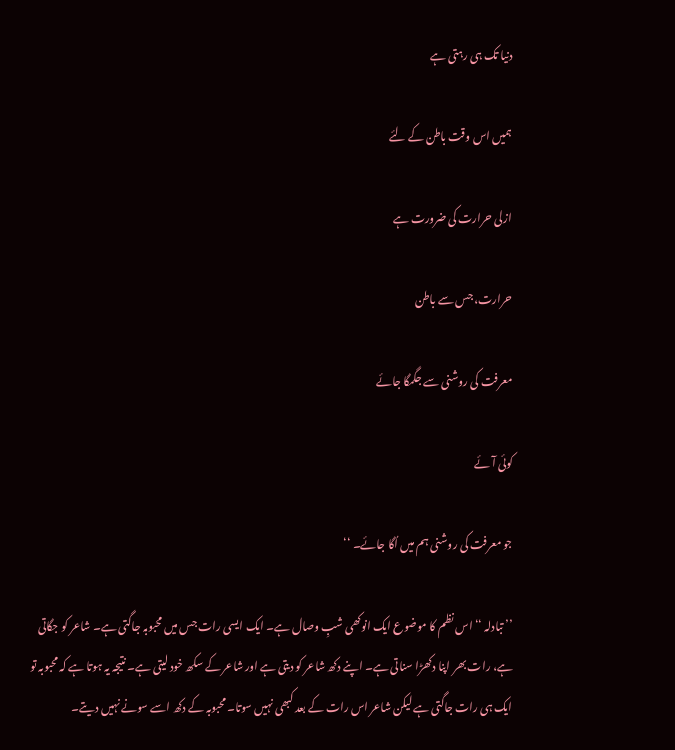دنیا تک ہی رہتی ہے

ہمیں اس وقت باطن کے لئے

ازلی حرارت کی ضرورت ہے

حرارت، جس سے باطن

معرفت کی روشنی سے جگمگا جائے

کوئی آئے

جو معرفت کی روشنی ہم میں اُگا جائے۔ ‘‘

’’ تبادلہ ‘‘ اس نظم کا موضوع ایک انوکھی شبِ وصال ہے۔ ایک ایسی رات جس میں محبوبہ جاگتی ہے۔ شاعر کو جگاتی ہے، رات بھر اپنا دکھڑا سناتی ہے۔ اپنے دکھ شاعر کو دیتی ہے اور شاعر کے سکھ خود لیتی ہے۔ نتیجہ یہ ہوتا ہے کہ محبوبہ تو ایک ہی رات جاگتی ہے لیکن شاعر اس رات کے بعد کبھی نہیں سوتا۔ محبوبہ کے دکھ اسے سونے نہیں دیتے۔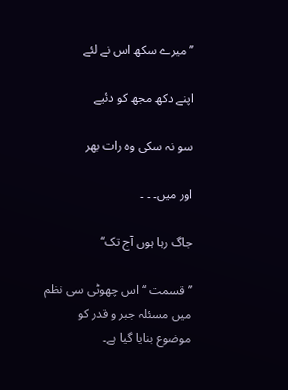’’ میرے سکھ اس نے لئے

اپنے دکھ مجھ کو دئیے

سو نہ سکی وہ رات بھر

اور میں۔ ۔ ۔

جاگ رہا ہوں آج تک‘‘

’’ قسمت ‘‘ اس چھوٹی سی نظم میں مسئلہ جبر و قدر کو موضوع بنایا گیا ہے۔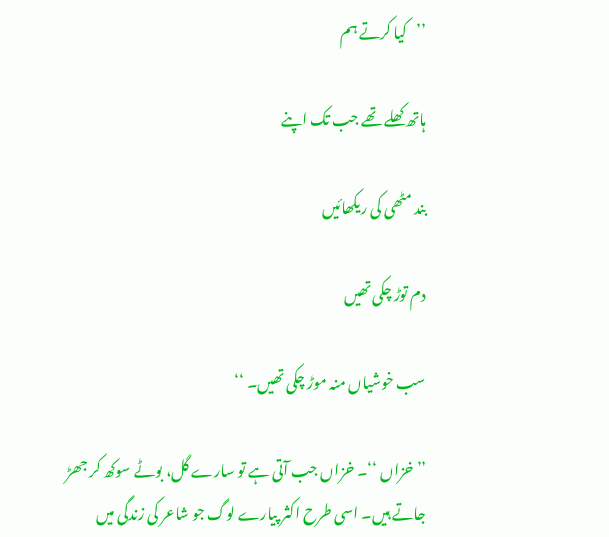’’کیا کرتے ہم

ہاتھ کھلے تھے جب تک اپنے

بند مٹھی کی ریکھائیں

دم توڑ چکی تھیں

سب خوشیاں منہ موڑ چکی تھیں۔ ‘‘

’’ خزاں ‘‘۔ خزاں جب آتی ہے تو سارے گل، بوٹے سوکھ کر جھڑ جاتے ہیں۔ اسی طرح اکثر پیارے لوگ جو شاعر کی زندگی میں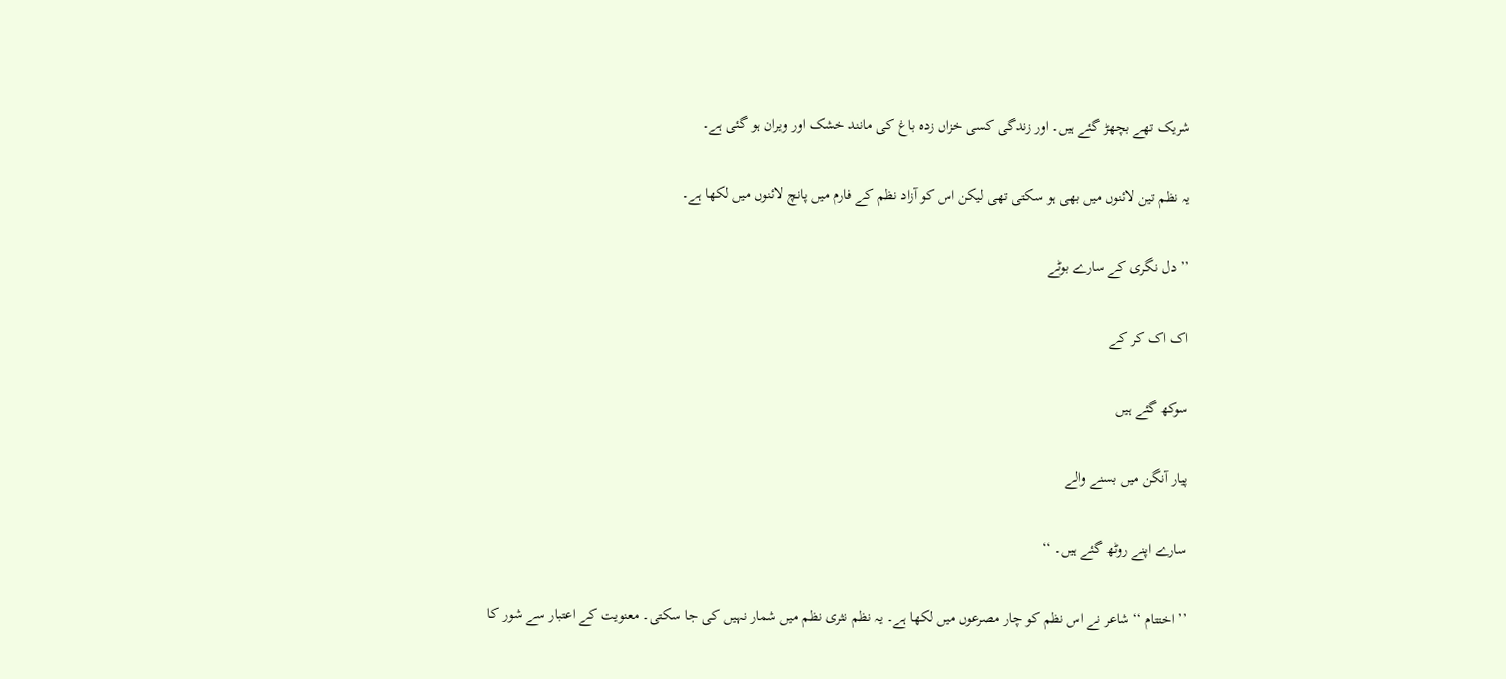شریک تھے بچھڑ گئے ہیں۔ اور زندگی کسی خزاں زدہ باغ کی مانند خشک اور ویران ہو گئی ہے۔

یہ نظم تین لائنوں میں بھی ہو سکتی تھی لیکن اس کو آزاد نظم کے فارم میں پانچ لائنوں میں لکھا ہے۔

’’ دل نگری کے سارے بوٹے

اک اک کر کے

سوکھ گئے ہیں

پیار آنگن میں بسنے والے

سارے اپنے روٹھ گئے ہیں۔ ‘‘

’’ اختتام ‘‘ شاعر نے اس نظم کو چار مصرعوں میں لکھا ہے۔ یہ نظم نثری نظم میں شمار نہیں کی جا سکتی۔ معنویت کے اعتبار سے شور کا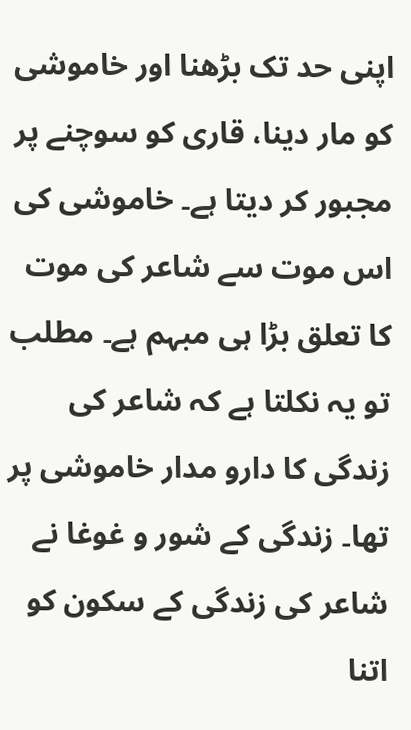اپنی حد تک بڑھنا اور خاموشی کو مار دینا، قاری کو سوچنے پر مجبور کر دیتا ہے۔ خاموشی کی اس موت سے شاعر کی موت کا تعلق بڑا ہی مبہم ہے۔ مطلب تو یہ نکلتا ہے کہ شاعر کی زندگی کا دارو مدار خاموشی پر تھا۔ زندگی کے شور و غوغا نے شاعر کی زندگی کے سکون کو اتنا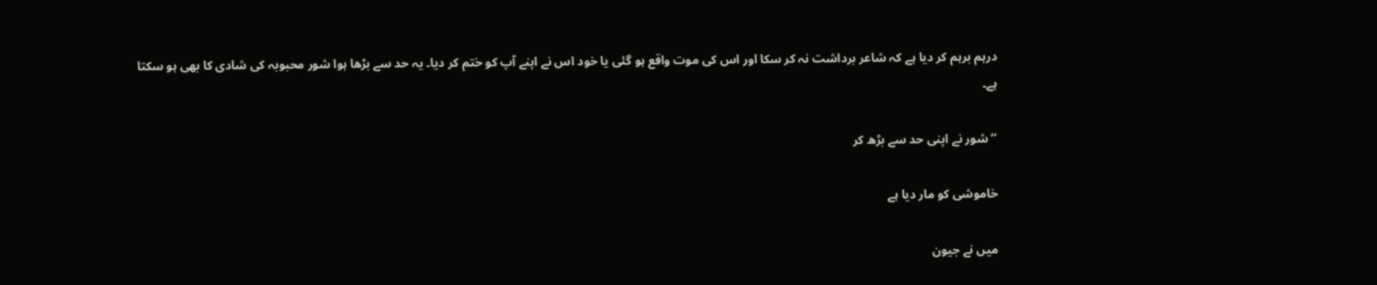درہم برہم کر دیا ہے کہ شاعر برداشت نہ کر سکا اور اس کی موت واقع ہو گئی یا خود اس نے اپنے آپ کو ختم کر دیا۔ یہ حد سے بڑھا ہوا شور محبوبہ کی شادی کا بھی ہو سکتا ہے۔

’’ شور نے اپنی حد سے بڑھ کر

خاموشی کو مار دیا ہے

میں نے جیون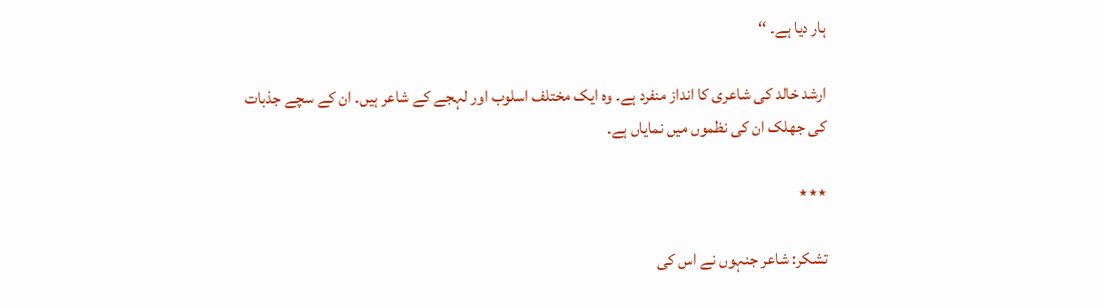ہار دیا ہے۔ ‘‘

ارشد خالد کی شاعری کا انداز منفرد ہے۔ وہ ایک مختلف اسلوب اور لہجے کے شاعر ہیں۔ ان کے سچے جذبات کی جھلک ان کی نظموں میں نمایاں ہے۔

٭٭٭

تشکر: شاعر جنہوں نے اس کی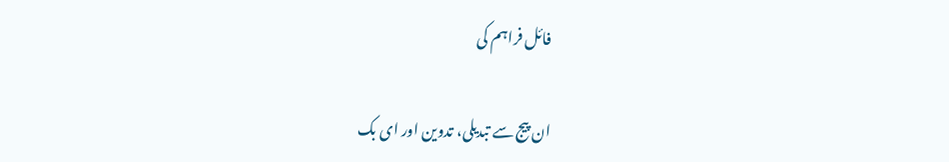فائل فراہم کی

ان پیج سے تبدیلی، تدوین اور ای بک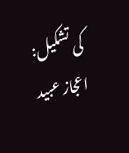کی تشکیل: اعجاز عبید